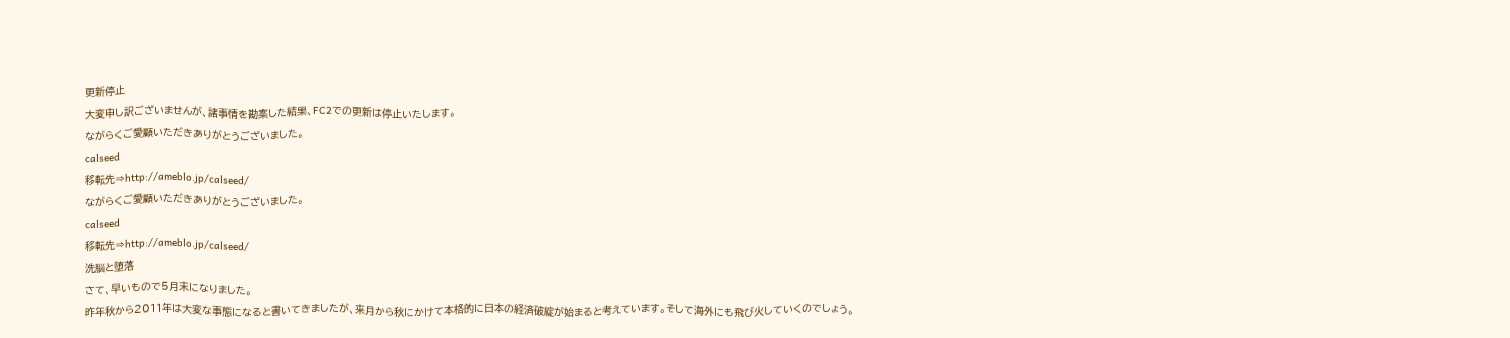更新停止
大変申し訳ございませんが、諸事情を勘案した結果、FC2での更新は停止いたします。
ながらくご愛顧いただきありがとうございました。
calseed
移転先⇒http://ameblo.jp/calseed/
ながらくご愛顧いただきありがとうございました。
calseed
移転先⇒http://ameblo.jp/calseed/
洗脳と堕落
さて、早いもので5月末になりました。
昨年秋から2011年は大変な事態になると書いてきましたが、来月から秋にかけて本格的に日本の経済破綻が始まると考えています。そして海外にも飛び火していくのでしょう。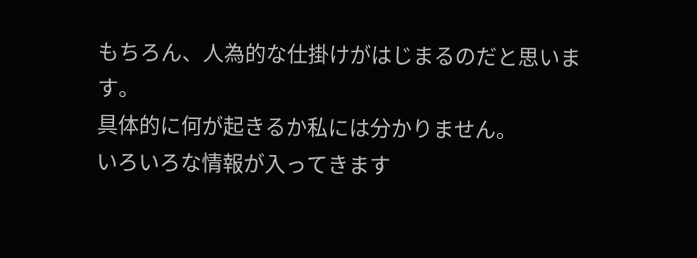もちろん、人為的な仕掛けがはじまるのだと思います。
具体的に何が起きるか私には分かりません。
いろいろな情報が入ってきます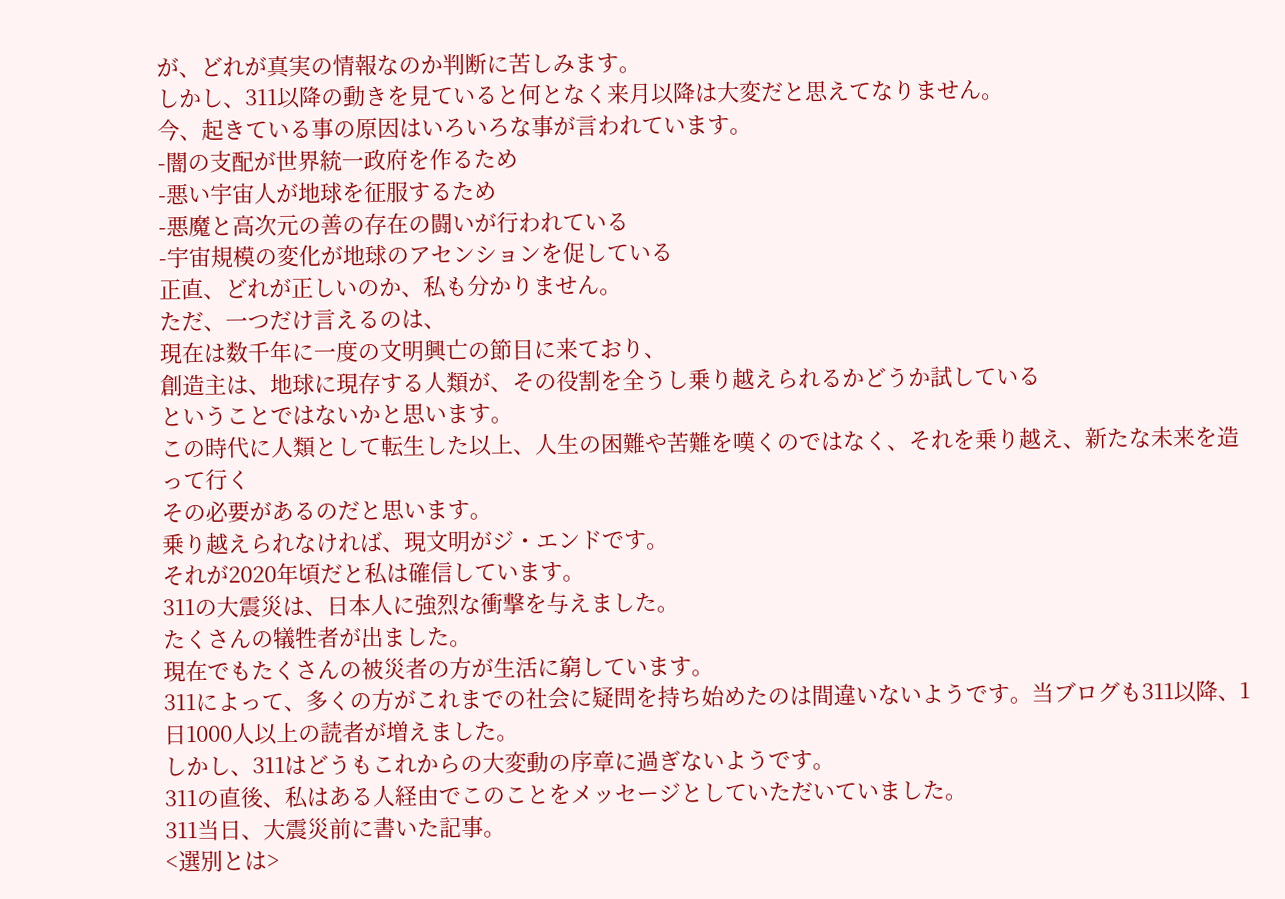が、どれが真実の情報なのか判断に苦しみます。
しかし、311以降の動きを見ていると何となく来月以降は大変だと思えてなりません。
今、起きている事の原因はいろいろな事が言われています。
-闇の支配が世界統一政府を作るため
-悪い宇宙人が地球を征服するため
-悪魔と高次元の善の存在の闘いが行われている
-宇宙規模の変化が地球のアセンションを促している
正直、どれが正しいのか、私も分かりません。
ただ、一つだけ言えるのは、
現在は数千年に一度の文明興亡の節目に来ており、
創造主は、地球に現存する人類が、その役割を全うし乗り越えられるかどうか試している
ということではないかと思います。
この時代に人類として転生した以上、人生の困難や苦難を嘆くのではなく、それを乗り越え、新たな未来を造って行く
その必要があるのだと思います。
乗り越えられなければ、現文明がジ・エンドです。
それが2020年頃だと私は確信しています。
311の大震災は、日本人に強烈な衝撃を与えました。
たくさんの犠牲者が出ました。
現在でもたくさんの被災者の方が生活に窮しています。
311によって、多くの方がこれまでの社会に疑問を持ち始めたのは間違いないようです。当ブログも311以降、1日1000人以上の読者が増えました。
しかし、311はどうもこれからの大変動の序章に過ぎないようです。
311の直後、私はある人経由でこのことをメッセージとしていただいていました。
311当日、大震災前に書いた記事。
<選別とは>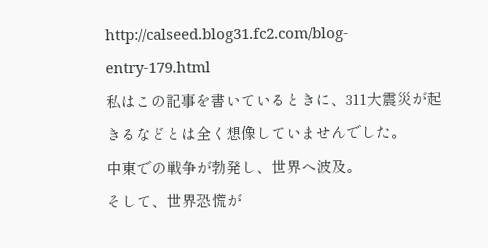http://calseed.blog31.fc2.com/blog-entry-179.html
私はこの記事を書いているときに、311大震災が起きるなどとは全く想像していませんでした。
中東での戦争が勃発し、世界へ波及。
そして、世界恐慌が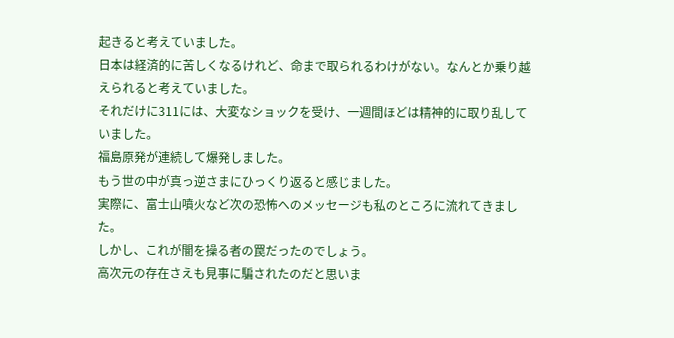起きると考えていました。
日本は経済的に苦しくなるけれど、命まで取られるわけがない。なんとか乗り越えられると考えていました。
それだけに311には、大変なショックを受け、一週間ほどは精神的に取り乱していました。
福島原発が連続して爆発しました。
もう世の中が真っ逆さまにひっくり返ると感じました。
実際に、富士山噴火など次の恐怖へのメッセージも私のところに流れてきました。
しかし、これが闇を操る者の罠だったのでしょう。
高次元の存在さえも見事に騙されたのだと思いま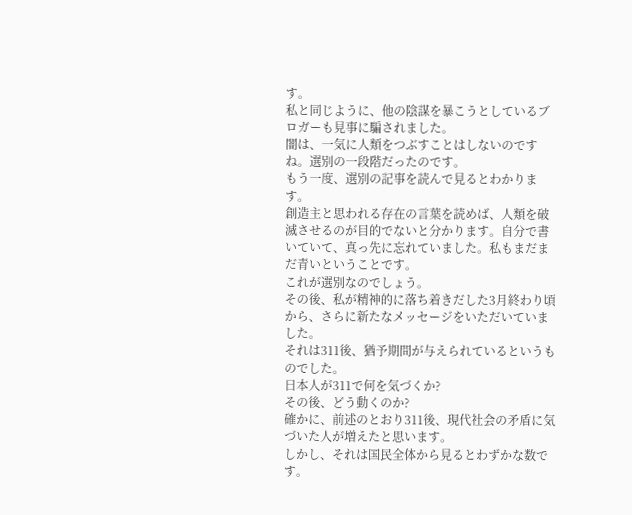す。
私と同じように、他の陰謀を暴こうとしているブロガーも見事に騙されました。
闇は、一気に人類をつぶすことはしないのですね。選別の一段階だったのです。
もう一度、選別の記事を読んで見るとわかります。
創造主と思われる存在の言葉を読めば、人類を破滅させるのが目的でないと分かります。自分で書いていて、真っ先に忘れていました。私もまだまだ青いということです。
これが選別なのでしょう。
その後、私が精神的に落ち着きだした3月終わり頃から、さらに新たなメッセージをいただいていました。
それは311後、猶予期間が与えられているというものでした。
日本人が311で何を気づくか?
その後、どう動くのか?
確かに、前述のとおり311後、現代社会の矛盾に気づいた人が増えたと思います。
しかし、それは国民全体から見るとわずかな数です。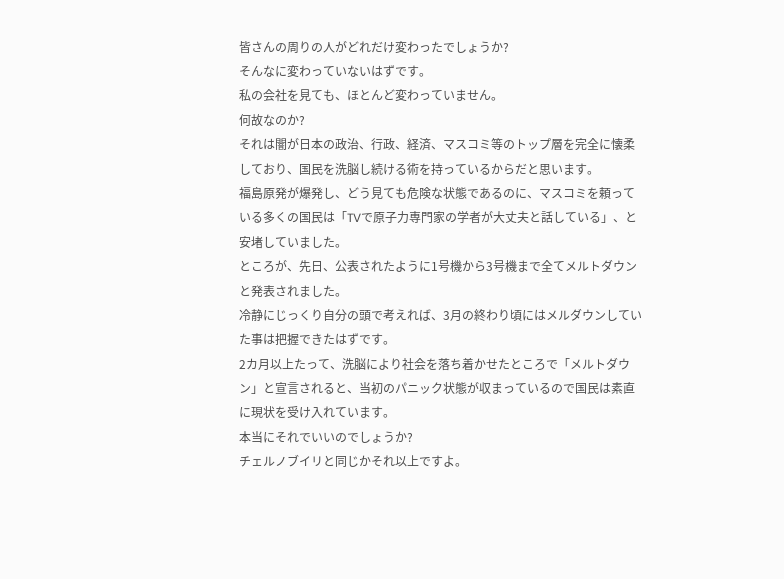皆さんの周りの人がどれだけ変わったでしょうか?
そんなに変わっていないはずです。
私の会社を見ても、ほとんど変わっていません。
何故なのか?
それは闇が日本の政治、行政、経済、マスコミ等のトップ層を完全に懐柔しており、国民を洗脳し続ける術を持っているからだと思います。
福島原発が爆発し、どう見ても危険な状態であるのに、マスコミを頼っている多くの国民は「TVで原子力専門家の学者が大丈夫と話している」、と安堵していました。
ところが、先日、公表されたように1号機から3号機まで全てメルトダウンと発表されました。
冷静にじっくり自分の頭で考えれば、3月の終わり頃にはメルダウンしていた事は把握できたはずです。
2カ月以上たって、洗脳により社会を落ち着かせたところで「メルトダウン」と宣言されると、当初のパニック状態が収まっているので国民は素直に現状を受け入れています。
本当にそれでいいのでしょうか?
チェルノブイリと同じかそれ以上ですよ。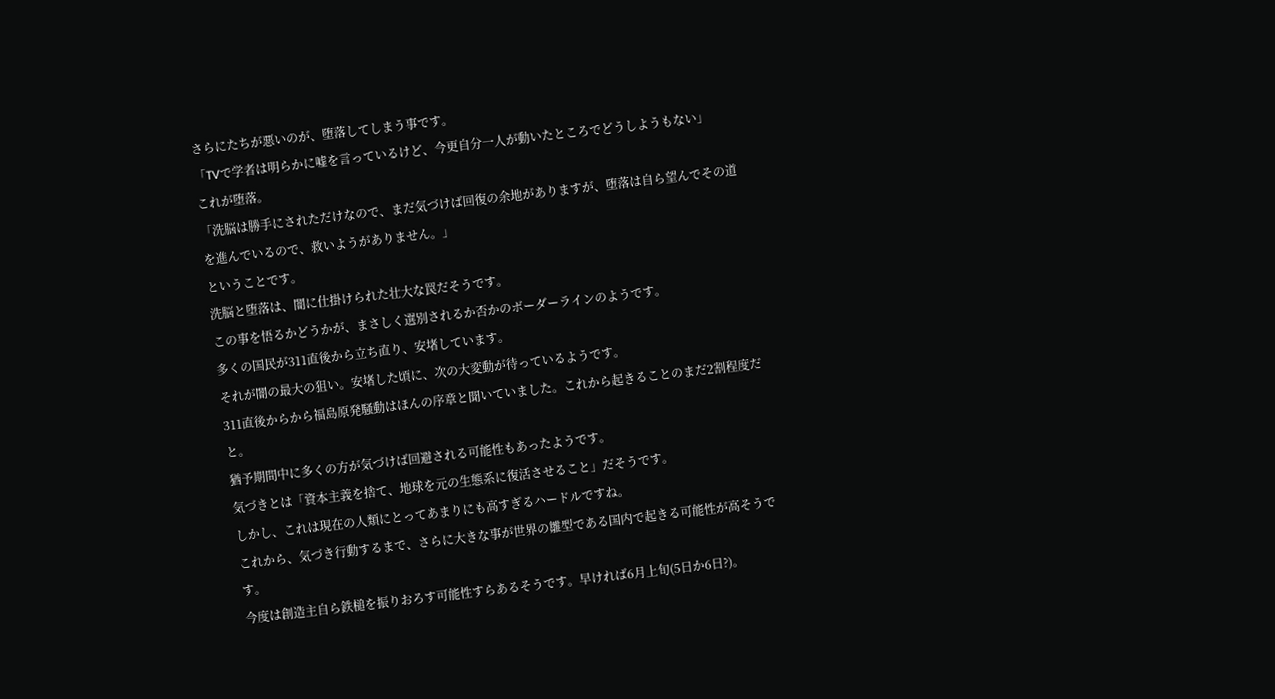さらにたちが悪いのが、堕落してしまう事です。
「TVで学者は明らかに嘘を言っているけど、今更自分一人が動いたところでどうしようもない」
これが堕落。
「洗脳は勝手にされただけなので、まだ気づけば回復の余地がありますが、堕落は自ら望んでその道を進んでいるので、救いようがありません。」
ということです。
洗脳と堕落は、闇に仕掛けられた壮大な罠だそうです。
この事を悟るかどうかが、まさしく選別されるか否かのボーダーラインのようです。
多くの国民が311直後から立ち直り、安堵しています。
それが闇の最大の狙い。安堵した頃に、次の大変動が待っているようです。
311直後からから福島原発騒動はほんの序章と聞いていました。これから起きることのまだ2割程度だと。
猶予期間中に多くの方が気づけば回避される可能性もあったようです。
気づきとは「資本主義を捨て、地球を元の生態系に復活させること」だそうです。
しかし、これは現在の人類にとってあまりにも高すぎるハードルですね。
これから、気づき行動するまで、さらに大きな事が世界の雛型である国内で起きる可能性が高そうです。
今度は創造主自ら鉄槌を振りおろす可能性すらあるそうです。早ければ6月上旬(5日か6日?)。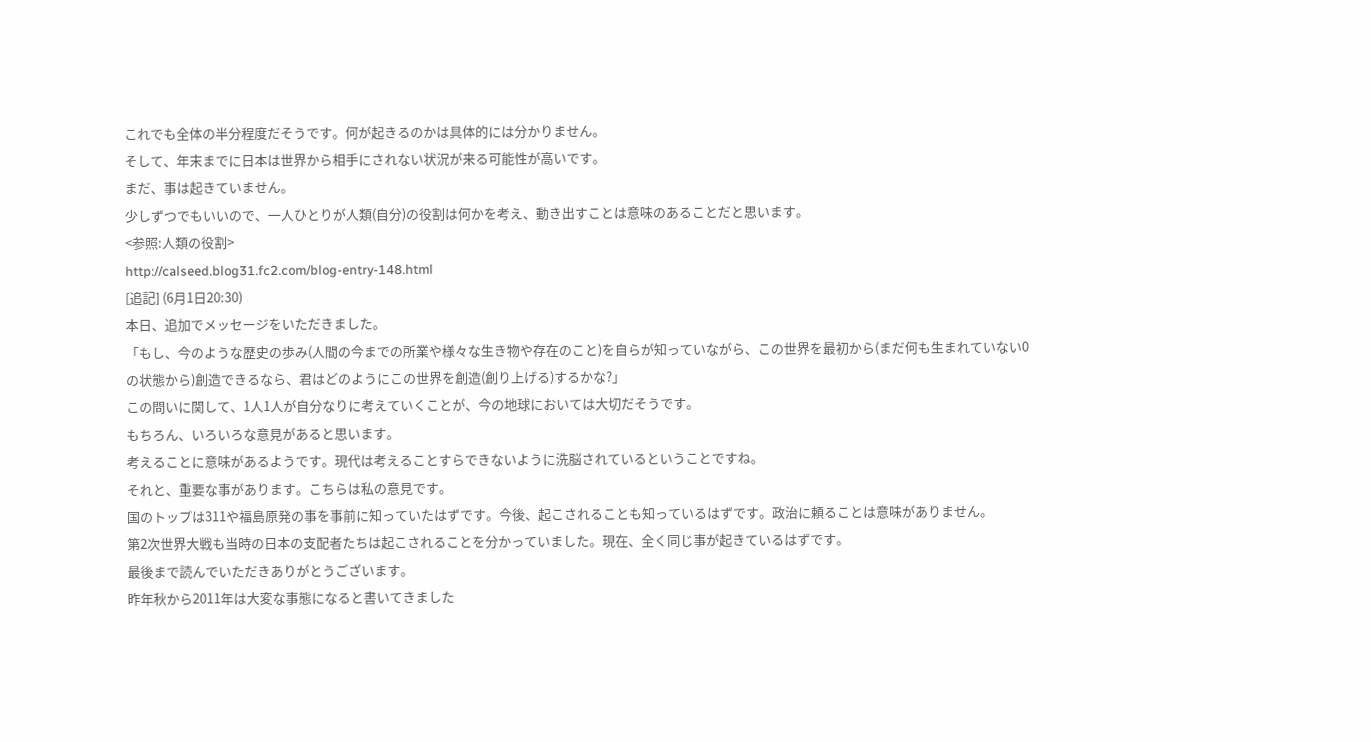これでも全体の半分程度だそうです。何が起きるのかは具体的には分かりません。
そして、年末までに日本は世界から相手にされない状況が来る可能性が高いです。
まだ、事は起きていません。
少しずつでもいいので、一人ひとりが人類(自分)の役割は何かを考え、動き出すことは意味のあることだと思います。
<参照:人類の役割>
http://calseed.blog31.fc2.com/blog-entry-148.html
[追記] (6月1日20:30)
本日、追加でメッセージをいただきました。
「もし、今のような歴史の歩み(人間の今までの所業や様々な生き物や存在のこと)を自らが知っていながら、この世界を最初から(まだ何も生まれていない0の状態から)創造できるなら、君はどのようにこの世界を創造(創り上げる)するかな?」
この問いに関して、1人1人が自分なりに考えていくことが、今の地球においては大切だそうです。
もちろん、いろいろな意見があると思います。
考えることに意味があるようです。現代は考えることすらできないように洗脳されているということですね。
それと、重要な事があります。こちらは私の意見です。
国のトップは311や福島原発の事を事前に知っていたはずです。今後、起こされることも知っているはずです。政治に頼ることは意味がありません。
第2次世界大戦も当時の日本の支配者たちは起こされることを分かっていました。現在、全く同じ事が起きているはずです。
最後まで読んでいただきありがとうございます。
昨年秋から2011年は大変な事態になると書いてきました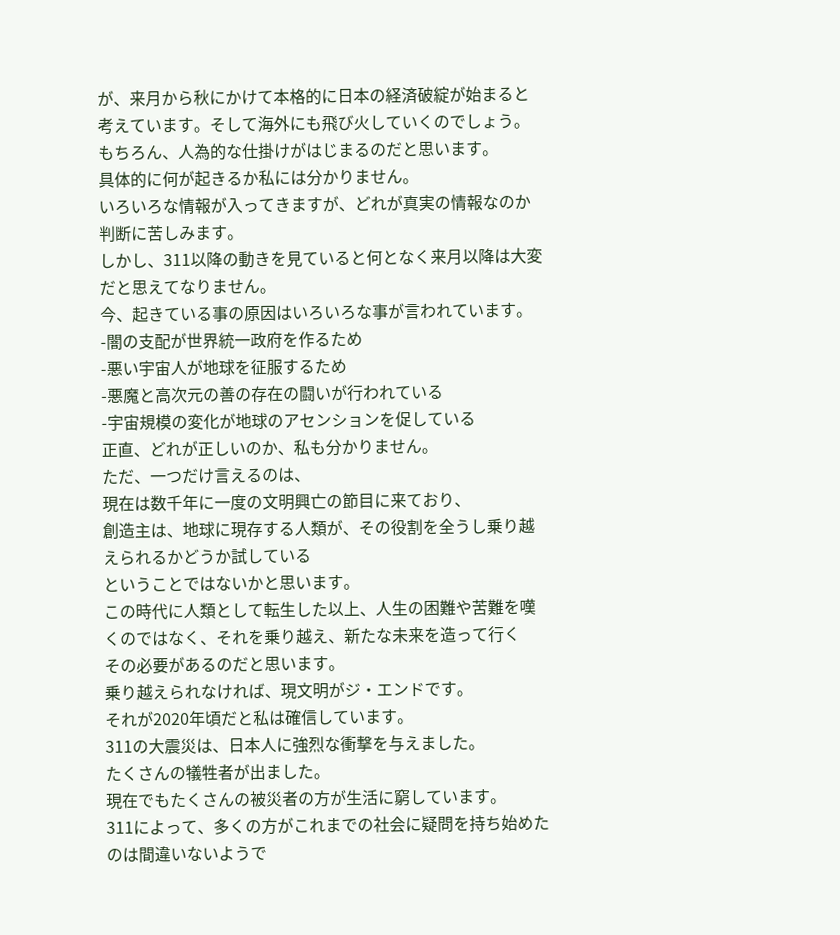が、来月から秋にかけて本格的に日本の経済破綻が始まると考えています。そして海外にも飛び火していくのでしょう。
もちろん、人為的な仕掛けがはじまるのだと思います。
具体的に何が起きるか私には分かりません。
いろいろな情報が入ってきますが、どれが真実の情報なのか判断に苦しみます。
しかし、311以降の動きを見ていると何となく来月以降は大変だと思えてなりません。
今、起きている事の原因はいろいろな事が言われています。
-闇の支配が世界統一政府を作るため
-悪い宇宙人が地球を征服するため
-悪魔と高次元の善の存在の闘いが行われている
-宇宙規模の変化が地球のアセンションを促している
正直、どれが正しいのか、私も分かりません。
ただ、一つだけ言えるのは、
現在は数千年に一度の文明興亡の節目に来ており、
創造主は、地球に現存する人類が、その役割を全うし乗り越えられるかどうか試している
ということではないかと思います。
この時代に人類として転生した以上、人生の困難や苦難を嘆くのではなく、それを乗り越え、新たな未来を造って行く
その必要があるのだと思います。
乗り越えられなければ、現文明がジ・エンドです。
それが2020年頃だと私は確信しています。
311の大震災は、日本人に強烈な衝撃を与えました。
たくさんの犠牲者が出ました。
現在でもたくさんの被災者の方が生活に窮しています。
311によって、多くの方がこれまでの社会に疑問を持ち始めたのは間違いないようで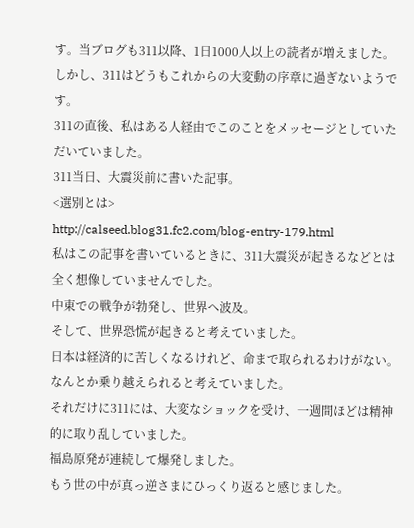す。当ブログも311以降、1日1000人以上の読者が増えました。
しかし、311はどうもこれからの大変動の序章に過ぎないようです。
311の直後、私はある人経由でこのことをメッセージとしていただいていました。
311当日、大震災前に書いた記事。
<選別とは>
http://calseed.blog31.fc2.com/blog-entry-179.html
私はこの記事を書いているときに、311大震災が起きるなどとは全く想像していませんでした。
中東での戦争が勃発し、世界へ波及。
そして、世界恐慌が起きると考えていました。
日本は経済的に苦しくなるけれど、命まで取られるわけがない。なんとか乗り越えられると考えていました。
それだけに311には、大変なショックを受け、一週間ほどは精神的に取り乱していました。
福島原発が連続して爆発しました。
もう世の中が真っ逆さまにひっくり返ると感じました。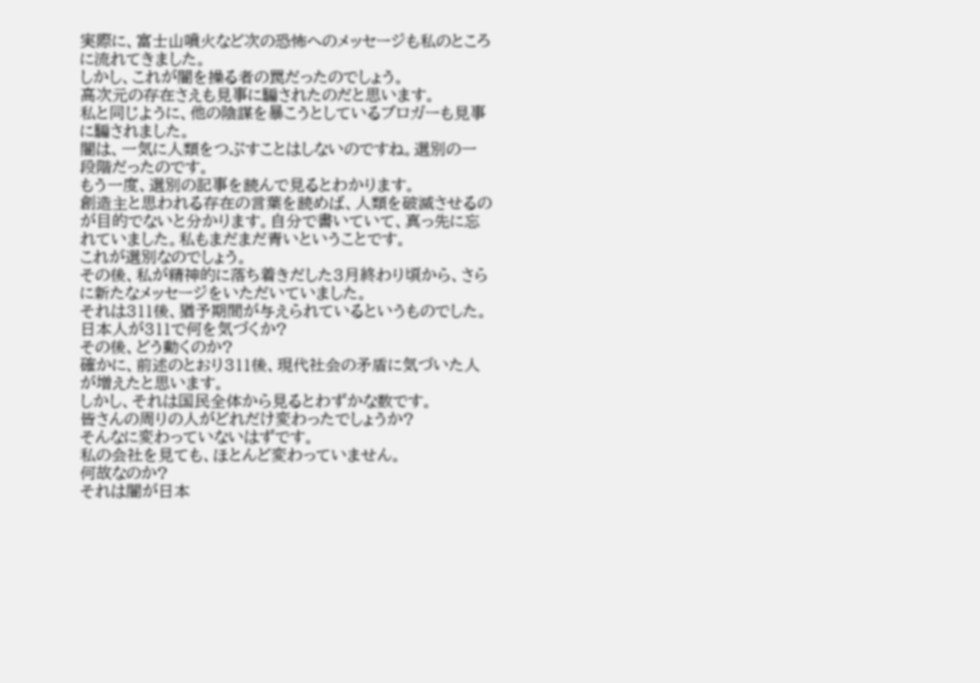実際に、富士山噴火など次の恐怖へのメッセージも私のところに流れてきました。
しかし、これが闇を操る者の罠だったのでしょう。
高次元の存在さえも見事に騙されたのだと思います。
私と同じように、他の陰謀を暴こうとしているブロガーも見事に騙されました。
闇は、一気に人類をつぶすことはしないのですね。選別の一段階だったのです。
もう一度、選別の記事を読んで見るとわかります。
創造主と思われる存在の言葉を読めば、人類を破滅させるのが目的でないと分かります。自分で書いていて、真っ先に忘れていました。私もまだまだ青いということです。
これが選別なのでしょう。
その後、私が精神的に落ち着きだした3月終わり頃から、さらに新たなメッセージをいただいていました。
それは311後、猶予期間が与えられているというものでした。
日本人が311で何を気づくか?
その後、どう動くのか?
確かに、前述のとおり311後、現代社会の矛盾に気づいた人が増えたと思います。
しかし、それは国民全体から見るとわずかな数です。
皆さんの周りの人がどれだけ変わったでしょうか?
そんなに変わっていないはずです。
私の会社を見ても、ほとんど変わっていません。
何故なのか?
それは闇が日本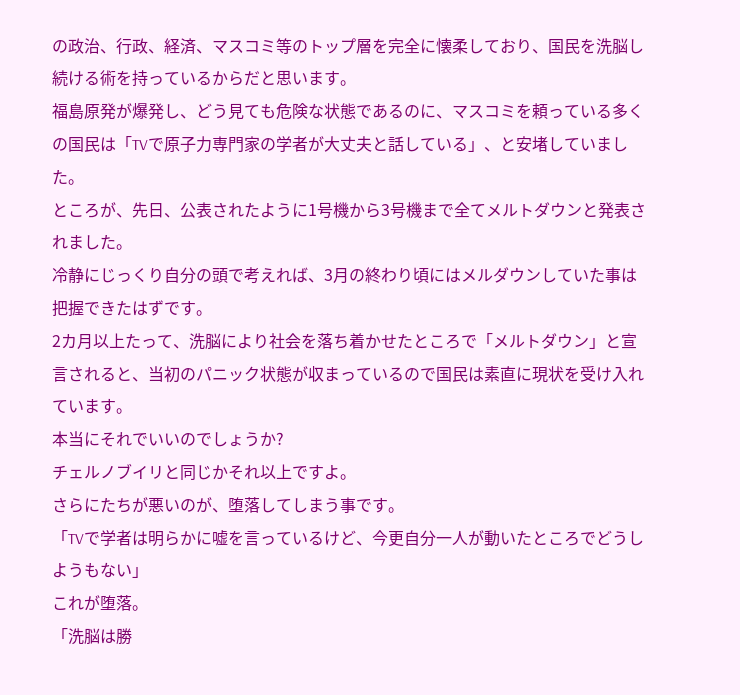の政治、行政、経済、マスコミ等のトップ層を完全に懐柔しており、国民を洗脳し続ける術を持っているからだと思います。
福島原発が爆発し、どう見ても危険な状態であるのに、マスコミを頼っている多くの国民は「TVで原子力専門家の学者が大丈夫と話している」、と安堵していました。
ところが、先日、公表されたように1号機から3号機まで全てメルトダウンと発表されました。
冷静にじっくり自分の頭で考えれば、3月の終わり頃にはメルダウンしていた事は把握できたはずです。
2カ月以上たって、洗脳により社会を落ち着かせたところで「メルトダウン」と宣言されると、当初のパニック状態が収まっているので国民は素直に現状を受け入れています。
本当にそれでいいのでしょうか?
チェルノブイリと同じかそれ以上ですよ。
さらにたちが悪いのが、堕落してしまう事です。
「TVで学者は明らかに嘘を言っているけど、今更自分一人が動いたところでどうしようもない」
これが堕落。
「洗脳は勝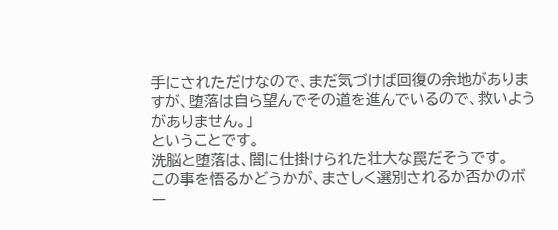手にされただけなので、まだ気づけば回復の余地がありますが、堕落は自ら望んでその道を進んでいるので、救いようがありません。」
ということです。
洗脳と堕落は、闇に仕掛けられた壮大な罠だそうです。
この事を悟るかどうかが、まさしく選別されるか否かのボー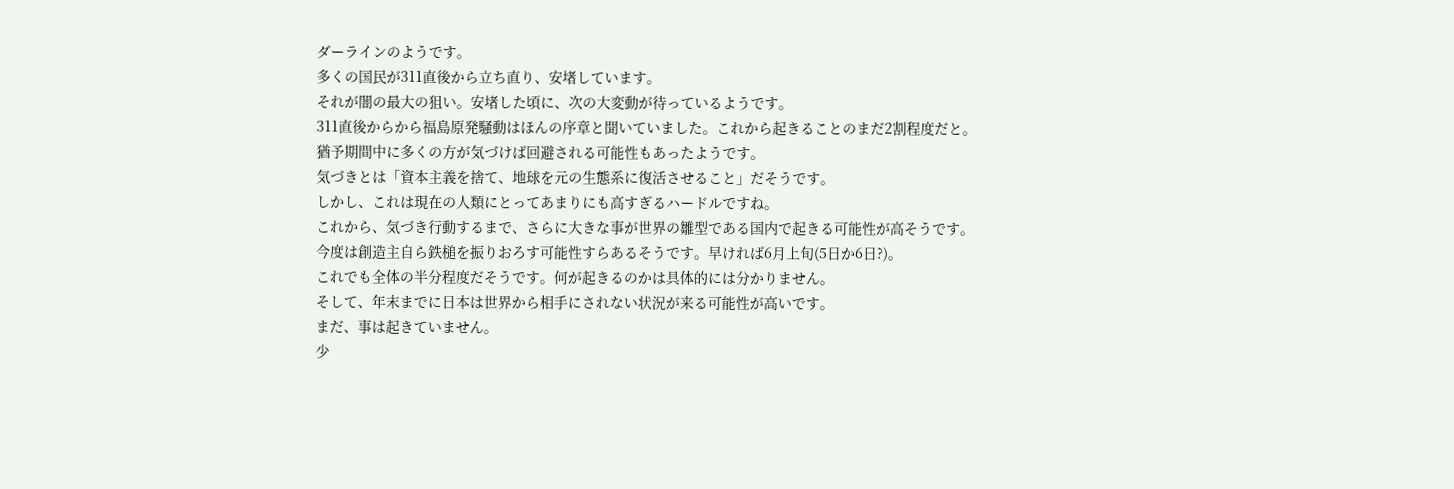ダーラインのようです。
多くの国民が311直後から立ち直り、安堵しています。
それが闇の最大の狙い。安堵した頃に、次の大変動が待っているようです。
311直後からから福島原発騒動はほんの序章と聞いていました。これから起きることのまだ2割程度だと。
猶予期間中に多くの方が気づけば回避される可能性もあったようです。
気づきとは「資本主義を捨て、地球を元の生態系に復活させること」だそうです。
しかし、これは現在の人類にとってあまりにも高すぎるハードルですね。
これから、気づき行動するまで、さらに大きな事が世界の雛型である国内で起きる可能性が高そうです。
今度は創造主自ら鉄槌を振りおろす可能性すらあるそうです。早ければ6月上旬(5日か6日?)。
これでも全体の半分程度だそうです。何が起きるのかは具体的には分かりません。
そして、年末までに日本は世界から相手にされない状況が来る可能性が高いです。
まだ、事は起きていません。
少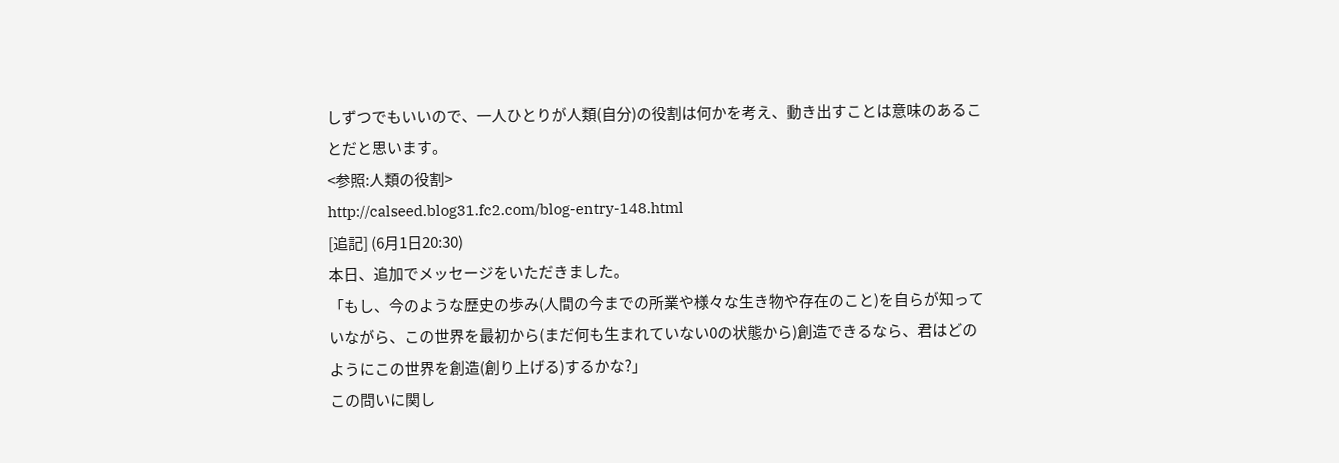しずつでもいいので、一人ひとりが人類(自分)の役割は何かを考え、動き出すことは意味のあることだと思います。
<参照:人類の役割>
http://calseed.blog31.fc2.com/blog-entry-148.html
[追記] (6月1日20:30)
本日、追加でメッセージをいただきました。
「もし、今のような歴史の歩み(人間の今までの所業や様々な生き物や存在のこと)を自らが知っていながら、この世界を最初から(まだ何も生まれていない0の状態から)創造できるなら、君はどのようにこの世界を創造(創り上げる)するかな?」
この問いに関し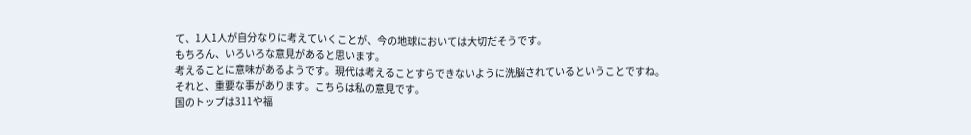て、1人1人が自分なりに考えていくことが、今の地球においては大切だそうです。
もちろん、いろいろな意見があると思います。
考えることに意味があるようです。現代は考えることすらできないように洗脳されているということですね。
それと、重要な事があります。こちらは私の意見です。
国のトップは311や福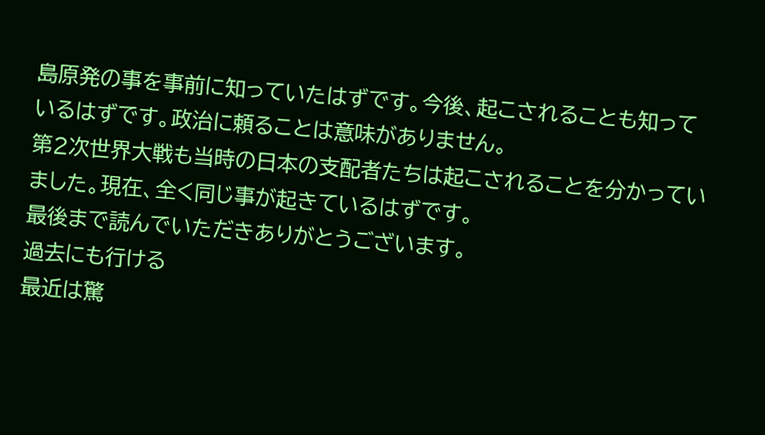島原発の事を事前に知っていたはずです。今後、起こされることも知っているはずです。政治に頼ることは意味がありません。
第2次世界大戦も当時の日本の支配者たちは起こされることを分かっていました。現在、全く同じ事が起きているはずです。
最後まで読んでいただきありがとうございます。
過去にも行ける
最近は驚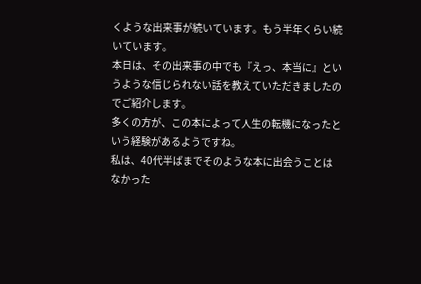くような出来事が続いています。もう半年くらい続いています。
本日は、その出来事の中でも『えっ、本当に』というような信じられない話を教えていただきましたのでご紹介します。
多くの方が、この本によって人生の転機になったという経験があるようですね。
私は、40代半ばまでそのような本に出会うことはなかった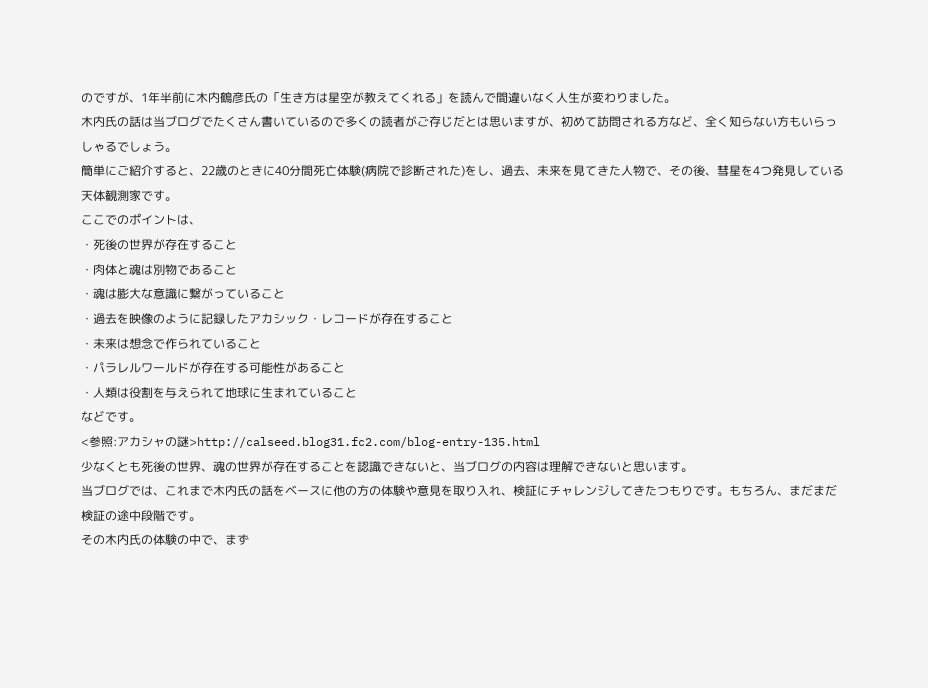のですが、1年半前に木内鶴彦氏の「生き方は星空が教えてくれる」を読んで間違いなく人生が変わりました。
木内氏の話は当ブログでたくさん書いているので多くの読者がご存じだとは思いますが、初めて訪問される方など、全く知らない方もいらっしゃるでしょう。
簡単にご紹介すると、22歳のときに40分間死亡体験(病院で診断された)をし、過去、未来を見てきた人物で、その後、彗星を4つ発見している天体観測家です。
ここでのポイントは、
・死後の世界が存在すること
・肉体と魂は別物であること
・魂は膨大な意識に繋がっていること
・過去を映像のように記録したアカシック・レコードが存在すること
・未来は想念で作られていること
・パラレルワールドが存在する可能性があること
・人類は役割を与えられて地球に生まれていること
などです。
<参照:アカシャの謎>http://calseed.blog31.fc2.com/blog-entry-135.html
少なくとも死後の世界、魂の世界が存在することを認識できないと、当ブログの内容は理解できないと思います。
当ブログでは、これまで木内氏の話をベースに他の方の体験や意見を取り入れ、検証にチャレンジしてきたつもりです。もちろん、まだまだ検証の途中段階です。
その木内氏の体験の中で、まず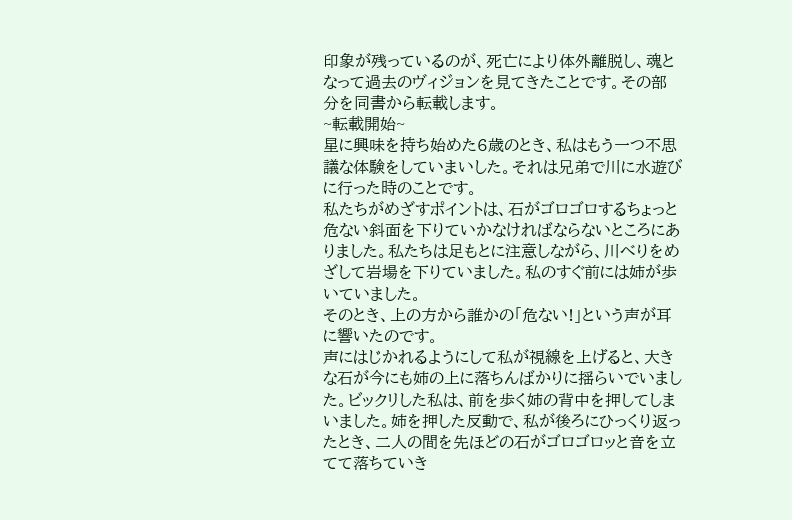印象が残っているのが、死亡により体外離脱し、魂となって過去のヴィジョンを見てきたことです。その部分を同書から転載します。
~転載開始~
星に興味を持ち始めた6歳のとき、私はもう一つ不思議な体験をしていまいした。それは兄弟で川に水遊びに行った時のことです。
私たちがめざすポイントは、石がゴロゴロするちょっと危ない斜面を下りていかなければならないところにありました。私たちは足もとに注意しながら、川べりをめざして岩場を下りていました。私のすぐ前には姉が歩いていました。
そのとき、上の方から誰かの「危ない!」という声が耳に響いたのです。
声にはじかれるようにして私が視線を上げると、大きな石が今にも姉の上に落ちんばかりに揺らいでいました。ビックリした私は、前を歩く姉の背中を押してしまいました。姉を押した反動で、私が後ろにひっくり返ったとき、二人の間を先ほどの石がゴロゴロッと音を立てて落ちていき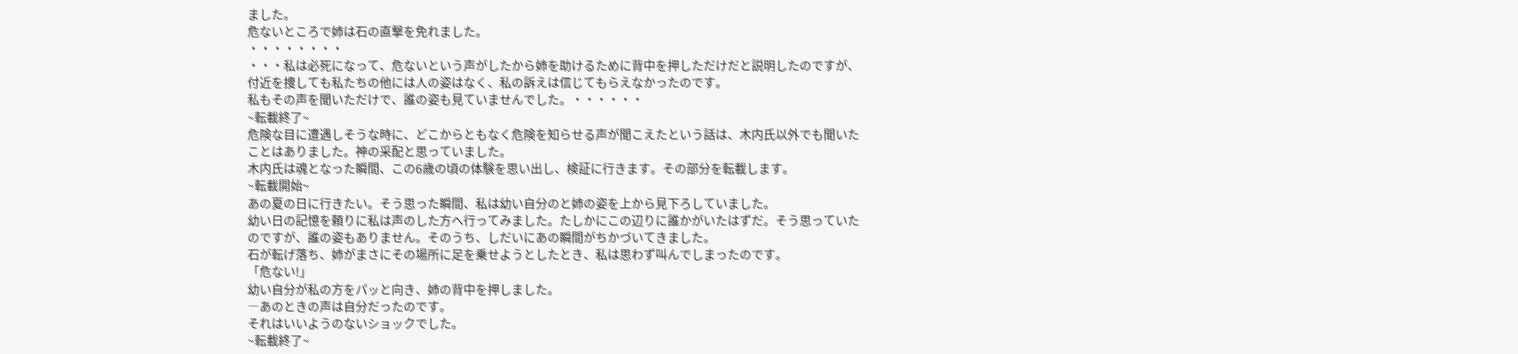ました。
危ないところで姉は石の直撃を免れました。
・・・・・・・・
・・・私は必死になって、危ないという声がしたから姉を助けるために背中を押しただけだと説明したのですが、付近を捜しても私たちの他には人の姿はなく、私の訴えは信じてもらえなかったのです。
私もその声を聞いただけで、誰の姿も見ていませんでした。・・・・・・
~転載終了~
危険な目に遭遇しそうな時に、どこからともなく危険を知らせる声が聞こえたという話は、木内氏以外でも聞いたことはありました。神の采配と思っていました。
木内氏は魂となった瞬間、この6歳の頃の体験を思い出し、検証に行きます。その部分を転載します。
~転載開始~
あの夏の日に行きたい。そう思った瞬間、私は幼い自分のと姉の姿を上から見下ろしていました。
幼い日の記憶を頼りに私は声のした方へ行ってみました。たしかにこの辺りに誰かがいたはずだ。そう思っていたのですが、誰の姿もありません。そのうち、しだいにあの瞬間がちかづいてきました。
石が転げ落ち、姉がまさにその場所に足を乗せようとしたとき、私は思わず叫んでしまったのです。
「危ない!」
幼い自分が私の方をパッと向き、姉の背中を押しました。
―あのときの声は自分だったのです。
それはいいようのないショックでした。
~転載終了~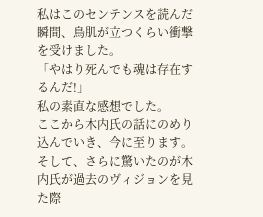私はこのセンテンスを読んだ瞬間、鳥肌が立つくらい衝撃を受けました。
「やはり死んでも魂は存在するんだ!」
私の素直な感想でした。
ここから木内氏の話にのめり込んでいき、今に至ります。
そして、さらに驚いたのが木内氏が過去のヴィジョンを見た際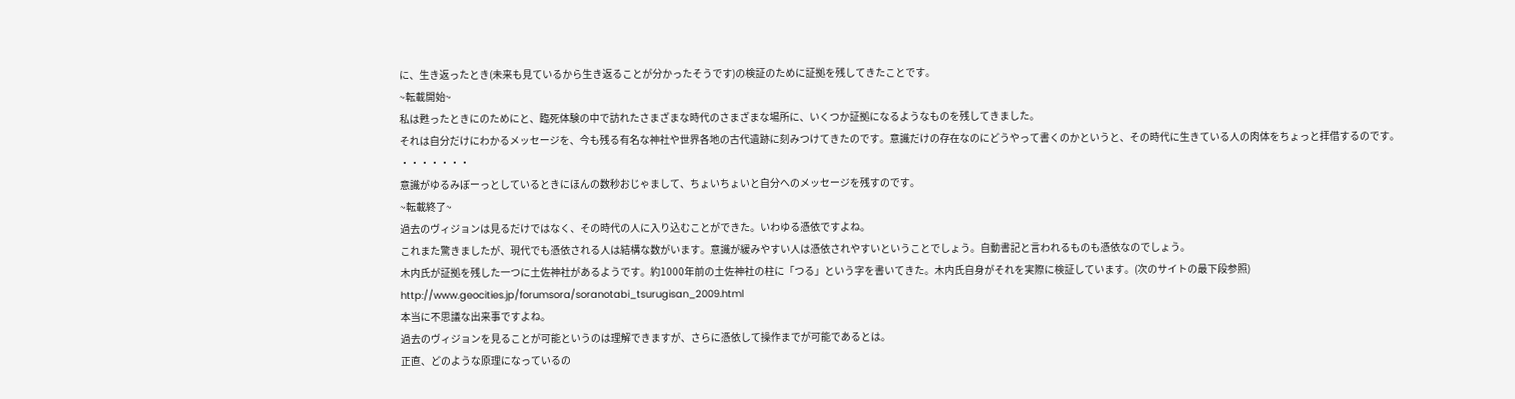に、生き返ったとき(未来も見ているから生き返ることが分かったそうです)の検証のために証拠を残してきたことです。
~転載開始~
私は甦ったときにのためにと、臨死体験の中で訪れたさまざまな時代のさまざまな場所に、いくつか証拠になるようなものを残してきました。
それは自分だけにわかるメッセージを、今も残る有名な神社や世界各地の古代遺跡に刻みつけてきたのです。意識だけの存在なのにどうやって書くのかというと、その時代に生きている人の肉体をちょっと拝借するのです。
・・・・・・・
意識がゆるみぼーっとしているときにほんの数秒おじゃまして、ちょいちょいと自分へのメッセージを残すのです。
~転載終了~
過去のヴィジョンは見るだけではなく、その時代の人に入り込むことができた。いわゆる憑依ですよね。
これまた驚きましたが、現代でも憑依される人は結構な数がいます。意識が緩みやすい人は憑依されやすいということでしょう。自動書記と言われるものも憑依なのでしょう。
木内氏が証拠を残した一つに土佐神社があるようです。約1000年前の土佐神社の柱に「つる」という字を書いてきた。木内氏自身がそれを実際に検証しています。(次のサイトの最下段参照)
http://www.geocities.jp/forumsora/soranotabi_tsurugisan_2009.html
本当に不思議な出来事ですよね。
過去のヴィジョンを見ることが可能というのは理解できますが、さらに憑依して操作までが可能であるとは。
正直、どのような原理になっているの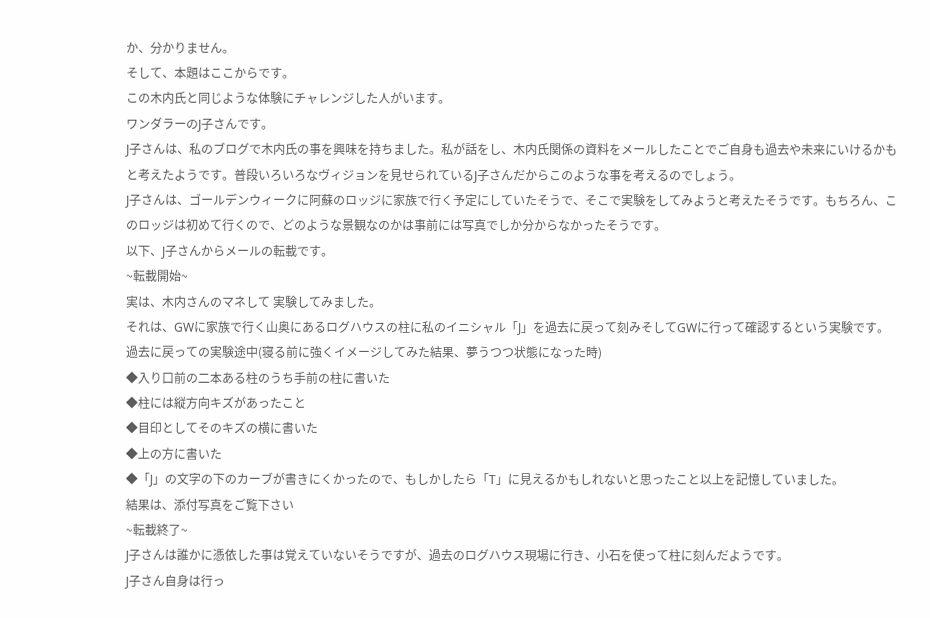か、分かりません。
そして、本題はここからです。
この木内氏と同じような体験にチャレンジした人がいます。
ワンダラーのJ子さんです。
J子さんは、私のブログで木内氏の事を興味を持ちました。私が話をし、木内氏関係の資料をメールしたことでご自身も過去や未来にいけるかもと考えたようです。普段いろいろなヴィジョンを見せられているJ子さんだからこのような事を考えるのでしょう。
J子さんは、ゴールデンウィークに阿蘇のロッジに家族で行く予定にしていたそうで、そこで実験をしてみようと考えたそうです。もちろん、このロッジは初めて行くので、どのような景観なのかは事前には写真でしか分からなかったそうです。
以下、J子さんからメールの転載です。
~転載開始~
実は、木内さんのマネして 実験してみました。
それは、GWに家族で行く山奥にあるログハウスの柱に私のイニシャル「J」を過去に戻って刻みそしてGWに行って確認するという実験です。
過去に戻っての実験途中(寝る前に強くイメージしてみた結果、夢うつつ状態になった時)
◆入り口前の二本ある柱のうち手前の柱に書いた
◆柱には縦方向キズがあったこと
◆目印としてそのキズの横に書いた
◆上の方に書いた
◆「J」の文字の下のカーブが書きにくかったので、もしかしたら「T」に見えるかもしれないと思ったこと以上を記憶していました。
結果は、添付写真をご覧下さい
~転載終了~
J子さんは誰かに憑依した事は覚えていないそうですが、過去のログハウス現場に行き、小石を使って柱に刻んだようです。
J子さん自身は行っ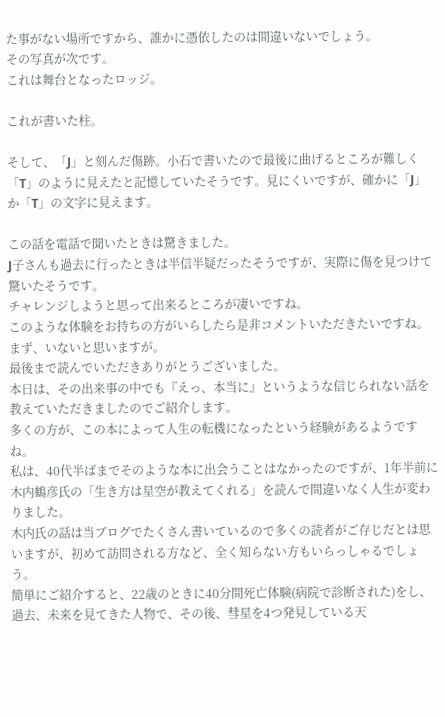た事がない場所ですから、誰かに憑依したのは間違いないでしょう。
その写真が次です。
これは舞台となったロッジ。

これが書いた柱。

そして、「J」と刻んだ傷跡。小石で書いたので最後に曲げるところが難しく「T」のように見えたと記憶していたそうです。見にくいですが、確かに「J」か「T」の文字に見えます。

この話を電話で聞いたときは驚きました。
J子さんも過去に行ったときは半信半疑だったそうですが、実際に傷を見つけて驚いたそうです。
チャレンジしようと思って出来るところが凄いですね。
このような体験をお持ちの方がいらしたら是非コメントいただきたいですね。
まず、いないと思いますが。
最後まで読んでいただきありがとうございました。
本日は、その出来事の中でも『えっ、本当に』というような信じられない話を教えていただきましたのでご紹介します。
多くの方が、この本によって人生の転機になったという経験があるようですね。
私は、40代半ばまでそのような本に出会うことはなかったのですが、1年半前に木内鶴彦氏の「生き方は星空が教えてくれる」を読んで間違いなく人生が変わりました。
木内氏の話は当ブログでたくさん書いているので多くの読者がご存じだとは思いますが、初めて訪問される方など、全く知らない方もいらっしゃるでしょう。
簡単にご紹介すると、22歳のときに40分間死亡体験(病院で診断された)をし、過去、未来を見てきた人物で、その後、彗星を4つ発見している天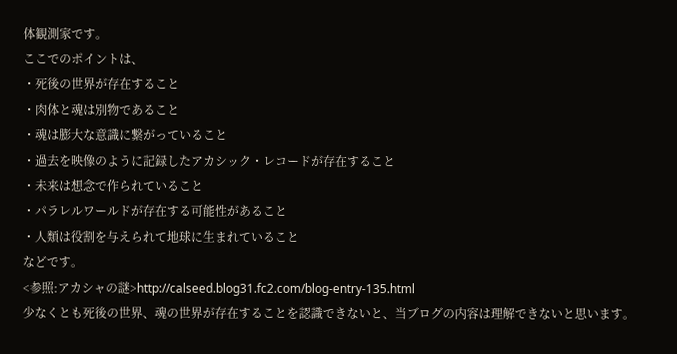体観測家です。
ここでのポイントは、
・死後の世界が存在すること
・肉体と魂は別物であること
・魂は膨大な意識に繋がっていること
・過去を映像のように記録したアカシック・レコードが存在すること
・未来は想念で作られていること
・パラレルワールドが存在する可能性があること
・人類は役割を与えられて地球に生まれていること
などです。
<参照:アカシャの謎>http://calseed.blog31.fc2.com/blog-entry-135.html
少なくとも死後の世界、魂の世界が存在することを認識できないと、当ブログの内容は理解できないと思います。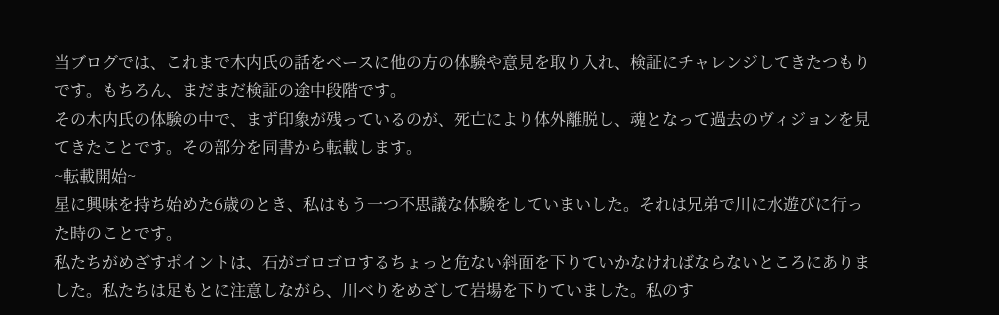当ブログでは、これまで木内氏の話をベースに他の方の体験や意見を取り入れ、検証にチャレンジしてきたつもりです。もちろん、まだまだ検証の途中段階です。
その木内氏の体験の中で、まず印象が残っているのが、死亡により体外離脱し、魂となって過去のヴィジョンを見てきたことです。その部分を同書から転載します。
~転載開始~
星に興味を持ち始めた6歳のとき、私はもう一つ不思議な体験をしていまいした。それは兄弟で川に水遊びに行った時のことです。
私たちがめざすポイントは、石がゴロゴロするちょっと危ない斜面を下りていかなければならないところにありました。私たちは足もとに注意しながら、川べりをめざして岩場を下りていました。私のす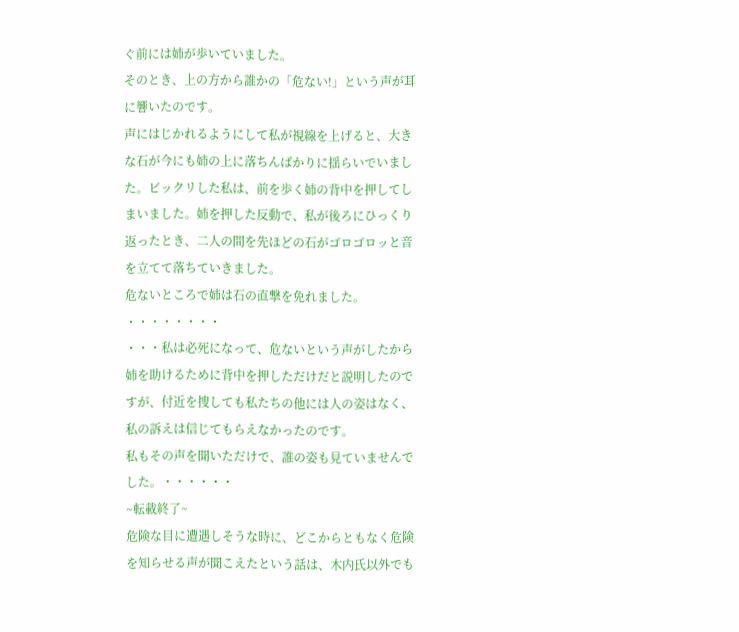ぐ前には姉が歩いていました。
そのとき、上の方から誰かの「危ない!」という声が耳に響いたのです。
声にはじかれるようにして私が視線を上げると、大きな石が今にも姉の上に落ちんばかりに揺らいでいました。ビックリした私は、前を歩く姉の背中を押してしまいました。姉を押した反動で、私が後ろにひっくり返ったとき、二人の間を先ほどの石がゴロゴロッと音を立てて落ちていきました。
危ないところで姉は石の直撃を免れました。
・・・・・・・・
・・・私は必死になって、危ないという声がしたから姉を助けるために背中を押しただけだと説明したのですが、付近を捜しても私たちの他には人の姿はなく、私の訴えは信じてもらえなかったのです。
私もその声を聞いただけで、誰の姿も見ていませんでした。・・・・・・
~転載終了~
危険な目に遭遇しそうな時に、どこからともなく危険を知らせる声が聞こえたという話は、木内氏以外でも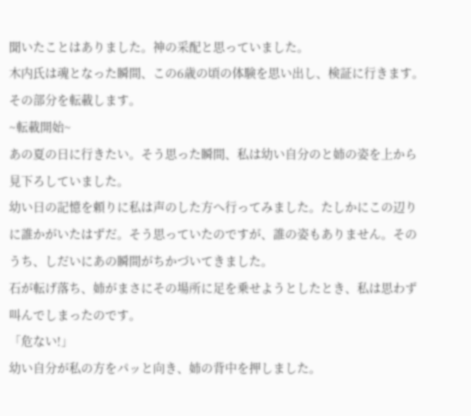聞いたことはありました。神の采配と思っていました。
木内氏は魂となった瞬間、この6歳の頃の体験を思い出し、検証に行きます。その部分を転載します。
~転載開始~
あの夏の日に行きたい。そう思った瞬間、私は幼い自分のと姉の姿を上から見下ろしていました。
幼い日の記憶を頼りに私は声のした方へ行ってみました。たしかにこの辺りに誰かがいたはずだ。そう思っていたのですが、誰の姿もありません。そのうち、しだいにあの瞬間がちかづいてきました。
石が転げ落ち、姉がまさにその場所に足を乗せようとしたとき、私は思わず叫んでしまったのです。
「危ない!」
幼い自分が私の方をパッと向き、姉の背中を押しました。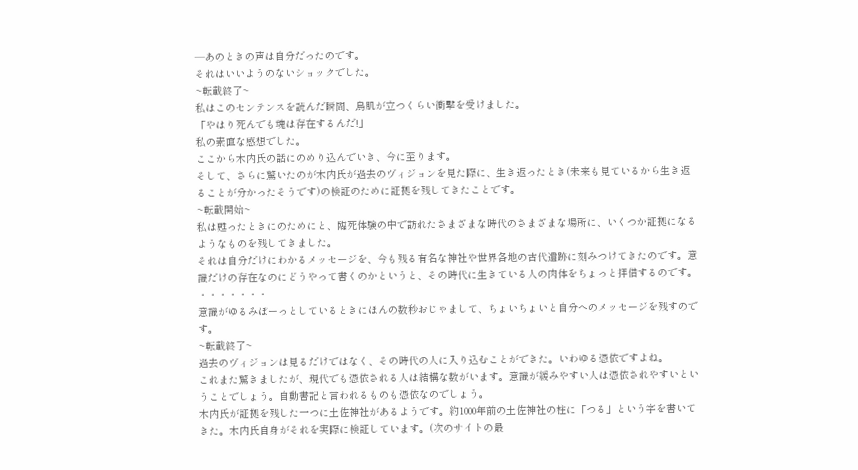―あのときの声は自分だったのです。
それはいいようのないショックでした。
~転載終了~
私はこのセンテンスを読んだ瞬間、鳥肌が立つくらい衝撃を受けました。
「やはり死んでも魂は存在するんだ!」
私の素直な感想でした。
ここから木内氏の話にのめり込んでいき、今に至ります。
そして、さらに驚いたのが木内氏が過去のヴィジョンを見た際に、生き返ったとき(未来も見ているから生き返ることが分かったそうです)の検証のために証拠を残してきたことです。
~転載開始~
私は甦ったときにのためにと、臨死体験の中で訪れたさまざまな時代のさまざまな場所に、いくつか証拠になるようなものを残してきました。
それは自分だけにわかるメッセージを、今も残る有名な神社や世界各地の古代遺跡に刻みつけてきたのです。意識だけの存在なのにどうやって書くのかというと、その時代に生きている人の肉体をちょっと拝借するのです。
・・・・・・・
意識がゆるみぼーっとしているときにほんの数秒おじゃまして、ちょいちょいと自分へのメッセージを残すのです。
~転載終了~
過去のヴィジョンは見るだけではなく、その時代の人に入り込むことができた。いわゆる憑依ですよね。
これまた驚きましたが、現代でも憑依される人は結構な数がいます。意識が緩みやすい人は憑依されやすいということでしょう。自動書記と言われるものも憑依なのでしょう。
木内氏が証拠を残した一つに土佐神社があるようです。約1000年前の土佐神社の柱に「つる」という字を書いてきた。木内氏自身がそれを実際に検証しています。(次のサイトの最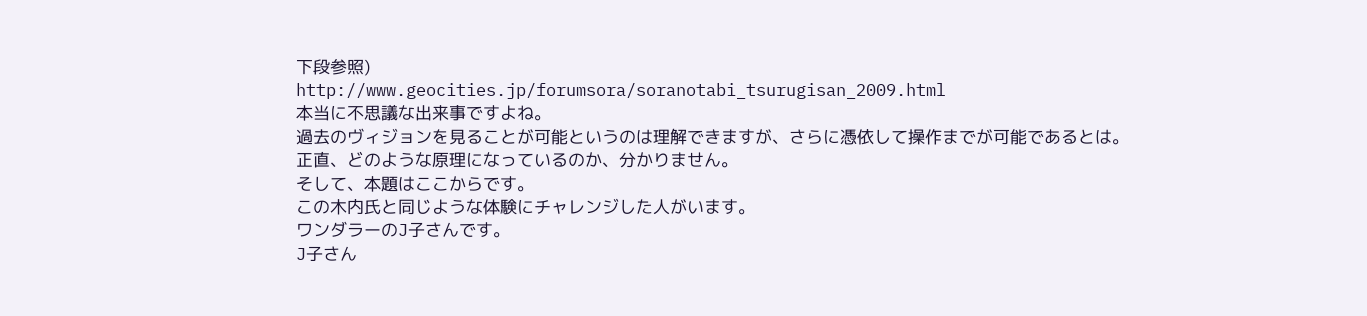下段参照)
http://www.geocities.jp/forumsora/soranotabi_tsurugisan_2009.html
本当に不思議な出来事ですよね。
過去のヴィジョンを見ることが可能というのは理解できますが、さらに憑依して操作までが可能であるとは。
正直、どのような原理になっているのか、分かりません。
そして、本題はここからです。
この木内氏と同じような体験にチャレンジした人がいます。
ワンダラーのJ子さんです。
J子さん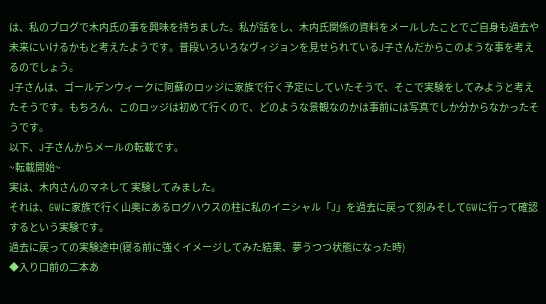は、私のブログで木内氏の事を興味を持ちました。私が話をし、木内氏関係の資料をメールしたことでご自身も過去や未来にいけるかもと考えたようです。普段いろいろなヴィジョンを見せられているJ子さんだからこのような事を考えるのでしょう。
J子さんは、ゴールデンウィークに阿蘇のロッジに家族で行く予定にしていたそうで、そこで実験をしてみようと考えたそうです。もちろん、このロッジは初めて行くので、どのような景観なのかは事前には写真でしか分からなかったそうです。
以下、J子さんからメールの転載です。
~転載開始~
実は、木内さんのマネして 実験してみました。
それは、GWに家族で行く山奥にあるログハウスの柱に私のイニシャル「J」を過去に戻って刻みそしてGWに行って確認するという実験です。
過去に戻っての実験途中(寝る前に強くイメージしてみた結果、夢うつつ状態になった時)
◆入り口前の二本あ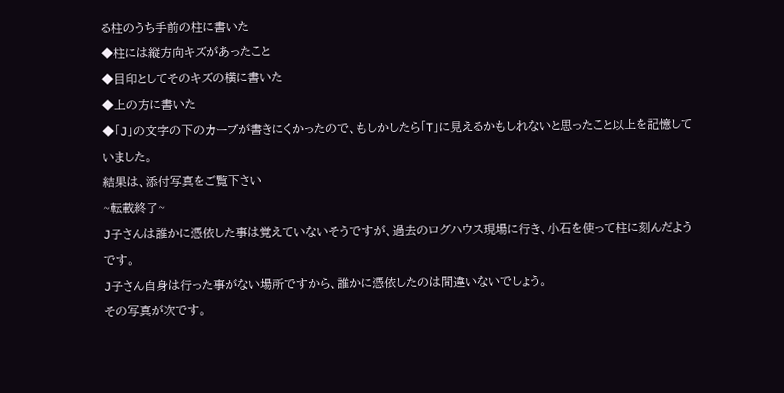る柱のうち手前の柱に書いた
◆柱には縦方向キズがあったこと
◆目印としてそのキズの横に書いた
◆上の方に書いた
◆「J」の文字の下のカーブが書きにくかったので、もしかしたら「T」に見えるかもしれないと思ったこと以上を記憶していました。
結果は、添付写真をご覧下さい
~転載終了~
J子さんは誰かに憑依した事は覚えていないそうですが、過去のログハウス現場に行き、小石を使って柱に刻んだようです。
J子さん自身は行った事がない場所ですから、誰かに憑依したのは間違いないでしょう。
その写真が次です。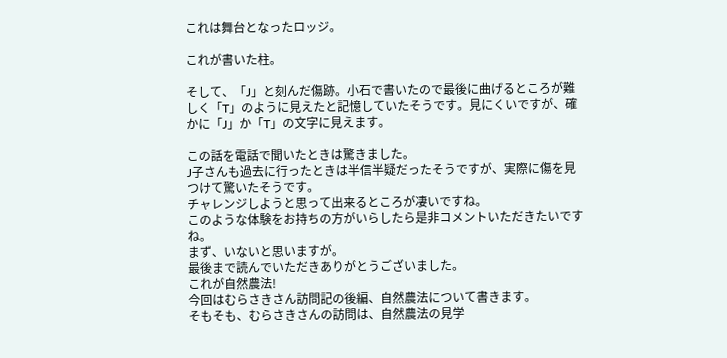これは舞台となったロッジ。

これが書いた柱。

そして、「J」と刻んだ傷跡。小石で書いたので最後に曲げるところが難しく「T」のように見えたと記憶していたそうです。見にくいですが、確かに「J」か「T」の文字に見えます。

この話を電話で聞いたときは驚きました。
J子さんも過去に行ったときは半信半疑だったそうですが、実際に傷を見つけて驚いたそうです。
チャレンジしようと思って出来るところが凄いですね。
このような体験をお持ちの方がいらしたら是非コメントいただきたいですね。
まず、いないと思いますが。
最後まで読んでいただきありがとうございました。
これが自然農法!
今回はむらさきさん訪問記の後編、自然農法について書きます。
そもそも、むらさきさんの訪問は、自然農法の見学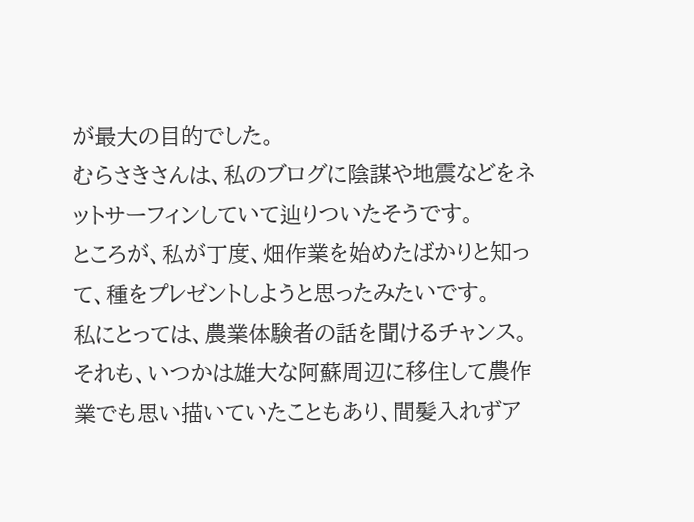が最大の目的でした。
むらさきさんは、私のブログに陰謀や地震などをネットサーフィンしていて辿りついたそうです。
ところが、私が丁度、畑作業を始めたばかりと知って、種をプレゼントしようと思ったみたいです。
私にとっては、農業体験者の話を聞けるチャンス。それも、いつかは雄大な阿蘇周辺に移住して農作業でも思い描いていたこともあり、間髪入れずア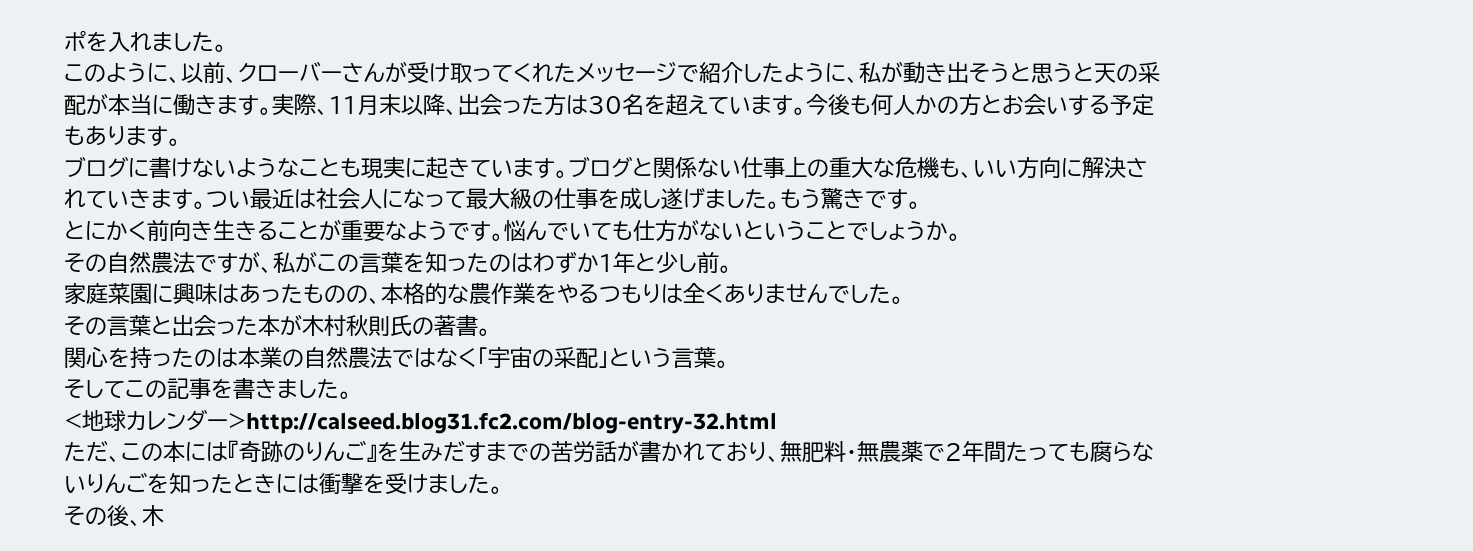ポを入れました。
このように、以前、クローバーさんが受け取ってくれたメッセージで紹介したように、私が動き出そうと思うと天の采配が本当に働きます。実際、11月末以降、出会った方は30名を超えています。今後も何人かの方とお会いする予定もあります。
ブログに書けないようなことも現実に起きています。ブログと関係ない仕事上の重大な危機も、いい方向に解決されていきます。つい最近は社会人になって最大級の仕事を成し遂げました。もう驚きです。
とにかく前向き生きることが重要なようです。悩んでいても仕方がないということでしょうか。
その自然農法ですが、私がこの言葉を知ったのはわずか1年と少し前。
家庭菜園に興味はあったものの、本格的な農作業をやるつもりは全くありませんでした。
その言葉と出会った本が木村秋則氏の著書。
関心を持ったのは本業の自然農法ではなく「宇宙の采配」という言葉。
そしてこの記事を書きました。
<地球カレンダー>http://calseed.blog31.fc2.com/blog-entry-32.html
ただ、この本には『奇跡のりんご』を生みだすまでの苦労話が書かれており、無肥料・無農薬で2年間たっても腐らないりんごを知ったときには衝撃を受けました。
その後、木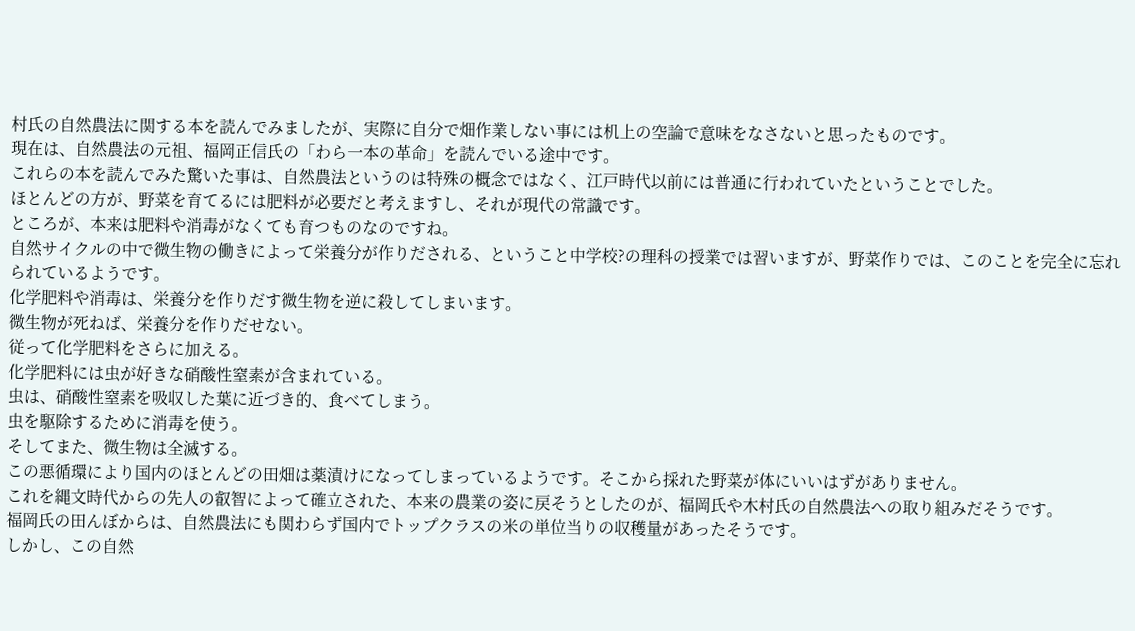村氏の自然農法に関する本を読んでみましたが、実際に自分で畑作業しない事には机上の空論で意味をなさないと思ったものです。
現在は、自然農法の元祖、福岡正信氏の「わら一本の革命」を読んでいる途中です。
これらの本を読んでみた驚いた事は、自然農法というのは特殊の概念ではなく、江戸時代以前には普通に行われていたということでした。
ほとんどの方が、野菜を育てるには肥料が必要だと考えますし、それが現代の常識です。
ところが、本来は肥料や消毒がなくても育つものなのですね。
自然サイクルの中で微生物の働きによって栄養分が作りだされる、ということ中学校?の理科の授業では習いますが、野菜作りでは、このことを完全に忘れられているようです。
化学肥料や消毒は、栄養分を作りだす微生物を逆に殺してしまいます。
微生物が死ねば、栄養分を作りだせない。
従って化学肥料をさらに加える。
化学肥料には虫が好きな硝酸性窒素が含まれている。
虫は、硝酸性窒素を吸収した葉に近づき的、食べてしまう。
虫を駆除するために消毒を使う。
そしてまた、微生物は全滅する。
この悪循環により国内のほとんどの田畑は薬漬けになってしまっているようです。そこから採れた野菜が体にいいはずがありません。
これを縄文時代からの先人の叡智によって確立された、本来の農業の姿に戻そうとしたのが、福岡氏や木村氏の自然農法への取り組みだそうです。
福岡氏の田んぼからは、自然農法にも関わらず国内でトップクラスの米の単位当りの収穫量があったそうです。
しかし、この自然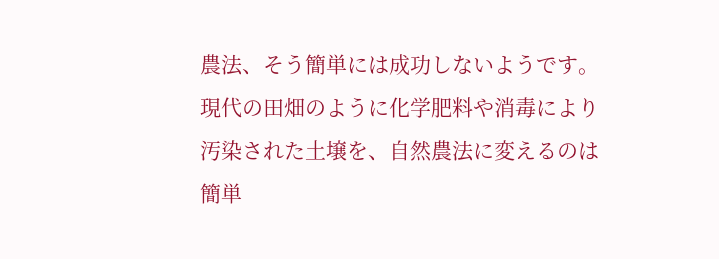農法、そう簡単には成功しないようです。
現代の田畑のように化学肥料や消毒により汚染された土壌を、自然農法に変えるのは簡単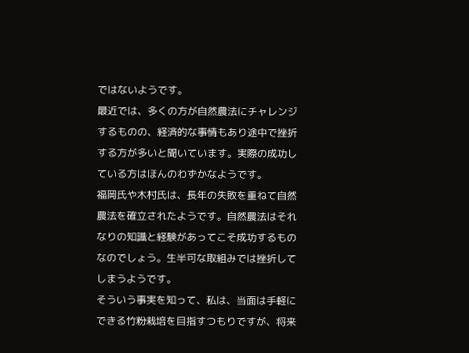ではないようです。
最近では、多くの方が自然農法にチャレンジするものの、経済的な事情もあり途中で挫折する方が多いと聞いています。実際の成功している方はほんのわずかなようです。
福岡氏や木村氏は、長年の失敗を重ねて自然農法を確立されたようです。自然農法はそれなりの知識と経験があってこそ成功するものなのでしょう。生半可な取組みでは挫折してしまうようです。
そういう事実を知って、私は、当面は手軽にできる竹粉栽培を目指すつもりですが、将来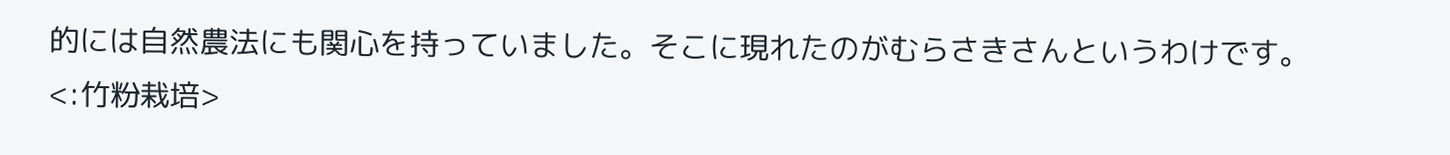的には自然農法にも関心を持っていました。そこに現れたのがむらさきさんというわけです。
<:竹粉栽培>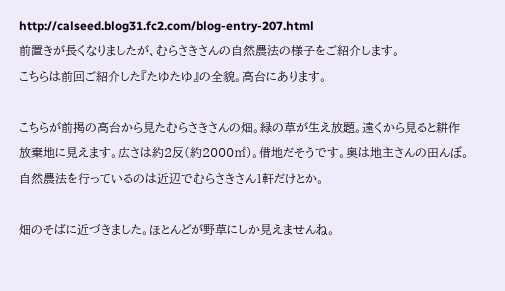http://calseed.blog31.fc2.com/blog-entry-207.html
前置きが長くなりましたが、むらさきさんの自然農法の様子をご紹介します。
こちらは前回ご紹介した『たゆたゆ』の全貌。高台にあります。

こちらが前掲の高台から見たむらさきさんの畑。緑の草が生え放題。遠くから見ると耕作放棄地に見えます。広さは約2反(約2000㎡)。借地だそうです。奥は地主さんの田んぼ。自然農法を行っているのは近辺でむらさきさん1軒だけとか。

畑のそばに近づきました。ほとんどが野草にしか見えませんね。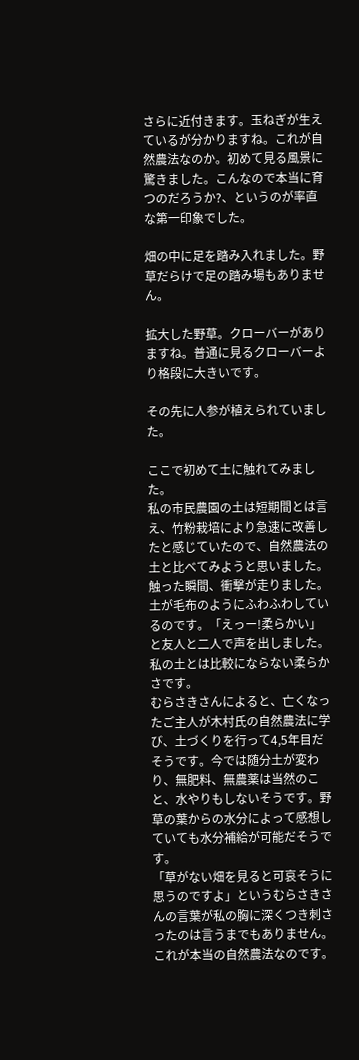さらに近付きます。玉ねぎが生えているが分かりますね。これが自然農法なのか。初めて見る風景に驚きました。こんなので本当に育つのだろうか?、というのが率直な第一印象でした。

畑の中に足を踏み入れました。野草だらけで足の踏み場もありません。

拡大した野草。クローバーがありますね。普通に見るクローバーより格段に大きいです。

その先に人参が植えられていました。

ここで初めて土に触れてみました。
私の市民農園の土は短期間とは言え、竹粉栽培により急速に改善したと感じていたので、自然農法の土と比べてみようと思いました。
触った瞬間、衝撃が走りました。土が毛布のようにふわふわしているのです。「えっー!柔らかい」と友人と二人で声を出しました。私の土とは比較にならない柔らかさです。
むらさきさんによると、亡くなったご主人が木村氏の自然農法に学び、土づくりを行って4,5年目だそうです。今では随分土が変わり、無肥料、無農薬は当然のこと、水やりもしないそうです。野草の葉からの水分によって感想していても水分補給が可能だそうです。
「草がない畑を見ると可哀そうに思うのですよ」というむらさきさんの言葉が私の胸に深くつき刺さったのは言うまでもありません。これが本当の自然農法なのです。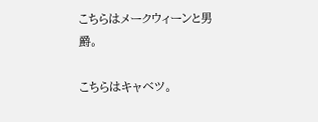こちらはメークウィーンと男爵。

こちらはキャベツ。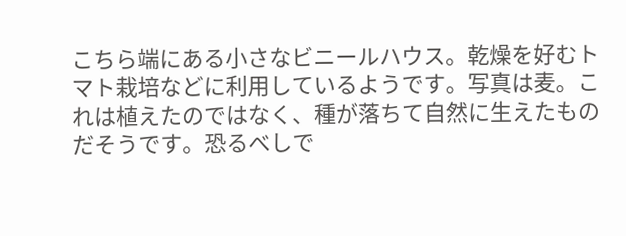こちら端にある小さなビニールハウス。乾燥を好むトマト栽培などに利用しているようです。写真は麦。これは植えたのではなく、種が落ちて自然に生えたものだそうです。恐るべしで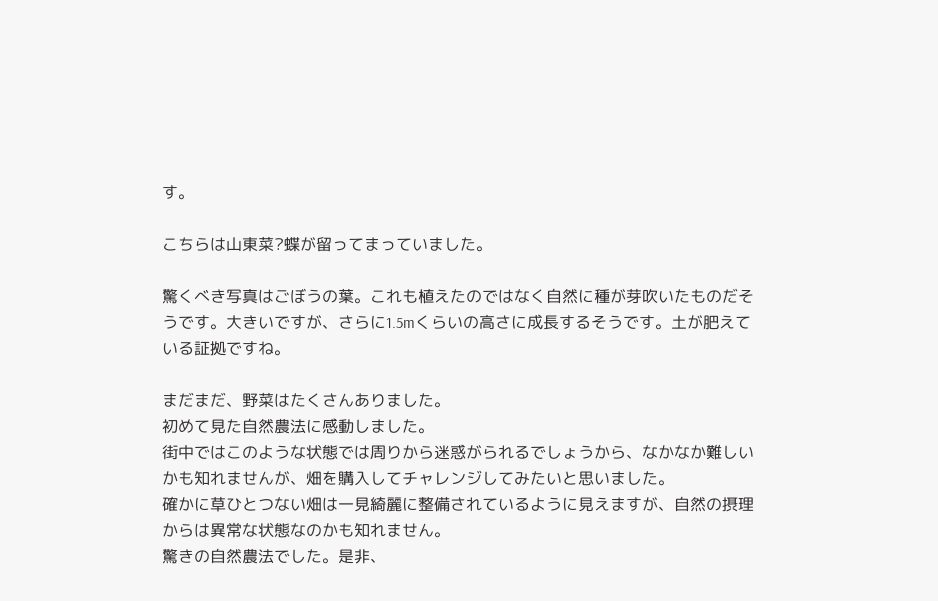す。

こちらは山東菜?蝶が留ってまっていました。

驚くべき写真はごぼうの葉。これも植えたのではなく自然に種が芽吹いたものだそうです。大きいですが、さらに1.5mくらいの高さに成長するそうです。土が肥えている証拠ですね。

まだまだ、野菜はたくさんありました。
初めて見た自然農法に感動しました。
街中ではこのような状態では周りから迷惑がられるでしょうから、なかなか難しいかも知れませんが、畑を購入してチャレンジしてみたいと思いました。
確かに草ひとつない畑は一見綺麗に整備されているように見えますが、自然の摂理からは異常な状態なのかも知れません。
驚きの自然農法でした。是非、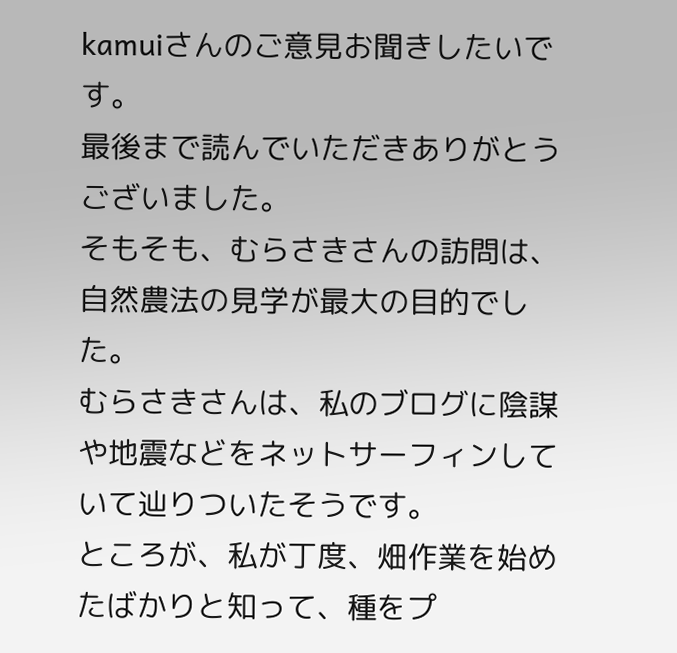kamuiさんのご意見お聞きしたいです。
最後まで読んでいただきありがとうございました。
そもそも、むらさきさんの訪問は、自然農法の見学が最大の目的でした。
むらさきさんは、私のブログに陰謀や地震などをネットサーフィンしていて辿りついたそうです。
ところが、私が丁度、畑作業を始めたばかりと知って、種をプ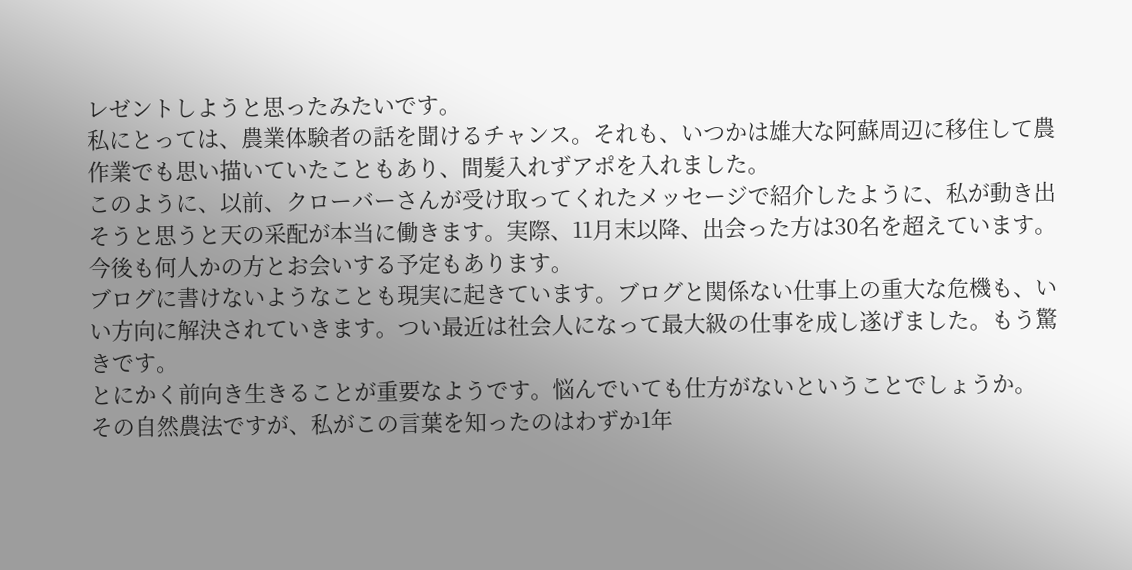レゼントしようと思ったみたいです。
私にとっては、農業体験者の話を聞けるチャンス。それも、いつかは雄大な阿蘇周辺に移住して農作業でも思い描いていたこともあり、間髪入れずアポを入れました。
このように、以前、クローバーさんが受け取ってくれたメッセージで紹介したように、私が動き出そうと思うと天の采配が本当に働きます。実際、11月末以降、出会った方は30名を超えています。今後も何人かの方とお会いする予定もあります。
ブログに書けないようなことも現実に起きています。ブログと関係ない仕事上の重大な危機も、いい方向に解決されていきます。つい最近は社会人になって最大級の仕事を成し遂げました。もう驚きです。
とにかく前向き生きることが重要なようです。悩んでいても仕方がないということでしょうか。
その自然農法ですが、私がこの言葉を知ったのはわずか1年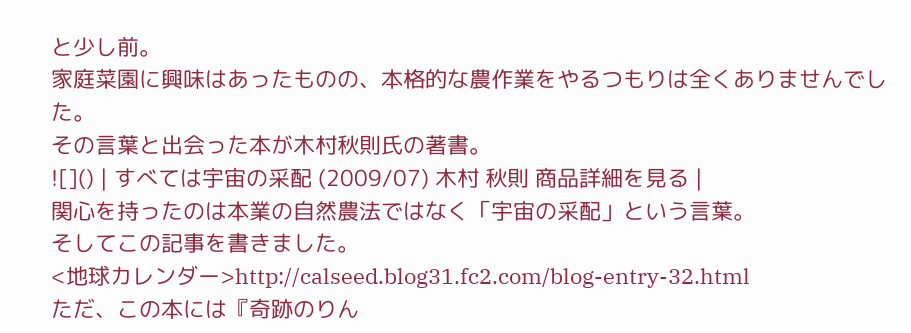と少し前。
家庭菜園に興味はあったものの、本格的な農作業をやるつもりは全くありませんでした。
その言葉と出会った本が木村秋則氏の著書。
![]() | すべては宇宙の采配 (2009/07) 木村 秋則 商品詳細を見る |
関心を持ったのは本業の自然農法ではなく「宇宙の采配」という言葉。
そしてこの記事を書きました。
<地球カレンダー>http://calseed.blog31.fc2.com/blog-entry-32.html
ただ、この本には『奇跡のりん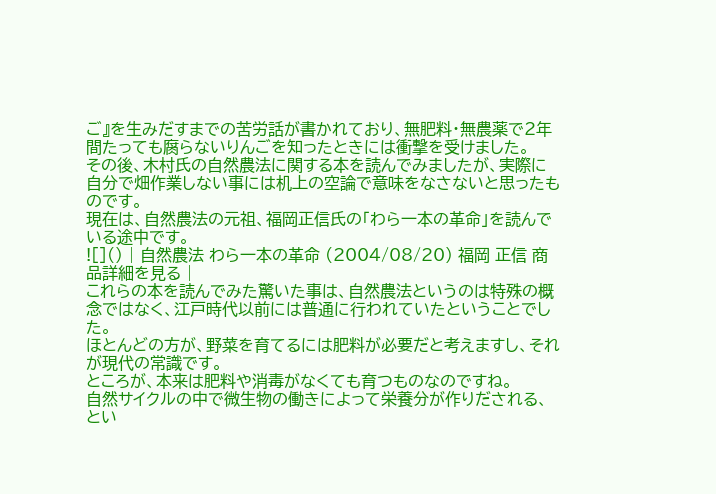ご』を生みだすまでの苦労話が書かれており、無肥料・無農薬で2年間たっても腐らないりんごを知ったときには衝撃を受けました。
その後、木村氏の自然農法に関する本を読んでみましたが、実際に自分で畑作業しない事には机上の空論で意味をなさないと思ったものです。
現在は、自然農法の元祖、福岡正信氏の「わら一本の革命」を読んでいる途中です。
![]() | 自然農法 わら一本の革命 (2004/08/20) 福岡 正信 商品詳細を見る |
これらの本を読んでみた驚いた事は、自然農法というのは特殊の概念ではなく、江戸時代以前には普通に行われていたということでした。
ほとんどの方が、野菜を育てるには肥料が必要だと考えますし、それが現代の常識です。
ところが、本来は肥料や消毒がなくても育つものなのですね。
自然サイクルの中で微生物の働きによって栄養分が作りだされる、とい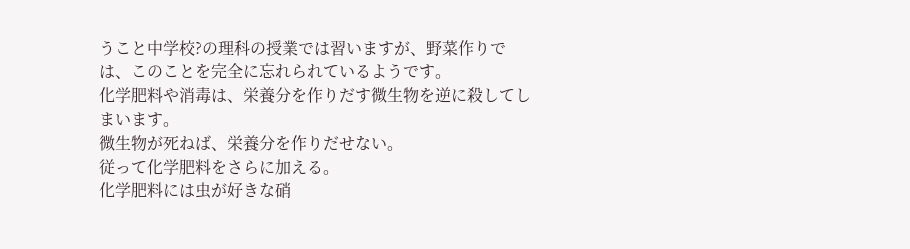うこと中学校?の理科の授業では習いますが、野菜作りでは、このことを完全に忘れられているようです。
化学肥料や消毒は、栄養分を作りだす微生物を逆に殺してしまいます。
微生物が死ねば、栄養分を作りだせない。
従って化学肥料をさらに加える。
化学肥料には虫が好きな硝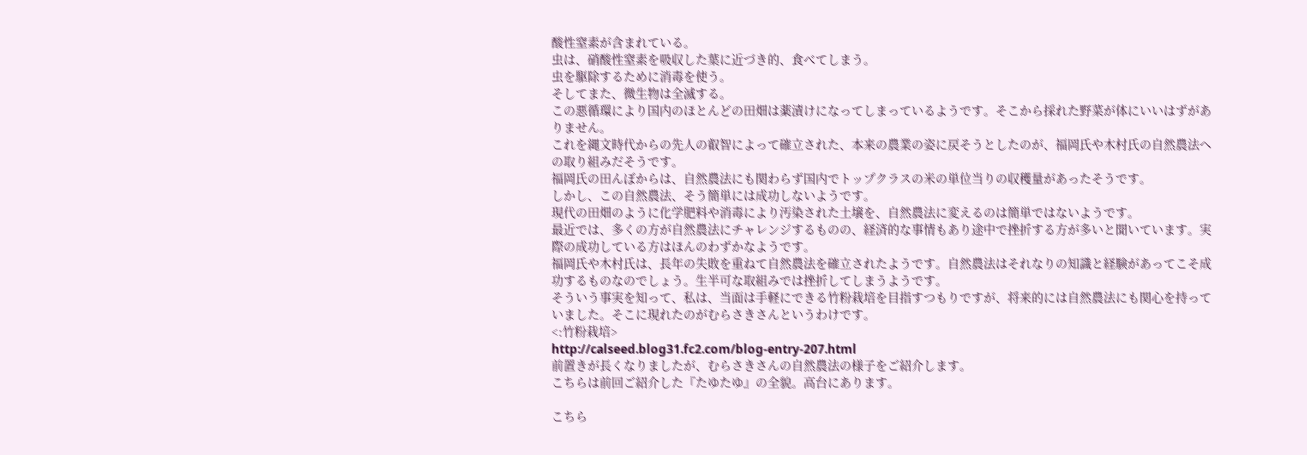酸性窒素が含まれている。
虫は、硝酸性窒素を吸収した葉に近づき的、食べてしまう。
虫を駆除するために消毒を使う。
そしてまた、微生物は全滅する。
この悪循環により国内のほとんどの田畑は薬漬けになってしまっているようです。そこから採れた野菜が体にいいはずがありません。
これを縄文時代からの先人の叡智によって確立された、本来の農業の姿に戻そうとしたのが、福岡氏や木村氏の自然農法への取り組みだそうです。
福岡氏の田んぼからは、自然農法にも関わらず国内でトップクラスの米の単位当りの収穫量があったそうです。
しかし、この自然農法、そう簡単には成功しないようです。
現代の田畑のように化学肥料や消毒により汚染された土壌を、自然農法に変えるのは簡単ではないようです。
最近では、多くの方が自然農法にチャレンジするものの、経済的な事情もあり途中で挫折する方が多いと聞いています。実際の成功している方はほんのわずかなようです。
福岡氏や木村氏は、長年の失敗を重ねて自然農法を確立されたようです。自然農法はそれなりの知識と経験があってこそ成功するものなのでしょう。生半可な取組みでは挫折してしまうようです。
そういう事実を知って、私は、当面は手軽にできる竹粉栽培を目指すつもりですが、将来的には自然農法にも関心を持っていました。そこに現れたのがむらさきさんというわけです。
<:竹粉栽培>
http://calseed.blog31.fc2.com/blog-entry-207.html
前置きが長くなりましたが、むらさきさんの自然農法の様子をご紹介します。
こちらは前回ご紹介した『たゆたゆ』の全貌。高台にあります。

こちら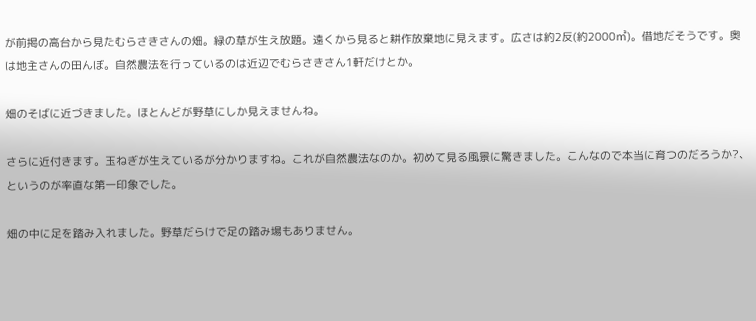が前掲の高台から見たむらさきさんの畑。緑の草が生え放題。遠くから見ると耕作放棄地に見えます。広さは約2反(約2000㎡)。借地だそうです。奥は地主さんの田んぼ。自然農法を行っているのは近辺でむらさきさん1軒だけとか。

畑のそばに近づきました。ほとんどが野草にしか見えませんね。

さらに近付きます。玉ねぎが生えているが分かりますね。これが自然農法なのか。初めて見る風景に驚きました。こんなので本当に育つのだろうか?、というのが率直な第一印象でした。

畑の中に足を踏み入れました。野草だらけで足の踏み場もありません。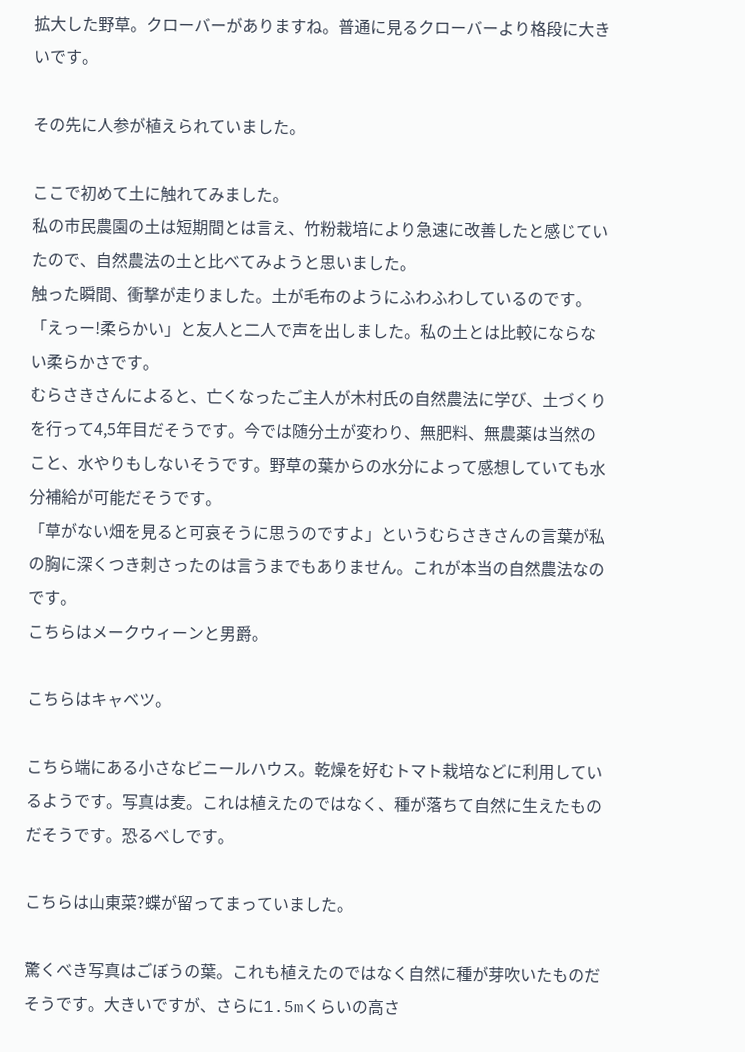拡大した野草。クローバーがありますね。普通に見るクローバーより格段に大きいです。

その先に人参が植えられていました。

ここで初めて土に触れてみました。
私の市民農園の土は短期間とは言え、竹粉栽培により急速に改善したと感じていたので、自然農法の土と比べてみようと思いました。
触った瞬間、衝撃が走りました。土が毛布のようにふわふわしているのです。「えっー!柔らかい」と友人と二人で声を出しました。私の土とは比較にならない柔らかさです。
むらさきさんによると、亡くなったご主人が木村氏の自然農法に学び、土づくりを行って4,5年目だそうです。今では随分土が変わり、無肥料、無農薬は当然のこと、水やりもしないそうです。野草の葉からの水分によって感想していても水分補給が可能だそうです。
「草がない畑を見ると可哀そうに思うのですよ」というむらさきさんの言葉が私の胸に深くつき刺さったのは言うまでもありません。これが本当の自然農法なのです。
こちらはメークウィーンと男爵。

こちらはキャベツ。

こちら端にある小さなビニールハウス。乾燥を好むトマト栽培などに利用しているようです。写真は麦。これは植えたのではなく、種が落ちて自然に生えたものだそうです。恐るべしです。

こちらは山東菜?蝶が留ってまっていました。

驚くべき写真はごぼうの葉。これも植えたのではなく自然に種が芽吹いたものだそうです。大きいですが、さらに1.5mくらいの高さ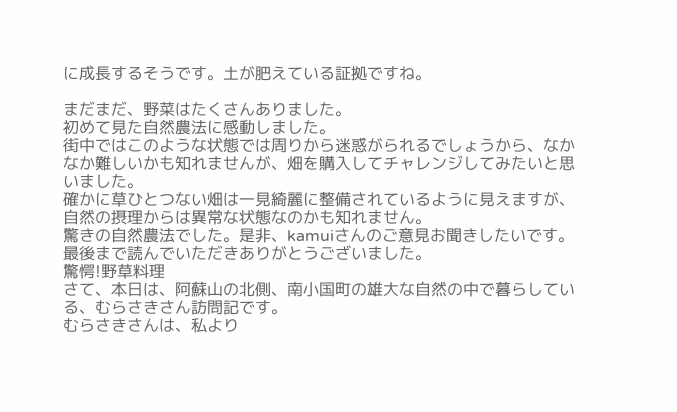に成長するそうです。土が肥えている証拠ですね。

まだまだ、野菜はたくさんありました。
初めて見た自然農法に感動しました。
街中ではこのような状態では周りから迷惑がられるでしょうから、なかなか難しいかも知れませんが、畑を購入してチャレンジしてみたいと思いました。
確かに草ひとつない畑は一見綺麗に整備されているように見えますが、自然の摂理からは異常な状態なのかも知れません。
驚きの自然農法でした。是非、kamuiさんのご意見お聞きしたいです。
最後まで読んでいただきありがとうございました。
驚愕!野草料理
さて、本日は、阿蘇山の北側、南小国町の雄大な自然の中で暮らしている、むらさきさん訪問記です。
むらさきさんは、私より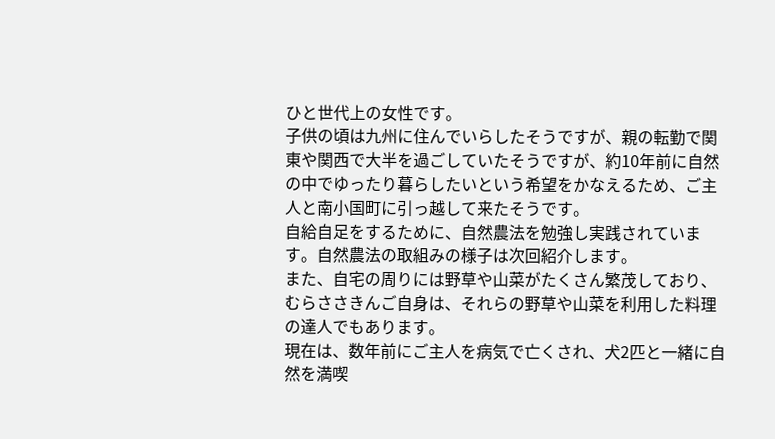ひと世代上の女性です。
子供の頃は九州に住んでいらしたそうですが、親の転勤で関東や関西で大半を過ごしていたそうですが、約10年前に自然の中でゆったり暮らしたいという希望をかなえるため、ご主人と南小国町に引っ越して来たそうです。
自給自足をするために、自然農法を勉強し実践されています。自然農法の取組みの様子は次回紹介します。
また、自宅の周りには野草や山菜がたくさん繁茂しており、むらささきんご自身は、それらの野草や山菜を利用した料理の達人でもあります。
現在は、数年前にご主人を病気で亡くされ、犬2匹と一緒に自然を満喫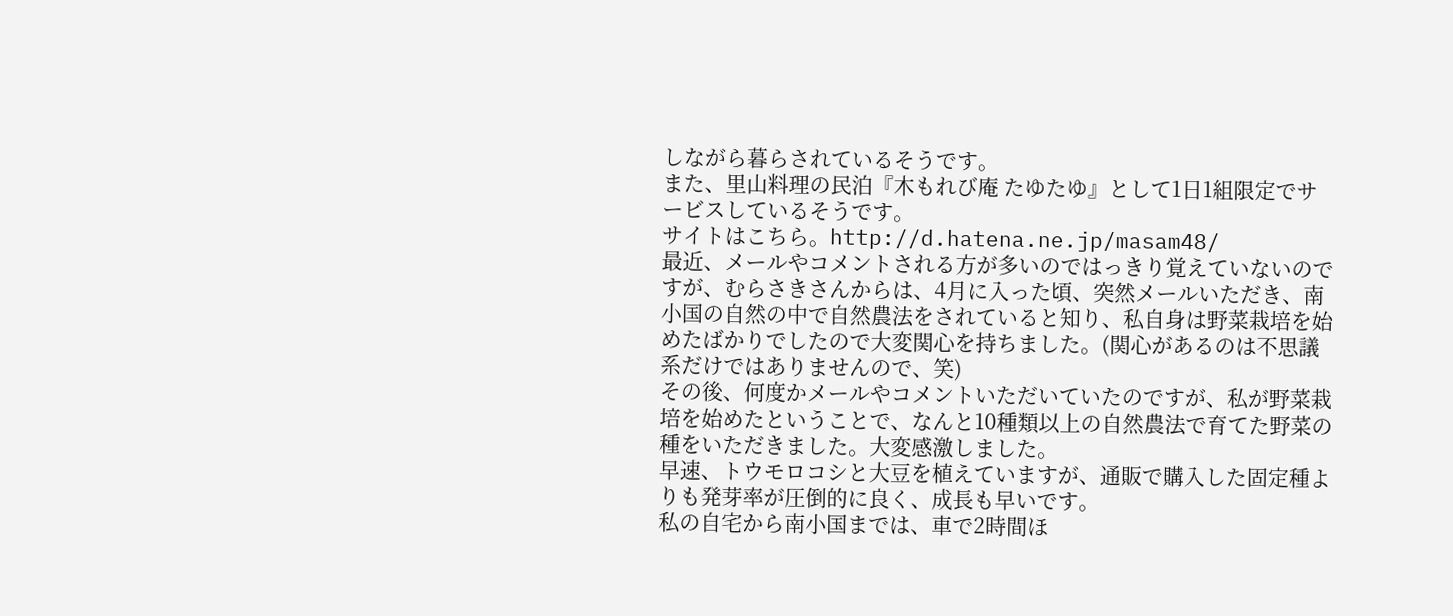しながら暮らされているそうです。
また、里山料理の民泊『木もれび庵 たゆたゆ』として1日1組限定でサービスしているそうです。
サイトはこちら。http://d.hatena.ne.jp/masam48/
最近、メールやコメントされる方が多いのではっきり覚えていないのですが、むらさきさんからは、4月に入った頃、突然メールいただき、南小国の自然の中で自然農法をされていると知り、私自身は野菜栽培を始めたばかりでしたので大変関心を持ちました。(関心があるのは不思議系だけではありませんので、笑)
その後、何度かメールやコメントいただいていたのですが、私が野菜栽培を始めたということで、なんと10種類以上の自然農法で育てた野菜の種をいただきました。大変感激しました。
早速、トウモロコシと大豆を植えていますが、通販で購入した固定種よりも発芽率が圧倒的に良く、成長も早いです。
私の自宅から南小国までは、車で2時間ほ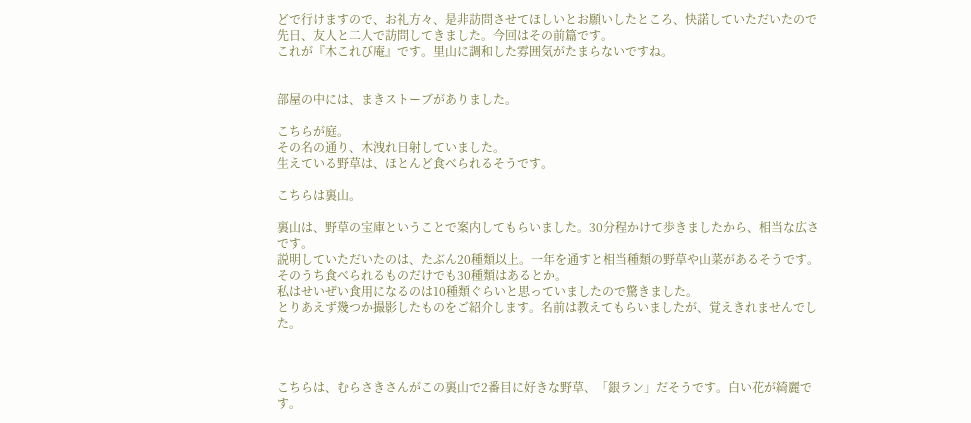どで行けますので、お礼方々、是非訪問させてほしいとお願いしたところ、快諾していただいたので先日、友人と二人で訪問してきました。今回はその前篇です。
これが『木これび庵』です。里山に調和した雰囲気がたまらないですね。


部屋の中には、まきストーブがありました。

こちらが庭。
その名の通り、木洩れ日射していました。
生えている野草は、ほとんど食べられるそうです。

こちらは裏山。

裏山は、野草の宝庫ということで案内してもらいました。30分程かけて歩きましたから、相当な広さです。
説明していただいたのは、たぶん20種類以上。一年を通すと相当種類の野草や山菜があるそうです。
そのうち食べられるものだけでも30種類はあるとか。
私はせいぜい食用になるのは10種類ぐらいと思っていましたので驚きました。
とりあえず幾つか撮影したものをご紹介します。名前は教えてもらいましたが、覚えきれませんでした。



こちらは、むらさきさんがこの裏山で2番目に好きな野草、「銀ラン」だそうです。白い花が綺麗です。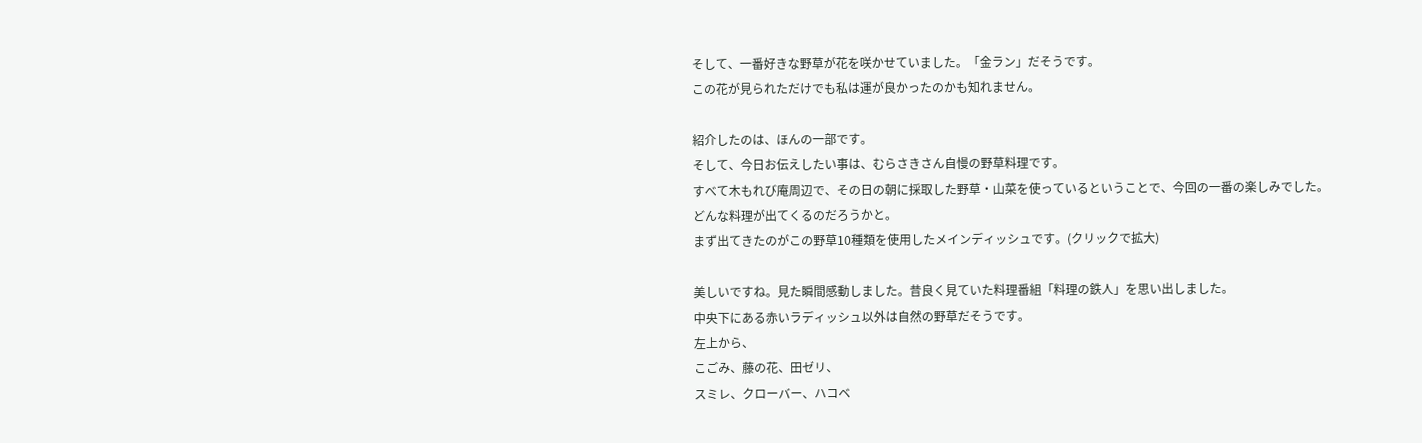そして、一番好きな野草が花を咲かせていました。「金ラン」だそうです。
この花が見られただけでも私は運が良かったのかも知れません。

紹介したのは、ほんの一部です。
そして、今日お伝えしたい事は、むらさきさん自慢の野草料理です。
すべて木もれび庵周辺で、その日の朝に採取した野草・山菜を使っているということで、今回の一番の楽しみでした。
どんな料理が出てくるのだろうかと。
まず出てきたのがこの野草10種類を使用したメインディッシュです。(クリックで拡大)

美しいですね。見た瞬間感動しました。昔良く見ていた料理番組「料理の鉄人」を思い出しました。
中央下にある赤いラディッシュ以外は自然の野草だそうです。
左上から、
こごみ、藤の花、田ゼリ、
スミレ、クローバー、ハコベ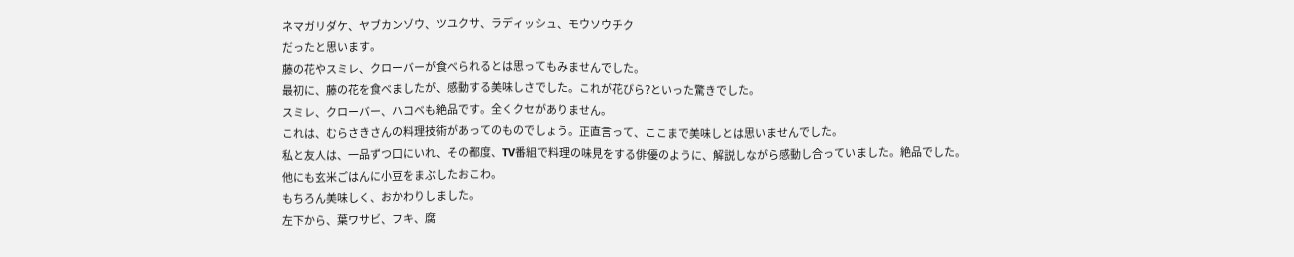ネマガリダケ、ヤブカンゾウ、ツユクサ、ラディッシュ、モウソウチク
だったと思います。
藤の花やスミレ、クローバーが食べられるとは思ってもみませんでした。
最初に、藤の花を食べましたが、感動する美味しさでした。これが花びら?といった驚きでした。
スミレ、クローバー、ハコベも絶品です。全くクセがありません。
これは、むらさきさんの料理技術があってのものでしょう。正直言って、ここまで美味しとは思いませんでした。
私と友人は、一品ずつ口にいれ、その都度、TV番組で料理の味見をする俳優のように、解説しながら感動し合っていました。絶品でした。
他にも玄米ごはんに小豆をまぶしたおこわ。
もちろん美味しく、おかわりしました。
左下から、葉ワサビ、フキ、腐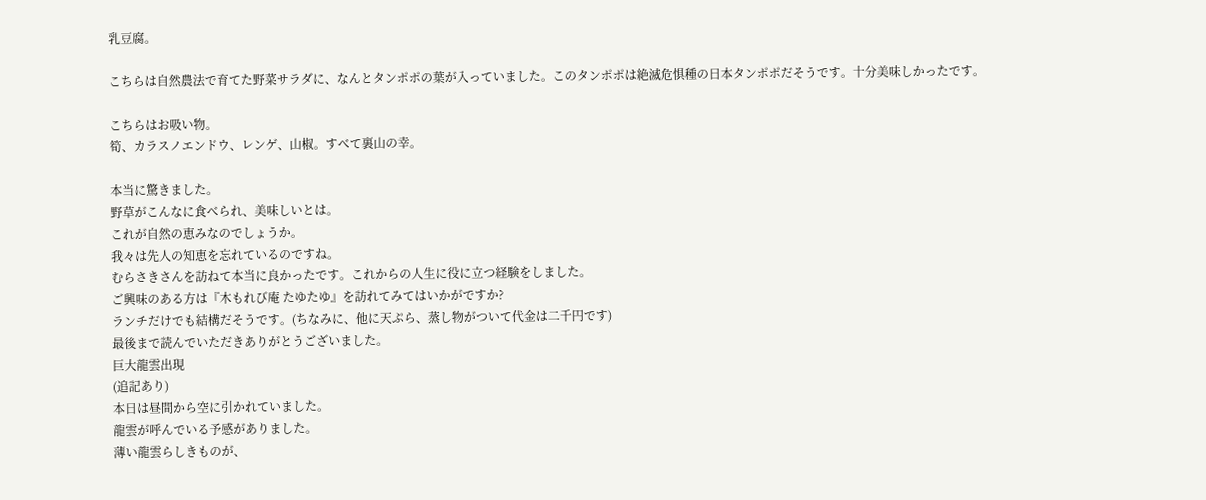乳豆腐。

こちらは自然農法で育てた野菜サラダに、なんとタンポポの葉が入っていました。このタンポポは絶滅危惧種の日本タンポポだそうです。十分美味しかったです。

こちらはお吸い物。
筍、カラスノエンドウ、レンゲ、山椒。すべて裏山の幸。

本当に驚きました。
野草がこんなに食べられ、美味しいとは。
これが自然の恵みなのでしょうか。
我々は先人の知恵を忘れているのですね。
むらさきさんを訪ねて本当に良かったです。これからの人生に役に立つ経験をしました。
ご興味のある方は『木もれび庵 たゆたゆ』を訪れてみてはいかがですか?
ランチだけでも結構だそうです。(ちなみに、他に天ぷら、蒸し物がついて代金は二千円です)
最後まで読んでいただきありがとうございました。
巨大龍雲出現
(追記あり)
本日は昼間から空に引かれていました。
龍雲が呼んでいる予感がありました。
薄い龍雲らしきものが、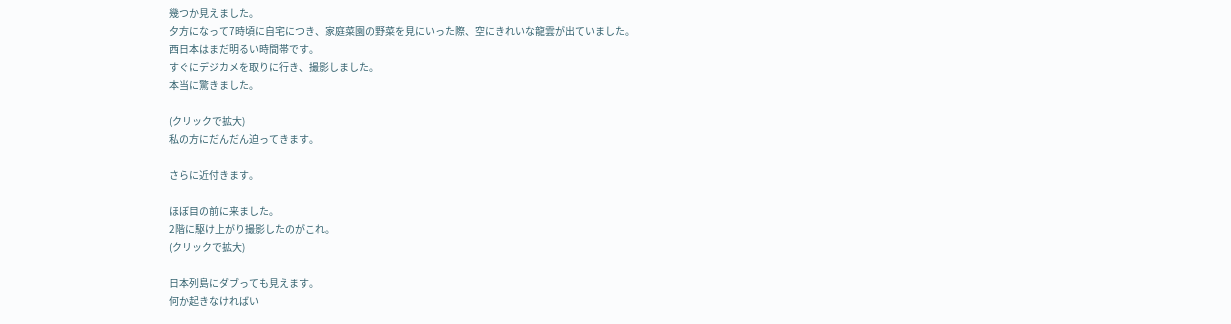幾つか見えました。
夕方になって7時頃に自宅につき、家庭菜園の野菜を見にいった際、空にきれいな龍雲が出ていました。
西日本はまだ明るい時間帯です。
すぐにデジカメを取りに行き、撮影しました。
本当に驚きました。

(クリックで拡大)
私の方にだんだん迫ってきます。

さらに近付きます。

ほぼ目の前に来ました。
2階に駆け上がり撮影したのがこれ。
(クリックで拡大)

日本列島にダブっても見えます。
何か起きなければい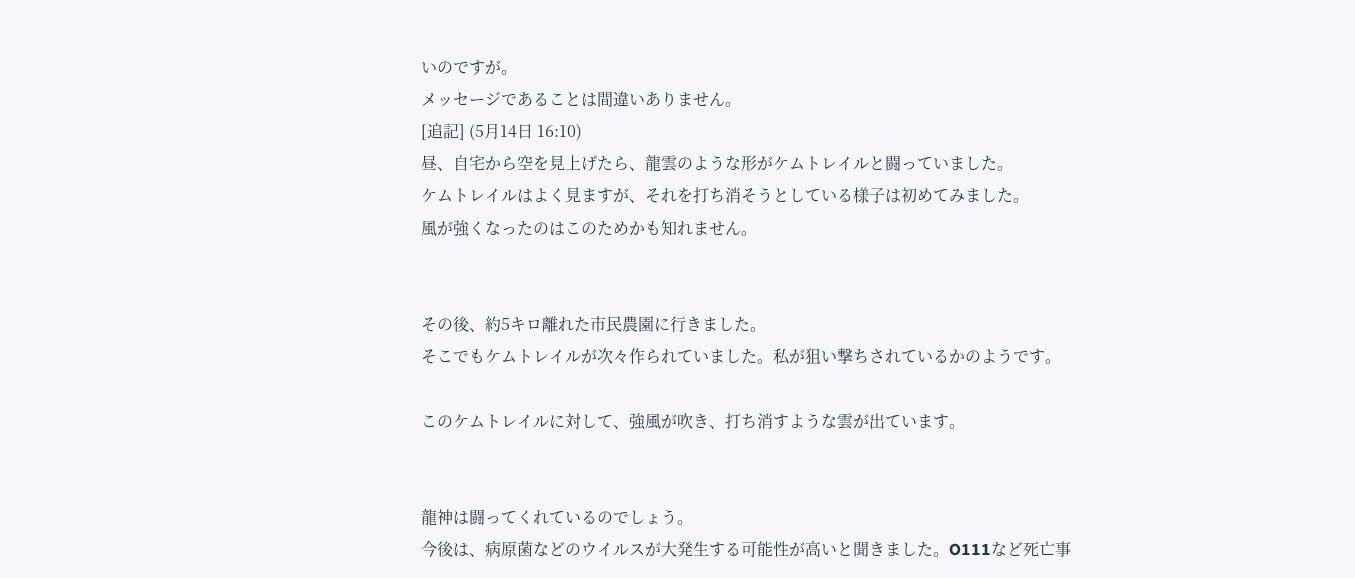いのですが。
メッセージであることは間違いありません。
[追記] (5月14日 16:10)
昼、自宅から空を見上げたら、龍雲のような形がケムトレイルと闘っていました。
ケムトレイルはよく見ますが、それを打ち消そうとしている様子は初めてみました。
風が強くなったのはこのためかも知れません。


その後、約5キロ離れた市民農園に行きました。
そこでもケムトレイルが次々作られていました。私が狙い撃ちされているかのようです。

このケムトレイルに対して、強風が吹き、打ち消すような雲が出ています。


龍神は闘ってくれているのでしょう。
今後は、病原菌などのウイルスが大発生する可能性が高いと聞きました。O111など死亡事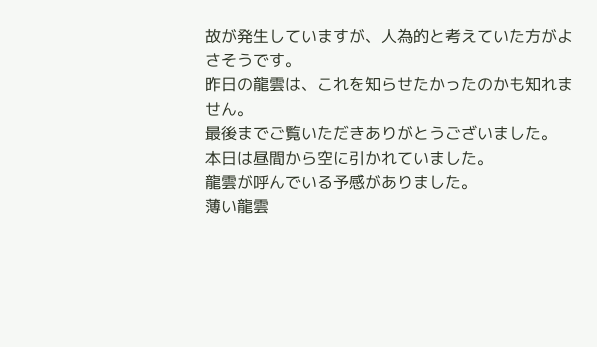故が発生していますが、人為的と考えていた方がよさそうです。
昨日の龍雲は、これを知らせたかったのかも知れません。
最後までご覧いただきありがとうございました。
本日は昼間から空に引かれていました。
龍雲が呼んでいる予感がありました。
薄い龍雲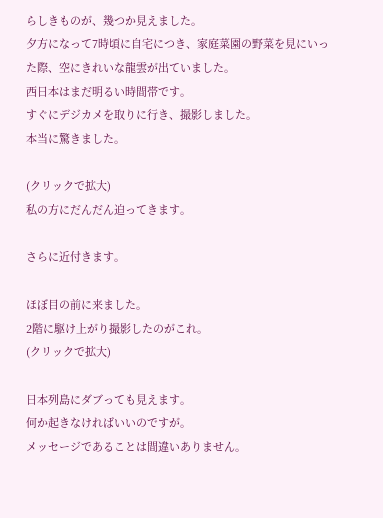らしきものが、幾つか見えました。
夕方になって7時頃に自宅につき、家庭菜園の野菜を見にいった際、空にきれいな龍雲が出ていました。
西日本はまだ明るい時間帯です。
すぐにデジカメを取りに行き、撮影しました。
本当に驚きました。

(クリックで拡大)
私の方にだんだん迫ってきます。

さらに近付きます。

ほぼ目の前に来ました。
2階に駆け上がり撮影したのがこれ。
(クリックで拡大)

日本列島にダブっても見えます。
何か起きなければいいのですが。
メッセージであることは間違いありません。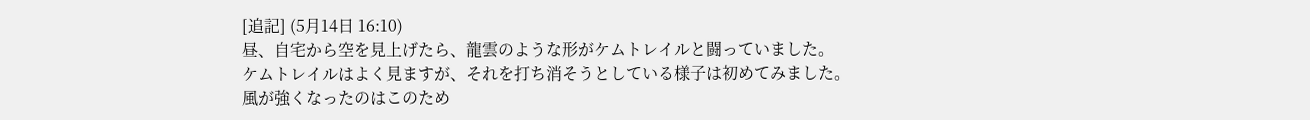[追記] (5月14日 16:10)
昼、自宅から空を見上げたら、龍雲のような形がケムトレイルと闘っていました。
ケムトレイルはよく見ますが、それを打ち消そうとしている様子は初めてみました。
風が強くなったのはこのため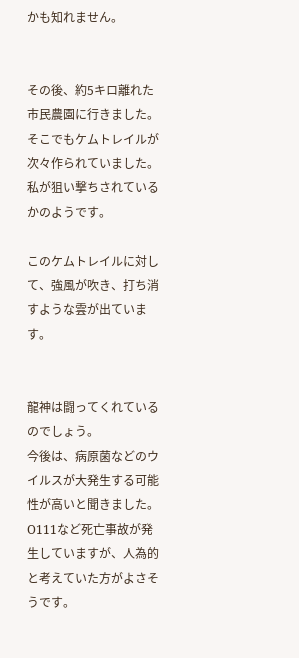かも知れません。


その後、約5キロ離れた市民農園に行きました。
そこでもケムトレイルが次々作られていました。私が狙い撃ちされているかのようです。

このケムトレイルに対して、強風が吹き、打ち消すような雲が出ています。


龍神は闘ってくれているのでしょう。
今後は、病原菌などのウイルスが大発生する可能性が高いと聞きました。O111など死亡事故が発生していますが、人為的と考えていた方がよさそうです。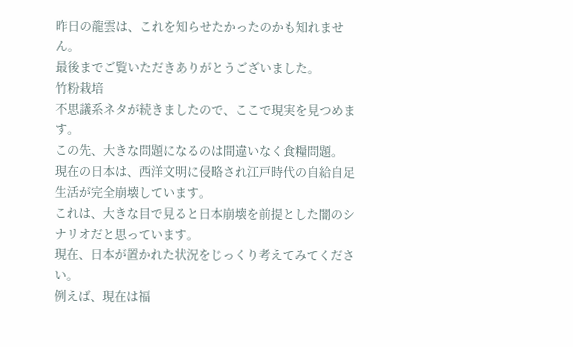昨日の龍雲は、これを知らせたかったのかも知れません。
最後までご覧いただきありがとうございました。
竹粉栽培
不思議系ネタが続きましたので、ここで現実を見つめます。
この先、大きな問題になるのは間違いなく食糧問題。
現在の日本は、西洋文明に侵略され江戸時代の自給自足生活が完全崩壊しています。
これは、大きな目で見ると日本崩壊を前提とした闇のシナリオだと思っています。
現在、日本が置かれた状況をじっくり考えてみてください。
例えば、現在は福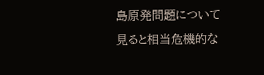島原発問題について見ると相当危機的な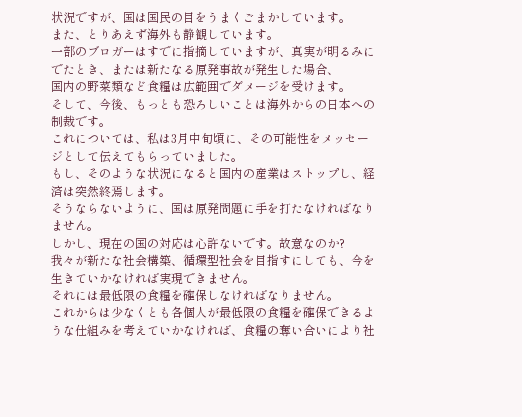状況ですが、国は国民の目をうまくごまかしています。
また、とりあえず海外も静観しています。
一部のブロガーはすでに指摘していますが、真実が明るみにでたとき、または新たなる原発事故が発生した場合、
国内の野菜類など食糧は広範囲でダメージを受けます。
そして、今後、もっとも恐ろしいことは海外からの日本への制裁です。
これについては、私は3月中旬頃に、その可能性をメッセージとして伝えてもらっていました。
もし、そのような状況になると国内の産業はストップし、経済は突然終焉します。
そうならないように、国は原発問題に手を打たなければなりません。
しかし、現在の国の対応は心許ないです。故意なのか?
我々が新たな社会構築、循環型社会を目指すにしても、今を生きていかなければ実現できません。
それには最低限の食糧を確保しなければなりません。
これからは少なくとも各個人が最低限の食糧を確保できるような仕組みを考えていかなければ、食糧の奪い合いにより社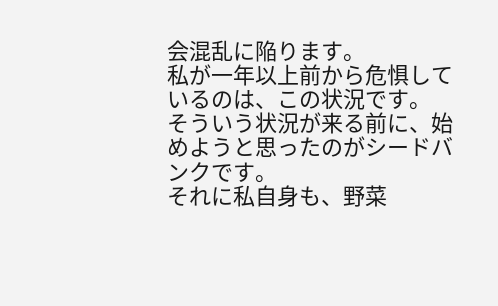会混乱に陥ります。
私が一年以上前から危惧しているのは、この状況です。
そういう状況が来る前に、始めようと思ったのがシードバンクです。
それに私自身も、野菜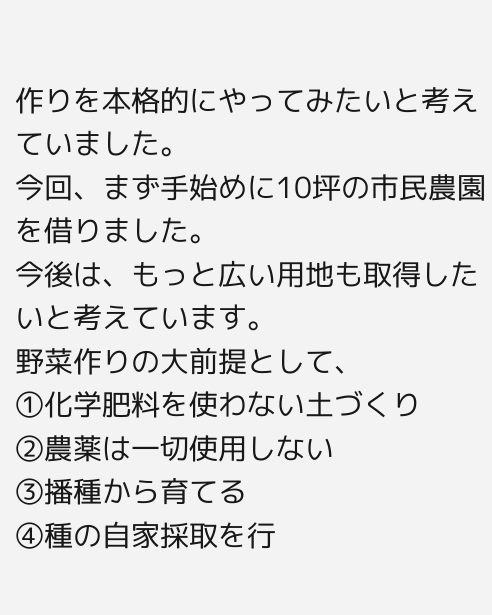作りを本格的にやってみたいと考えていました。
今回、まず手始めに10坪の市民農園を借りました。
今後は、もっと広い用地も取得したいと考えています。
野菜作りの大前提として、
①化学肥料を使わない土づくり
②農薬は一切使用しない
③播種から育てる
④種の自家採取を行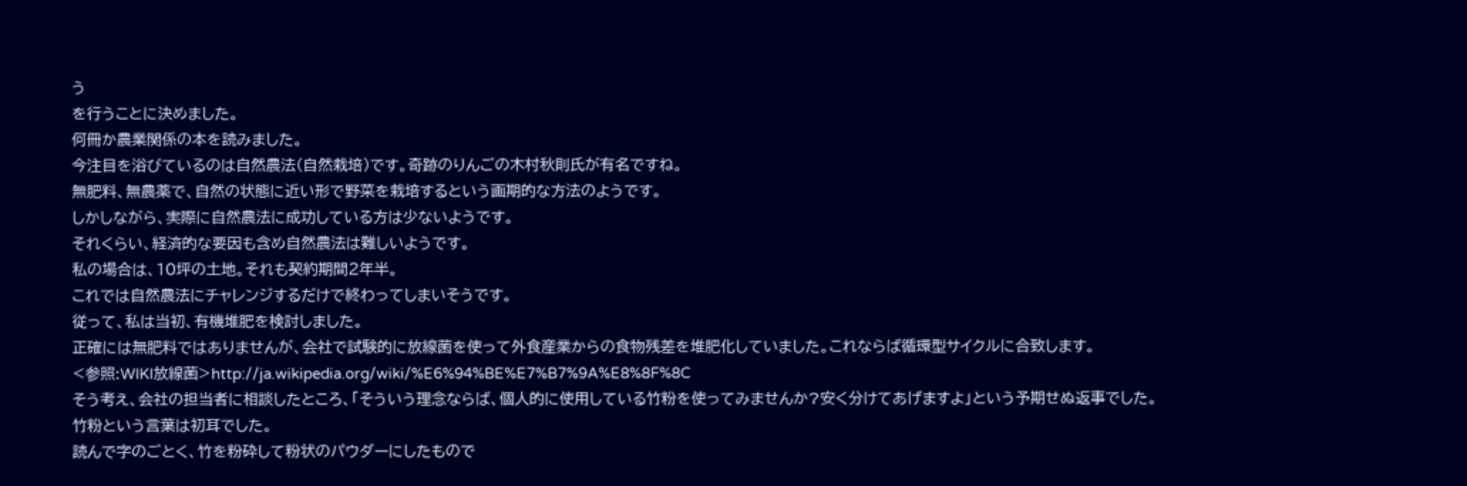う
を行うことに決めました。
何冊か農業関係の本を読みました。
今注目を浴びているのは自然農法(自然栽培)です。奇跡のりんごの木村秋則氏が有名ですね。
無肥料、無農薬で、自然の状態に近い形で野菜を栽培するという画期的な方法のようです。
しかしながら、実際に自然農法に成功している方は少ないようです。
それくらい、経済的な要因も含め自然農法は難しいようです。
私の場合は、10坪の土地。それも契約期間2年半。
これでは自然農法にチャレンジするだけで終わってしまいそうです。
従って、私は当初、有機堆肥を検討しました。
正確には無肥料ではありませんが、会社で試験的に放線菌を使って外食産業からの食物残差を堆肥化していました。これならば循環型サイクルに合致します。
<参照:WIKI放線菌>http://ja.wikipedia.org/wiki/%E6%94%BE%E7%B7%9A%E8%8F%8C
そう考え、会社の担当者に相談したところ、「そういう理念ならば、個人的に使用している竹粉を使ってみませんか?安く分けてあげますよ」という予期せぬ返事でした。
竹粉という言葉は初耳でした。
読んで字のごとく、竹を粉砕して粉状のパウダーにしたもので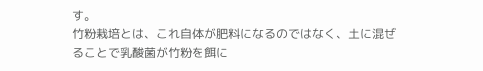す。
竹粉栽培とは、これ自体が肥料になるのではなく、土に混ぜることで乳酸菌が竹粉を餌に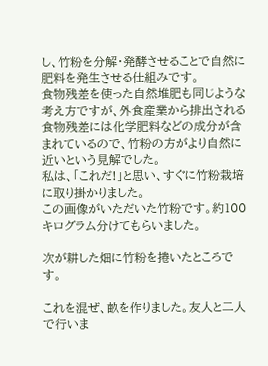し、竹粉を分解・発酵させることで自然に肥料を発生させる仕組みです。
食物残差を使った自然堆肥も同じような考え方ですが、外食産業から排出される食物残差には化学肥料などの成分が含まれているので、竹粉の方がより自然に近いという見解でした。
私は、「これだ!」と思い、すぐに竹粉栽培に取り掛かりました。
この画像がいただいた竹粉です。約100キログラム分けてもらいました。

次が耕した畑に竹粉を捲いたところです。

これを混ぜ、畝を作りました。友人と二人で行いま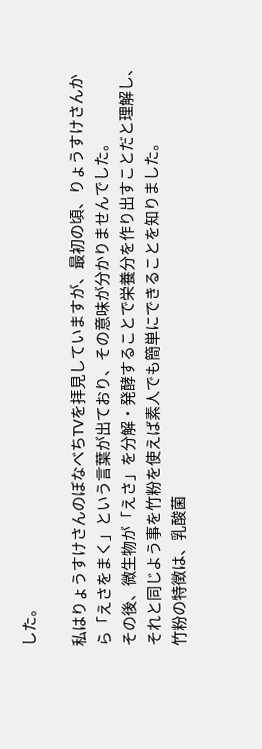した。

私はりょうすけさんのぼなべちTVを拝見していますが、最初の頃、りょうすけさんから「えさをまく」という言葉が出ており、その意味が分かりませんでした。
その後、微生物が「えさ」を分解・発酵することで栄養分を作り出すことだと理解し、それと同じよう事を竹粉を使えば素人でも簡単にできることを知りました。
竹粉の特徴は、乳酸菌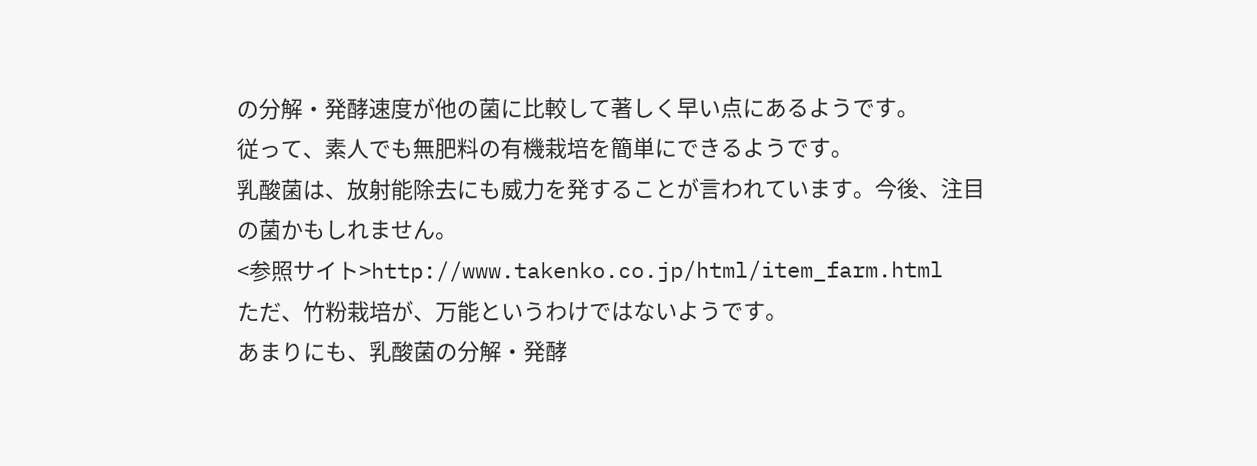の分解・発酵速度が他の菌に比較して著しく早い点にあるようです。
従って、素人でも無肥料の有機栽培を簡単にできるようです。
乳酸菌は、放射能除去にも威力を発することが言われています。今後、注目の菌かもしれません。
<参照サイト>http://www.takenko.co.jp/html/item_farm.html
ただ、竹粉栽培が、万能というわけではないようです。
あまりにも、乳酸菌の分解・発酵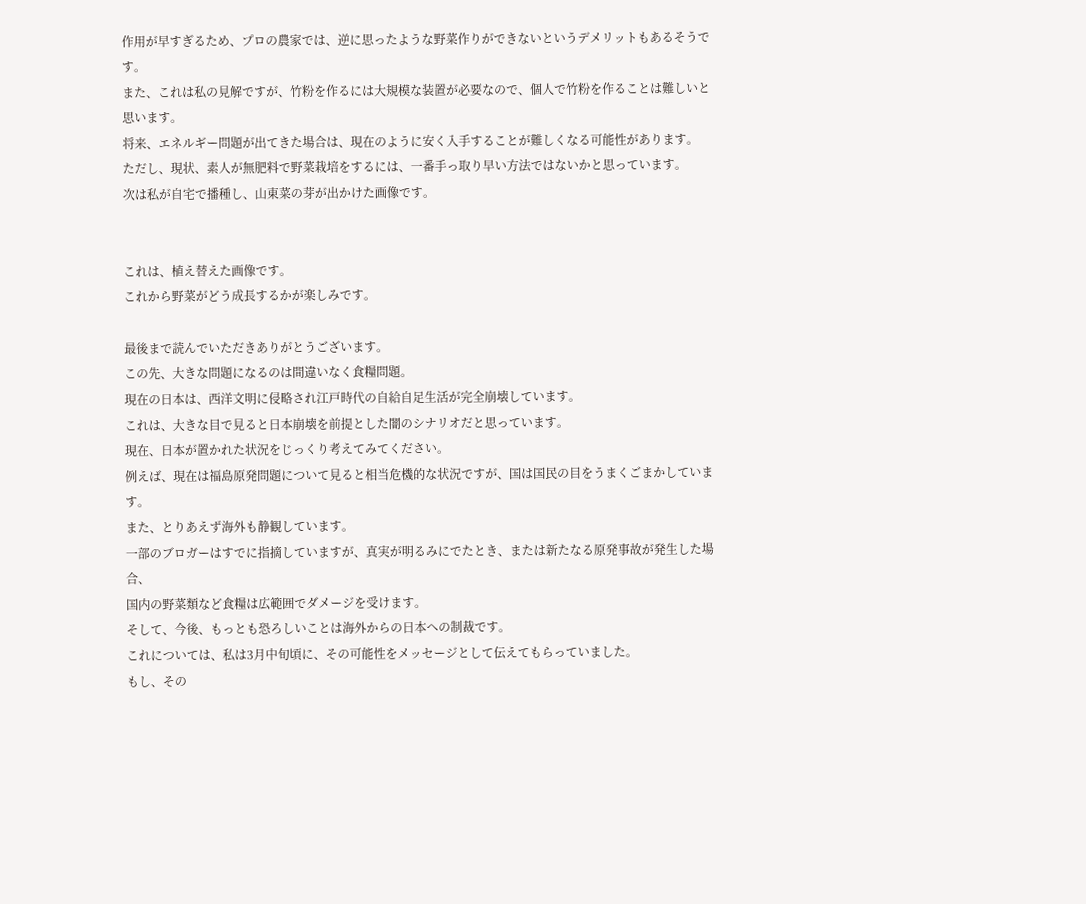作用が早すぎるため、プロの農家では、逆に思ったような野菜作りができないというデメリットもあるそうです。
また、これは私の見解ですが、竹粉を作るには大規模な装置が必要なので、個人で竹粉を作ることは難しいと思います。
将来、エネルギー問題が出てきた場合は、現在のように安く入手することが難しくなる可能性があります。
ただし、現状、素人が無肥料で野菜栽培をするには、一番手っ取り早い方法ではないかと思っています。
次は私が自宅で播種し、山東菜の芽が出かけた画像です。


これは、植え替えた画像です。
これから野菜がどう成長するかが楽しみです。

最後まで読んでいただきありがとうございます。
この先、大きな問題になるのは間違いなく食糧問題。
現在の日本は、西洋文明に侵略され江戸時代の自給自足生活が完全崩壊しています。
これは、大きな目で見ると日本崩壊を前提とした闇のシナリオだと思っています。
現在、日本が置かれた状況をじっくり考えてみてください。
例えば、現在は福島原発問題について見ると相当危機的な状況ですが、国は国民の目をうまくごまかしています。
また、とりあえず海外も静観しています。
一部のブロガーはすでに指摘していますが、真実が明るみにでたとき、または新たなる原発事故が発生した場合、
国内の野菜類など食糧は広範囲でダメージを受けます。
そして、今後、もっとも恐ろしいことは海外からの日本への制裁です。
これについては、私は3月中旬頃に、その可能性をメッセージとして伝えてもらっていました。
もし、その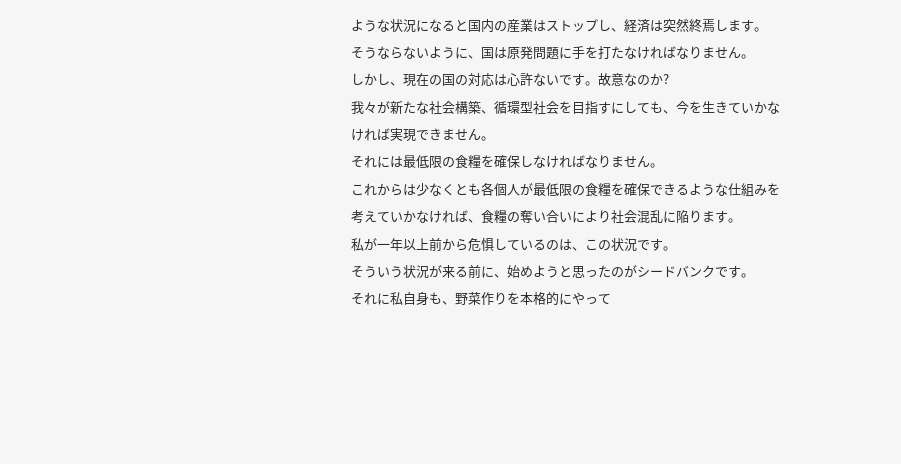ような状況になると国内の産業はストップし、経済は突然終焉します。
そうならないように、国は原発問題に手を打たなければなりません。
しかし、現在の国の対応は心許ないです。故意なのか?
我々が新たな社会構築、循環型社会を目指すにしても、今を生きていかなければ実現できません。
それには最低限の食糧を確保しなければなりません。
これからは少なくとも各個人が最低限の食糧を確保できるような仕組みを考えていかなければ、食糧の奪い合いにより社会混乱に陥ります。
私が一年以上前から危惧しているのは、この状況です。
そういう状況が来る前に、始めようと思ったのがシードバンクです。
それに私自身も、野菜作りを本格的にやって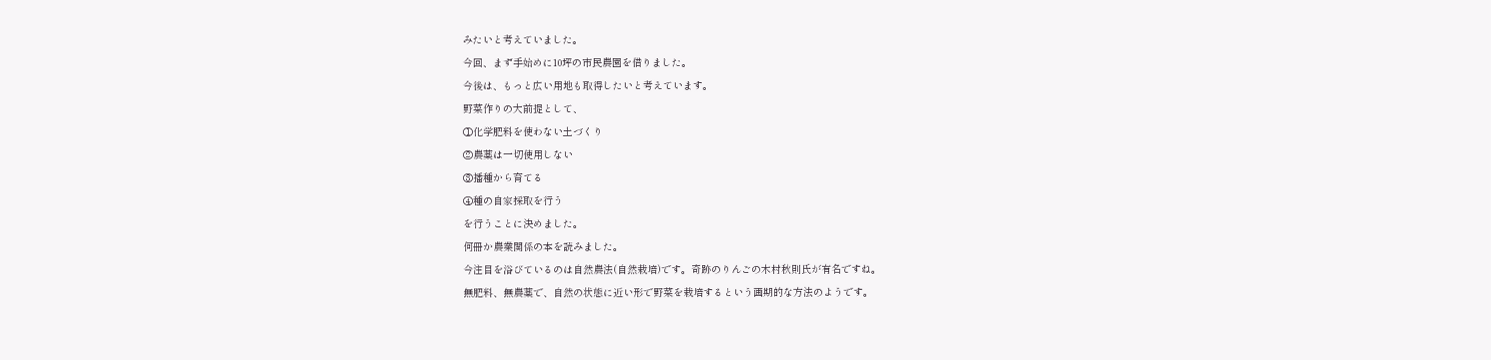みたいと考えていました。
今回、まず手始めに10坪の市民農園を借りました。
今後は、もっと広い用地も取得したいと考えています。
野菜作りの大前提として、
①化学肥料を使わない土づくり
②農薬は一切使用しない
③播種から育てる
④種の自家採取を行う
を行うことに決めました。
何冊か農業関係の本を読みました。
今注目を浴びているのは自然農法(自然栽培)です。奇跡のりんごの木村秋則氏が有名ですね。
無肥料、無農薬で、自然の状態に近い形で野菜を栽培するという画期的な方法のようです。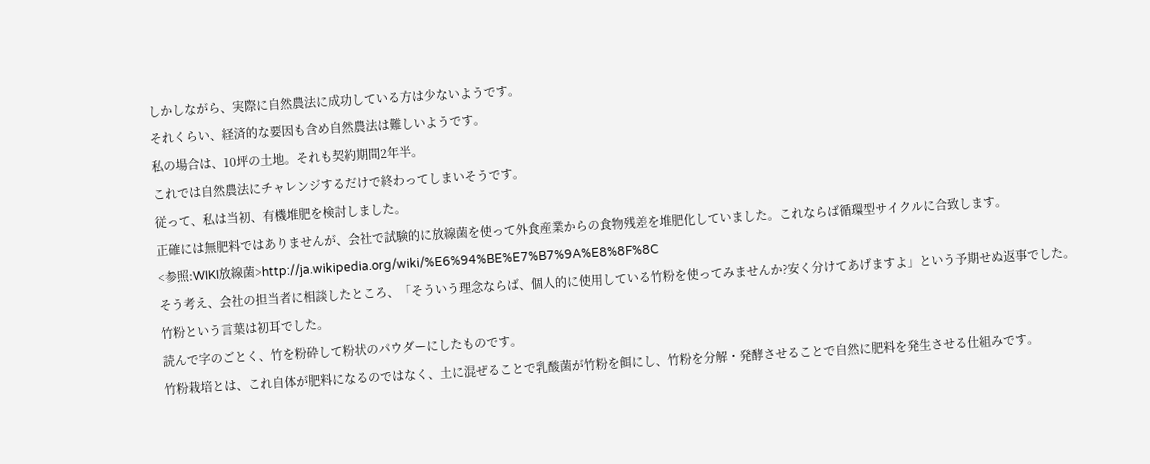しかしながら、実際に自然農法に成功している方は少ないようです。
それくらい、経済的な要因も含め自然農法は難しいようです。
私の場合は、10坪の土地。それも契約期間2年半。
これでは自然農法にチャレンジするだけで終わってしまいそうです。
従って、私は当初、有機堆肥を検討しました。
正確には無肥料ではありませんが、会社で試験的に放線菌を使って外食産業からの食物残差を堆肥化していました。これならば循環型サイクルに合致します。
<参照:WIKI放線菌>http://ja.wikipedia.org/wiki/%E6%94%BE%E7%B7%9A%E8%8F%8C
そう考え、会社の担当者に相談したところ、「そういう理念ならば、個人的に使用している竹粉を使ってみませんか?安く分けてあげますよ」という予期せぬ返事でした。
竹粉という言葉は初耳でした。
読んで字のごとく、竹を粉砕して粉状のパウダーにしたものです。
竹粉栽培とは、これ自体が肥料になるのではなく、土に混ぜることで乳酸菌が竹粉を餌にし、竹粉を分解・発酵させることで自然に肥料を発生させる仕組みです。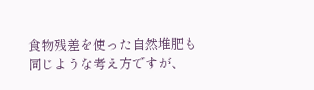食物残差を使った自然堆肥も同じような考え方ですが、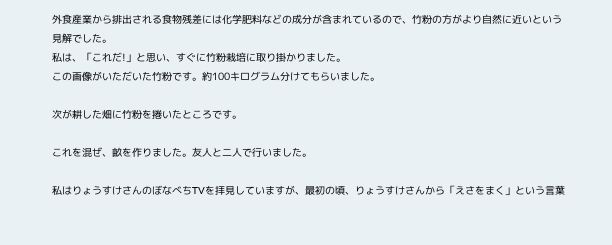外食産業から排出される食物残差には化学肥料などの成分が含まれているので、竹粉の方がより自然に近いという見解でした。
私は、「これだ!」と思い、すぐに竹粉栽培に取り掛かりました。
この画像がいただいた竹粉です。約100キログラム分けてもらいました。

次が耕した畑に竹粉を捲いたところです。

これを混ぜ、畝を作りました。友人と二人で行いました。

私はりょうすけさんのぼなべちTVを拝見していますが、最初の頃、りょうすけさんから「えさをまく」という言葉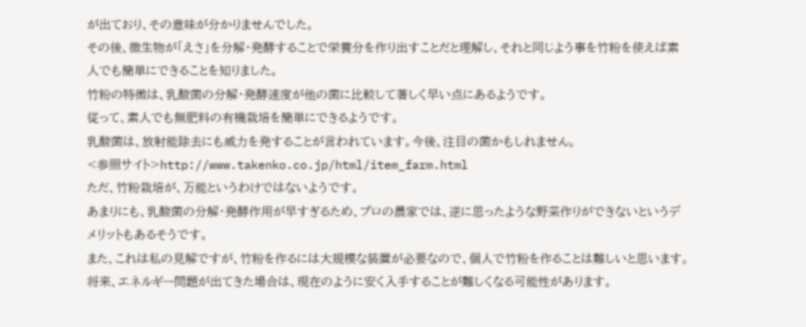が出ており、その意味が分かりませんでした。
その後、微生物が「えさ」を分解・発酵することで栄養分を作り出すことだと理解し、それと同じよう事を竹粉を使えば素人でも簡単にできることを知りました。
竹粉の特徴は、乳酸菌の分解・発酵速度が他の菌に比較して著しく早い点にあるようです。
従って、素人でも無肥料の有機栽培を簡単にできるようです。
乳酸菌は、放射能除去にも威力を発することが言われています。今後、注目の菌かもしれません。
<参照サイト>http://www.takenko.co.jp/html/item_farm.html
ただ、竹粉栽培が、万能というわけではないようです。
あまりにも、乳酸菌の分解・発酵作用が早すぎるため、プロの農家では、逆に思ったような野菜作りができないというデメリットもあるそうです。
また、これは私の見解ですが、竹粉を作るには大規模な装置が必要なので、個人で竹粉を作ることは難しいと思います。
将来、エネルギー問題が出てきた場合は、現在のように安く入手することが難しくなる可能性があります。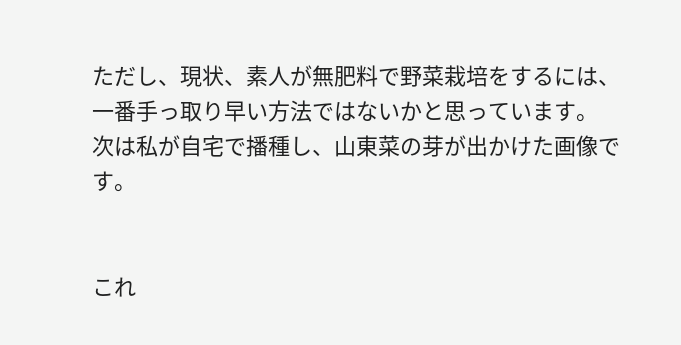ただし、現状、素人が無肥料で野菜栽培をするには、一番手っ取り早い方法ではないかと思っています。
次は私が自宅で播種し、山東菜の芽が出かけた画像です。


これ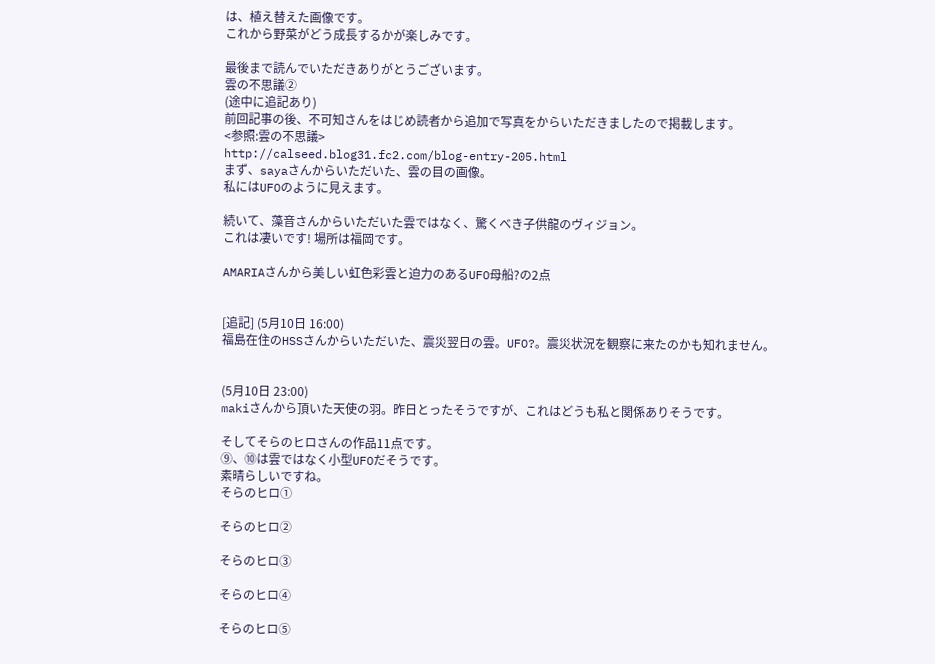は、植え替えた画像です。
これから野菜がどう成長するかが楽しみです。

最後まで読んでいただきありがとうございます。
雲の不思議②
(途中に追記あり)
前回記事の後、不可知さんをはじめ読者から追加で写真をからいただきましたので掲載します。
<参照:雲の不思議>
http://calseed.blog31.fc2.com/blog-entry-205.html
まず、sayaさんからいただいた、雲の目の画像。
私にはUFOのように見えます。

続いて、藻音さんからいただいた雲ではなく、驚くべき子供龍のヴィジョン。
これは凄いです! 場所は福岡です。

AMARIAさんから美しい虹色彩雲と迫力のあるUFO母船?の2点


[追記] (5月10日 16:00)
福島在住のHSSさんからいただいた、震災翌日の雲。UFO?。震災状況を観察に来たのかも知れません。


(5月10日 23:00)
makiさんから頂いた天使の羽。昨日とったそうですが、これはどうも私と関係ありそうです。

そしてそらのヒロさんの作品11点です。
⑨、⑩は雲ではなく小型UFOだそうです。
素晴らしいですね。
そらのヒロ①

そらのヒロ②

そらのヒロ③

そらのヒロ④

そらのヒロ⑤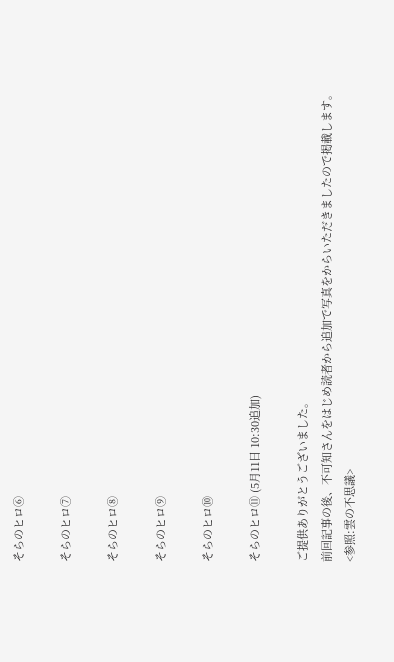そらのヒロ⑥

そらのヒロ⑦

そらのヒロ⑧

そらのヒロ⑨

そらのヒロ⑩

そらのヒロ⑪ (5月11日 10:30追加)

ご提供ありがとうございました。
前回記事の後、不可知さんをはじめ読者から追加で写真をからいただきましたので掲載します。
<参照:雲の不思議>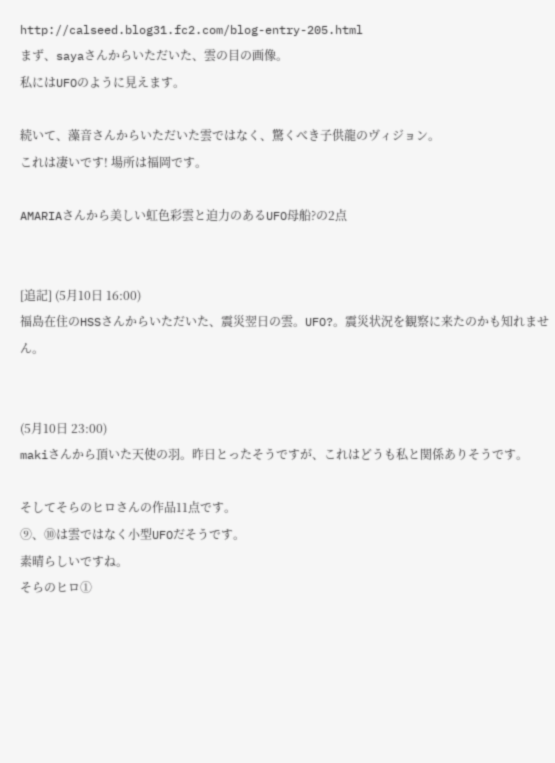http://calseed.blog31.fc2.com/blog-entry-205.html
まず、sayaさんからいただいた、雲の目の画像。
私にはUFOのように見えます。

続いて、藻音さんからいただいた雲ではなく、驚くべき子供龍のヴィジョン。
これは凄いです! 場所は福岡です。

AMARIAさんから美しい虹色彩雲と迫力のあるUFO母船?の2点


[追記] (5月10日 16:00)
福島在住のHSSさんからいただいた、震災翌日の雲。UFO?。震災状況を観察に来たのかも知れません。


(5月10日 23:00)
makiさんから頂いた天使の羽。昨日とったそうですが、これはどうも私と関係ありそうです。

そしてそらのヒロさんの作品11点です。
⑨、⑩は雲ではなく小型UFOだそうです。
素晴らしいですね。
そらのヒロ①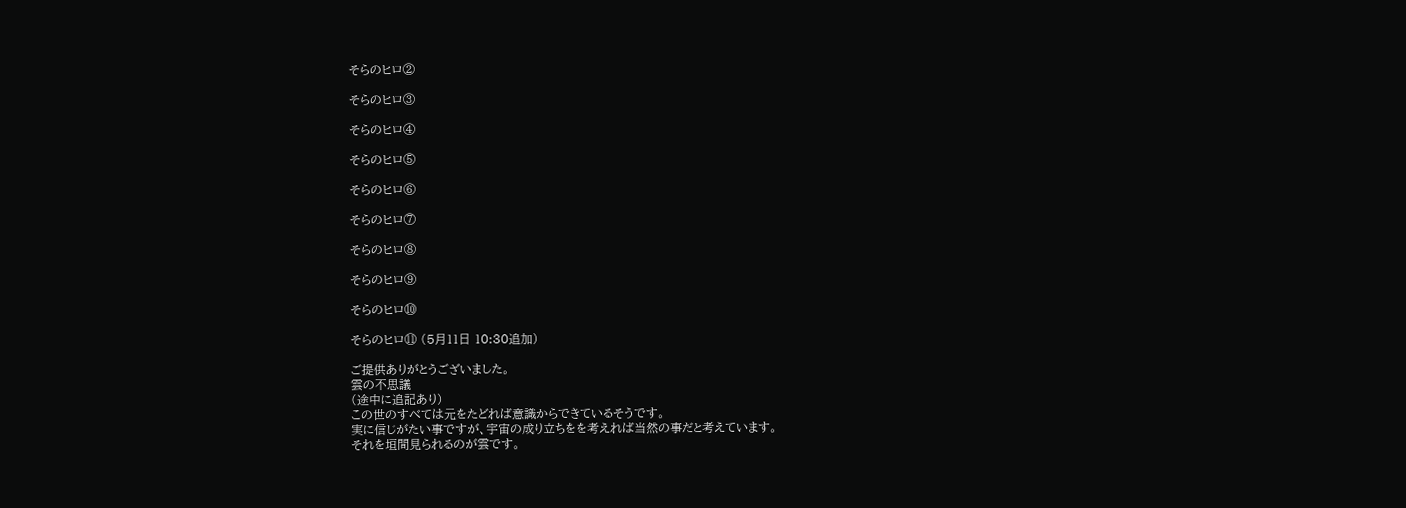そらのヒロ②

そらのヒロ③

そらのヒロ④

そらのヒロ⑤

そらのヒロ⑥

そらのヒロ⑦

そらのヒロ⑧

そらのヒロ⑨

そらのヒロ⑩

そらのヒロ⑪ (5月11日 10:30追加)

ご提供ありがとうございました。
雲の不思議
(途中に追記あり)
この世のすべては元をたどれば意識からできているそうです。
実に信じがたい事ですが、宇宙の成り立ちをを考えれば当然の事だと考えています。
それを垣間見られるのが雲です。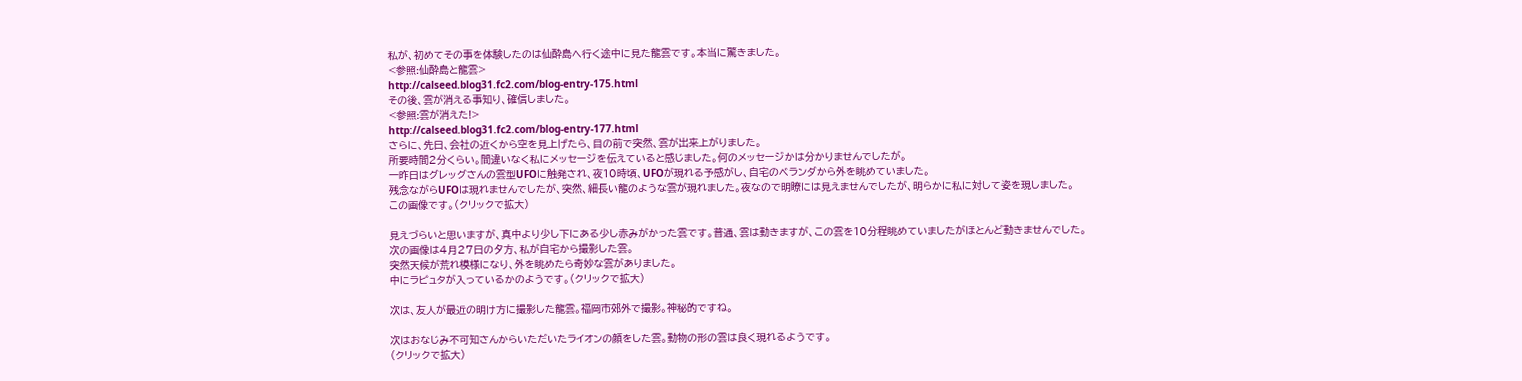私が、初めてその事を体験したのは仙酔島へ行く途中に見た龍雲です。本当に驚きました。
<参照:仙酔島と龍雲>
http://calseed.blog31.fc2.com/blog-entry-175.html
その後、雲が消える事知り、確信しました。
<参照:雲が消えた!>
http://calseed.blog31.fc2.com/blog-entry-177.html
さらに、先日、会社の近くから空を見上げたら、目の前で突然、雲が出来上がりました。
所要時間2分くらい。間違いなく私にメッセージを伝えていると感じました。何のメッセージかは分かりませんでしたが。
一昨日はグレッグさんの雲型UFOに触発され、夜10時頃、UFOが現れる予感がし、自宅のベランダから外を眺めていました。
残念ながらUFOは現れませんでしたが、突然、細長い龍のような雲が現れました。夜なので明瞭には見えませんでしたが、明らかに私に対して姿を現しました。
この画像です。(クリックで拡大)

見えづらいと思いますが、真中より少し下にある少し赤みがかった雲です。普通、雲は動きますが、この雲を10分程眺めていましたがほとんど動きませんでした。
次の画像は4月27日の夕方、私が自宅から撮影した雲。
突然天候が荒れ模様になり、外を眺めたら奇妙な雲がありました。
中にラピュタが入っているかのようです。(クリックで拡大)

次は、友人が最近の明け方に撮影した龍雲。福岡市郊外で撮影。神秘的ですね。

次はおなじみ不可知さんからいただいたライオンの顔をした雲。動物の形の雲は良く現れるようです。
(クリックで拡大)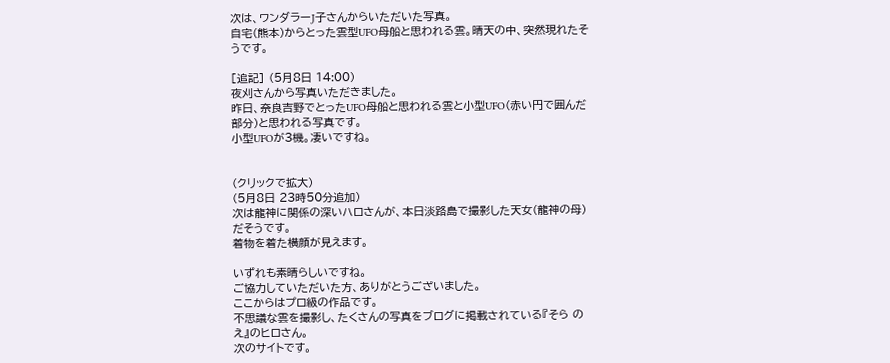次は、ワンダラーJ子さんからいただいた写真。
自宅(熊本)からとった雲型UFO母船と思われる雲。晴天の中、突然現れたそうです。

[追記] (5月8日 14:00)
夜刈さんから写真いただきました。
昨日、奈良吉野でとったUFO母船と思われる雲と小型UFO(赤い円で囲んだ部分)と思われる写真です。
小型UFOが3機。凄いですね。


(クリックで拡大)
(5月8日 23時50分追加)
次は龍神に関係の深いハロさんが、本日淡路島で撮影した天女(龍神の母)だそうです。
着物を着た横顔が見えます。

いずれも素晴らしいですね。
ご協力していただいた方、ありがとうございました。
ここからはプロ級の作品です。
不思議な雲を撮影し、たくさんの写真をブログに掲載されている『そら の え』のヒロさん。
次のサイトです。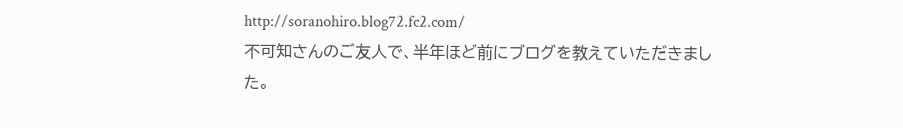http://soranohiro.blog72.fc2.com/
不可知さんのご友人で、半年ほど前にブログを教えていただきました。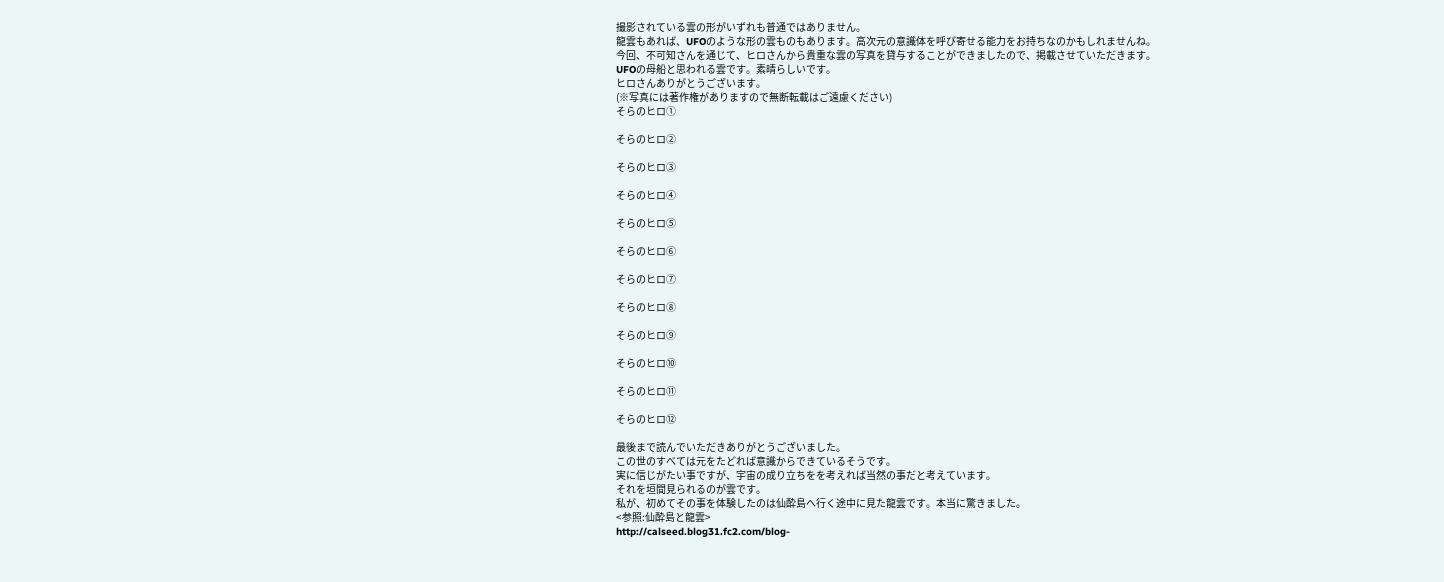撮影されている雲の形がいずれも普通ではありません。
龍雲もあれば、UFOのような形の雲ものもあります。高次元の意識体を呼び寄せる能力をお持ちなのかもしれませんね。
今回、不可知さんを通じて、ヒロさんから貴重な雲の写真を貸与することができましたので、掲載させていただきます。
UFOの母船と思われる雲です。素晴らしいです。
ヒロさんありがとうございます。
(※写真には著作権がありますので無断転載はご遠慮ください)
そらのヒロ①

そらのヒロ②

そらのヒロ③

そらのヒロ④

そらのヒロ⑤

そらのヒロ⑥

そらのヒロ⑦

そらのヒロ⑧

そらのヒロ⑨

そらのヒロ⑩

そらのヒロ⑪

そらのヒロ⑫

最後まで読んでいただきありがとうございました。
この世のすべては元をたどれば意識からできているそうです。
実に信じがたい事ですが、宇宙の成り立ちをを考えれば当然の事だと考えています。
それを垣間見られるのが雲です。
私が、初めてその事を体験したのは仙酔島へ行く途中に見た龍雲です。本当に驚きました。
<参照:仙酔島と龍雲>
http://calseed.blog31.fc2.com/blog-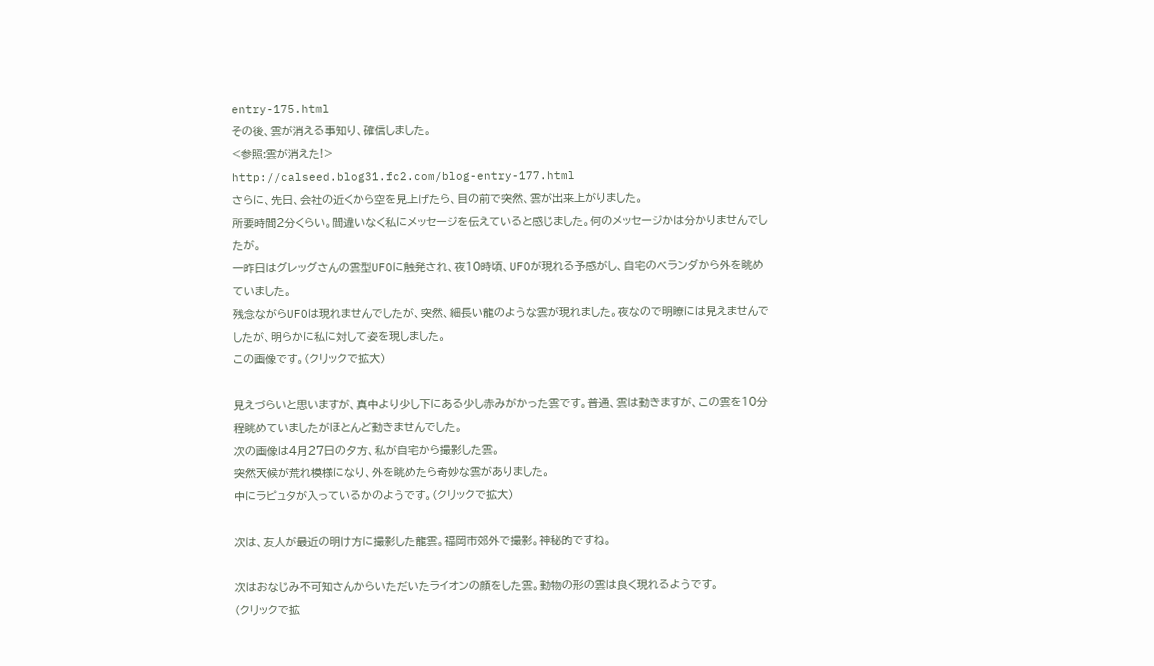entry-175.html
その後、雲が消える事知り、確信しました。
<参照:雲が消えた!>
http://calseed.blog31.fc2.com/blog-entry-177.html
さらに、先日、会社の近くから空を見上げたら、目の前で突然、雲が出来上がりました。
所要時間2分くらい。間違いなく私にメッセージを伝えていると感じました。何のメッセージかは分かりませんでしたが。
一昨日はグレッグさんの雲型UFOに触発され、夜10時頃、UFOが現れる予感がし、自宅のベランダから外を眺めていました。
残念ながらUFOは現れませんでしたが、突然、細長い龍のような雲が現れました。夜なので明瞭には見えませんでしたが、明らかに私に対して姿を現しました。
この画像です。(クリックで拡大)

見えづらいと思いますが、真中より少し下にある少し赤みがかった雲です。普通、雲は動きますが、この雲を10分程眺めていましたがほとんど動きませんでした。
次の画像は4月27日の夕方、私が自宅から撮影した雲。
突然天候が荒れ模様になり、外を眺めたら奇妙な雲がありました。
中にラピュタが入っているかのようです。(クリックで拡大)

次は、友人が最近の明け方に撮影した龍雲。福岡市郊外で撮影。神秘的ですね。

次はおなじみ不可知さんからいただいたライオンの顔をした雲。動物の形の雲は良く現れるようです。
(クリックで拡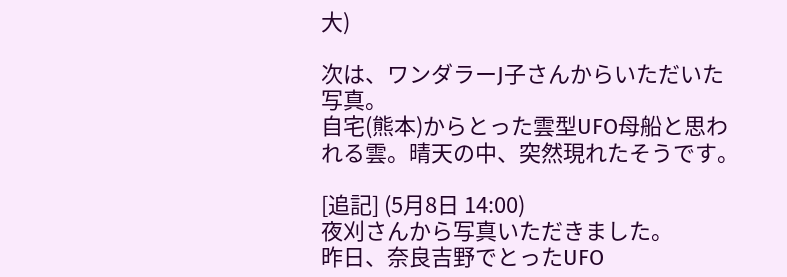大)

次は、ワンダラーJ子さんからいただいた写真。
自宅(熊本)からとった雲型UFO母船と思われる雲。晴天の中、突然現れたそうです。

[追記] (5月8日 14:00)
夜刈さんから写真いただきました。
昨日、奈良吉野でとったUFO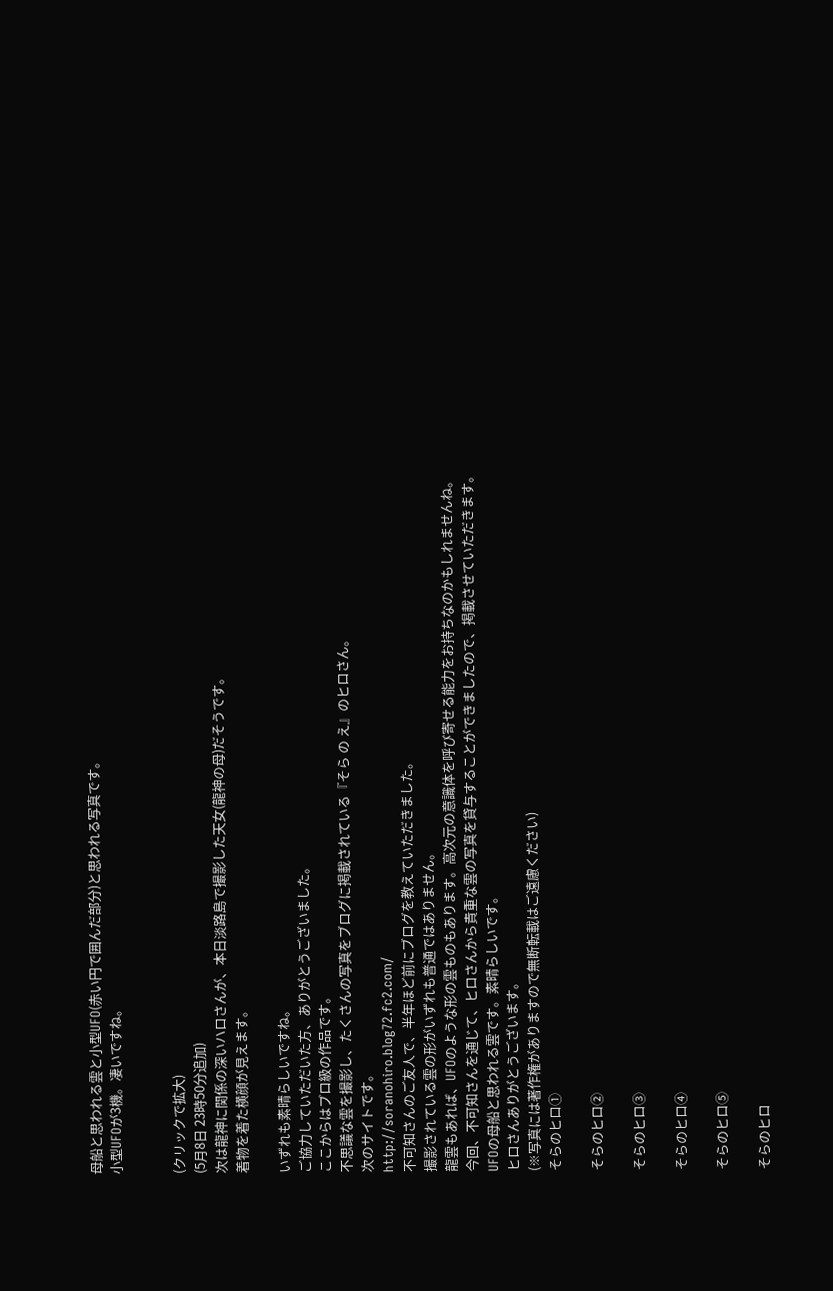母船と思われる雲と小型UFO(赤い円で囲んだ部分)と思われる写真です。
小型UFOが3機。凄いですね。


(クリックで拡大)
(5月8日 23時50分追加)
次は龍神に関係の深いハロさんが、本日淡路島で撮影した天女(龍神の母)だそうです。
着物を着た横顔が見えます。

いずれも素晴らしいですね。
ご協力していただいた方、ありがとうございました。
ここからはプロ級の作品です。
不思議な雲を撮影し、たくさんの写真をブログに掲載されている『そら の え』のヒロさん。
次のサイトです。
http://soranohiro.blog72.fc2.com/
不可知さんのご友人で、半年ほど前にブログを教えていただきました。
撮影されている雲の形がいずれも普通ではありません。
龍雲もあれば、UFOのような形の雲ものもあります。高次元の意識体を呼び寄せる能力をお持ちなのかもしれませんね。
今回、不可知さんを通じて、ヒロさんから貴重な雲の写真を貸与することができましたので、掲載させていただきます。
UFOの母船と思われる雲です。素晴らしいです。
ヒロさんありがとうございます。
(※写真には著作権がありますので無断転載はご遠慮ください)
そらのヒロ①

そらのヒロ②

そらのヒロ③

そらのヒロ④

そらのヒロ⑤

そらのヒロ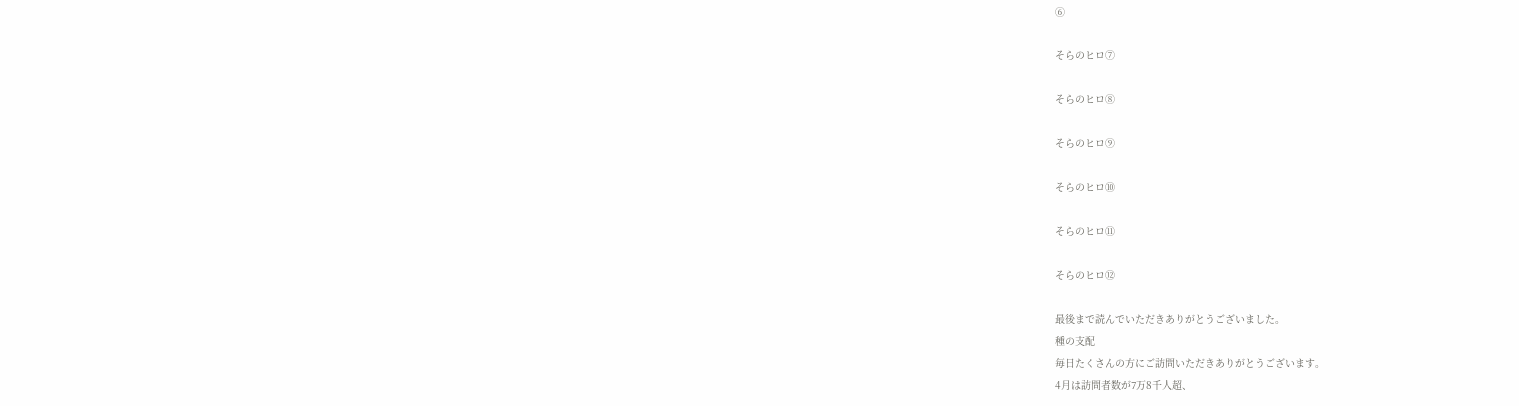⑥

そらのヒロ⑦

そらのヒロ⑧

そらのヒロ⑨

そらのヒロ⑩

そらのヒロ⑪

そらのヒロ⑫

最後まで読んでいただきありがとうございました。
種の支配
毎日たくさんの方にご訪問いただきありがとうございます。
4月は訪問者数が7万8千人超、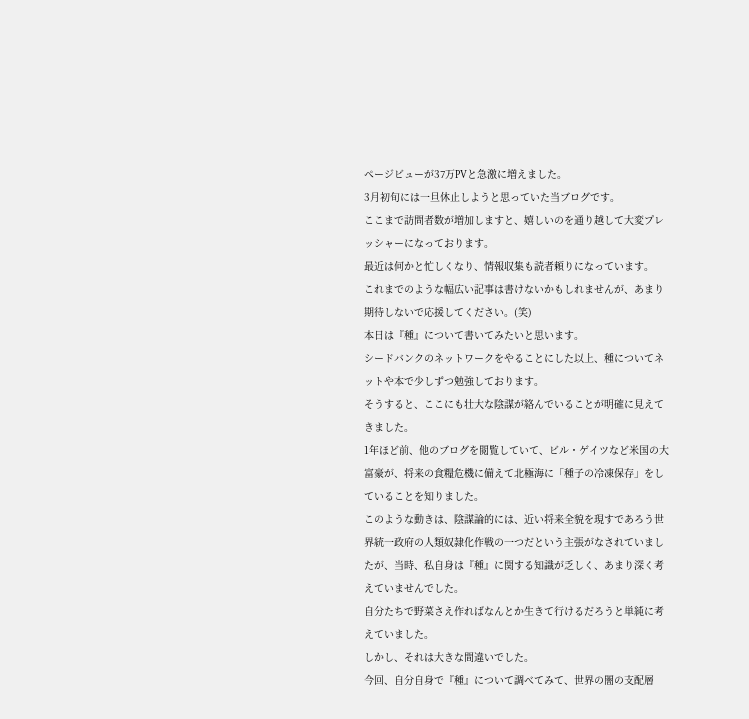ページビューが37万PVと急激に増えました。
3月初旬には一旦休止しようと思っていた当ブログです。
ここまで訪問者数が増加しますと、嬉しいのを通り越して大変プレッシャーになっております。
最近は何かと忙しくなり、情報収集も読者頼りになっています。
これまでのような幅広い記事は書けないかもしれませんが、あまり期待しないで応援してください。(笑)
本日は『種』について書いてみたいと思います。
シードバンクのネットワークをやることにした以上、種についてネットや本で少しずつ勉強しております。
そうすると、ここにも壮大な陰謀が絡んでいることが明確に見えてきました。
1年ほど前、他のブログを閲覧していて、ビル・ゲイツなど米国の大富豪が、将来の食糧危機に備えて北極海に「種子の冷凍保存」をしていることを知りました。
このような動きは、陰謀論的には、近い将来全貌を現すであろう世界統一政府の人類奴隷化作戦の一つだという主張がなされていましたが、当時、私自身は『種』に関する知識が乏しく、あまり深く考えていませんでした。
自分たちで野菜さえ作ればなんとか生きて行けるだろうと単純に考えていました。
しかし、それは大きな間違いでした。
今回、自分自身で『種』について調べてみて、世界の闇の支配層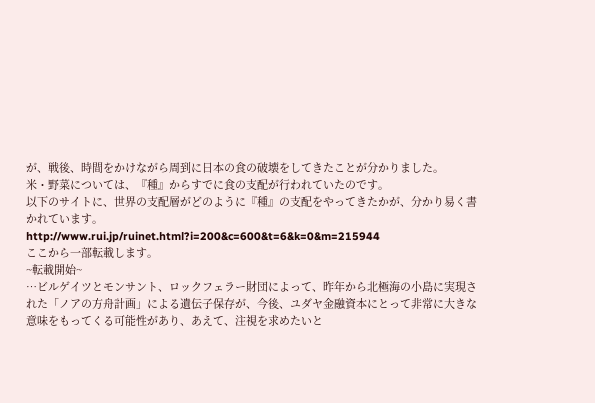が、戦後、時間をかけながら周到に日本の食の破壊をしてきたことが分かりました。
米・野菜については、『種』からすでに食の支配が行われていたのです。
以下のサイトに、世界の支配層がどのように『種』の支配をやってきたかが、分かり易く書かれています。
http://www.rui.jp/ruinet.html?i=200&c=600&t=6&k=0&m=215944
ここから一部転載します。
~転載開始~
…ビルゲイツとモンサント、ロックフェラー財団によって、昨年から北極海の小島に実現された「ノアの方舟計画」による遺伝子保存が、今後、ユダヤ金融資本にとって非常に大きな意味をもってくる可能性があり、あえて、注視を求めたいと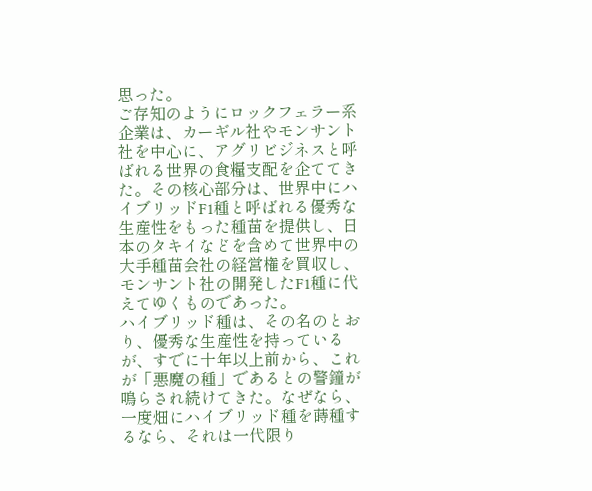思った。
ご存知のようにロックフェラー系企業は、カーギル社やモンサント社を中心に、アグリビジネスと呼ばれる世界の食糧支配を企ててきた。その核心部分は、世界中にハイブリッドF1種と呼ばれる優秀な生産性をもった種苗を提供し、日本のタキイなどを含めて世界中の大手種苗会社の経営権を買収し、モンサント社の開発したF1種に代えてゆくものであった。
ハイブリッド種は、その名のとおり、優秀な生産性を持っているが、すでに十年以上前から、これが「悪魔の種」であるとの警鐘が鳴らされ続けてきた。なぜなら、一度畑にハイブリッド種を蒔種するなら、それは一代限り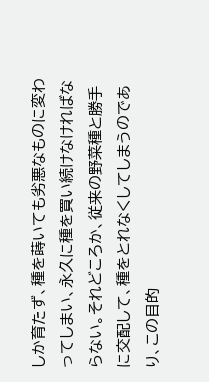しか育たず、種を蒔いても劣悪なものに変わってしまい、永久に種を買い続けなければならない。それどころか、従来の野菜種と勝手に交配して、種をとれなくしてしまうのであり、この目的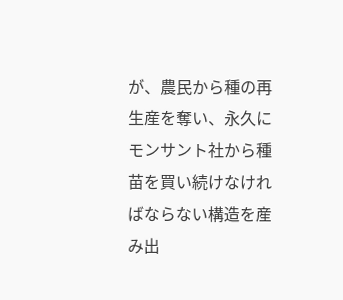が、農民から種の再生産を奪い、永久にモンサント社から種苗を買い続けなければならない構造を産み出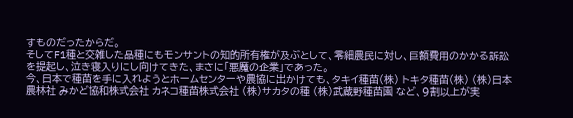すものだったからだ。
そしてF1種と交雑した品種にもモンサントの知的所有権が及ぶとして、零細農民に対し、巨額費用のかかる訴訟を提起し、泣き寝入りにし向けてきた、まさに「悪魔の企業」であった。
今、日本で種苗を手に入れようとホームセンターや農協に出かけても、タキイ種苗(株) トキタ種苗(株) (株)日本農林社 みかど協和株式会社 カネコ種苗株式会社 (株)サカタの種 (株)武蔵野種苗園 など、9割以上が実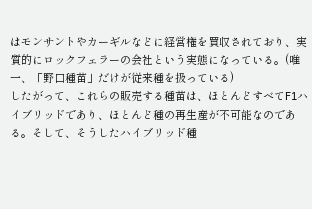はモンサントやカーギルなどに経営権を買収されており、実質的にロックフェラーの会社という実態になっている。(唯一、「野口種苗」だけが従来種を扱っている)
したがって、これらの販売する種苗は、ほとんどすべてF1ハイブリッドであり、ほとんど種の再生産が不可能なのである。そして、そうしたハイブリッド種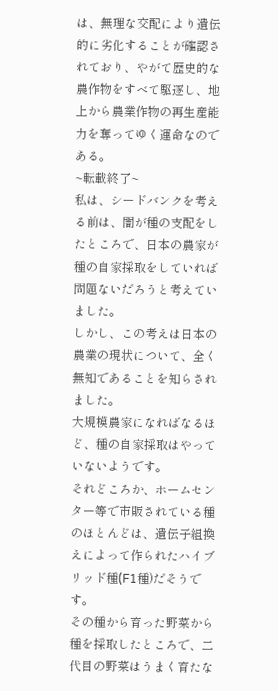は、無理な交配により遺伝的に劣化することが確認されており、やがて歴史的な農作物をすべて駆逐し、地上から農業作物の再生産能力を奪ってゆく運命なのである。
~転載終了~
私は、シードバンクを考える前は、闇が種の支配をしたところで、日本の農家が種の自家採取をしていれば問題ないだろうと考えていました。
しかし、この考えは日本の農業の現状について、全く無知であることを知らされました。
大規模農家になればなるほど、種の自家採取はやっていないようです。
それどころか、ホームセンター等で市販されている種のほとんどは、遺伝子組換えによって作られたハイブリッド種(F1種)だそうです。
その種から育った野菜から種を採取したところで、二代目の野菜はうまく育たな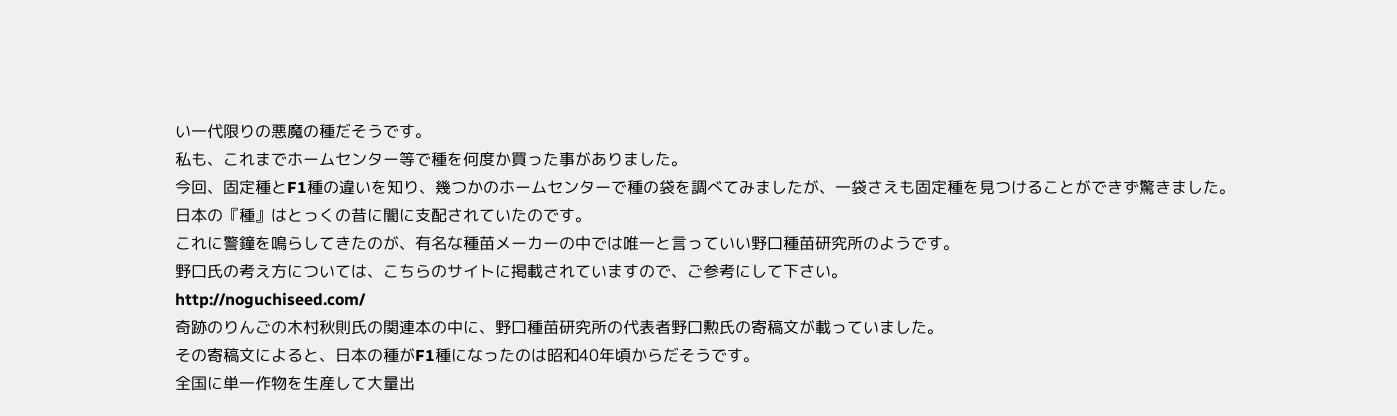い一代限りの悪魔の種だそうです。
私も、これまでホームセンター等で種を何度か買った事がありました。
今回、固定種とF1種の違いを知り、幾つかのホームセンターで種の袋を調べてみましたが、一袋さえも固定種を見つけることができず驚きました。
日本の『種』はとっくの昔に闇に支配されていたのです。
これに警鐘を鳴らしてきたのが、有名な種苗メーカーの中では唯一と言っていい野口種苗研究所のようです。
野口氏の考え方については、こちらのサイトに掲載されていますので、ご参考にして下さい。
http://noguchiseed.com/
奇跡のりんごの木村秋則氏の関連本の中に、野口種苗研究所の代表者野口勲氏の寄稿文が載っていました。
その寄稿文によると、日本の種がF1種になったのは昭和40年頃からだそうです。
全国に単一作物を生産して大量出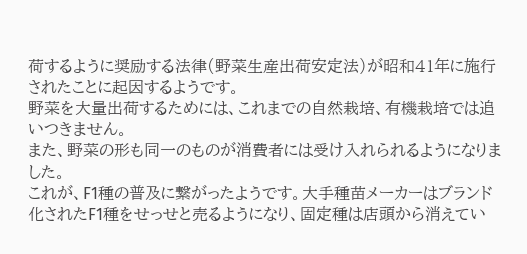荷するように奨励する法律(野菜生産出荷安定法)が昭和41年に施行されたことに起因するようです。
野菜を大量出荷するためには、これまでの自然栽培、有機栽培では追いつきません。
また、野菜の形も同一のものが消費者には受け入れられるようになりました。
これが、F1種の普及に繋がったようです。大手種苗メーカーはブランド化されたF1種をせっせと売るようになり、固定種は店頭から消えてい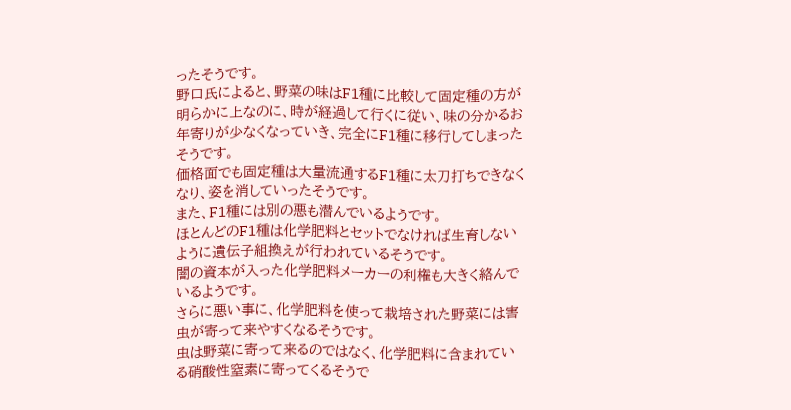ったそうです。
野口氏によると、野菜の味はF1種に比較して固定種の方が明らかに上なのに、時が経過して行くに従い、味の分かるお年寄りが少なくなっていき、完全にF1種に移行してしまったそうです。
価格面でも固定種は大量流通するF1種に太刀打ちできなくなり、姿を消していったそうです。
また、F1種には別の悪も潜んでいるようです。
ほとんどのF1種は化学肥料とセットでなければ生育しないように遺伝子組換えが行われているそうです。
闇の資本が入った化学肥料メーカーの利権も大きく絡んでいるようです。
さらに悪い事に、化学肥料を使って栽培された野菜には害虫が寄って来やすくなるそうです。
虫は野菜に寄って来るのではなく、化学肥料に含まれている硝酸性窒素に寄ってくるそうで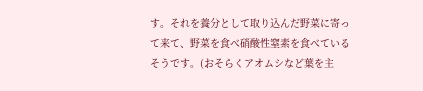す。それを養分として取り込んだ野菜に寄って来て、野菜を食べ硝酸性窒素を食べているそうです。(おそらくアオムシなど葉を主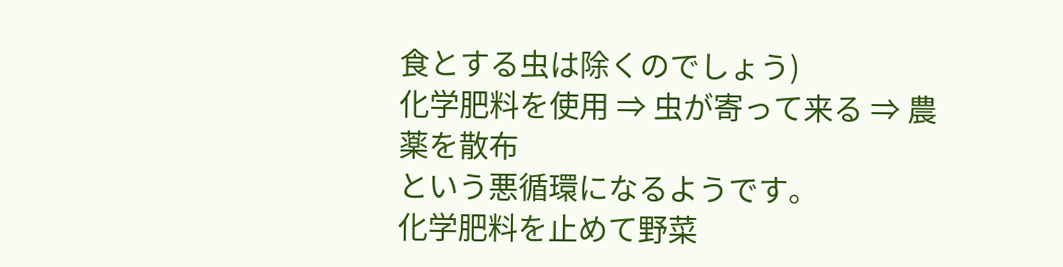食とする虫は除くのでしょう)
化学肥料を使用 ⇒ 虫が寄って来る ⇒ 農薬を散布
という悪循環になるようです。
化学肥料を止めて野菜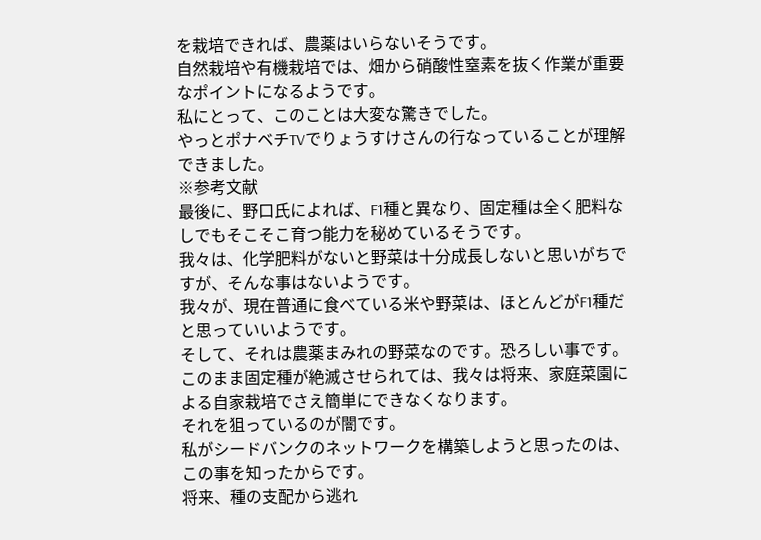を栽培できれば、農薬はいらないそうです。
自然栽培や有機栽培では、畑から硝酸性窒素を抜く作業が重要なポイントになるようです。
私にとって、このことは大変な驚きでした。
やっとポナベチTVでりょうすけさんの行なっていることが理解できました。
※参考文献
最後に、野口氏によれば、F1種と異なり、固定種は全く肥料なしでもそこそこ育つ能力を秘めているそうです。
我々は、化学肥料がないと野菜は十分成長しないと思いがちですが、そんな事はないようです。
我々が、現在普通に食べている米や野菜は、ほとんどがF1種だと思っていいようです。
そして、それは農薬まみれの野菜なのです。恐ろしい事です。
このまま固定種が絶滅させられては、我々は将来、家庭菜園による自家栽培でさえ簡単にできなくなります。
それを狙っているのが闇です。
私がシードバンクのネットワークを構築しようと思ったのは、この事を知ったからです。
将来、種の支配から逃れ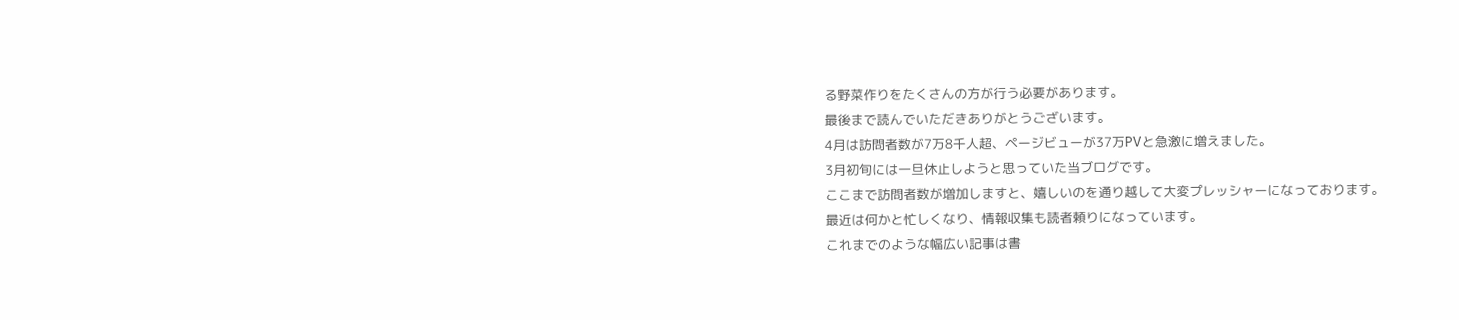る野菜作りをたくさんの方が行う必要があります。
最後まで読んでいただきありがとうございます。
4月は訪問者数が7万8千人超、ページビューが37万PVと急激に増えました。
3月初旬には一旦休止しようと思っていた当ブログです。
ここまで訪問者数が増加しますと、嬉しいのを通り越して大変プレッシャーになっております。
最近は何かと忙しくなり、情報収集も読者頼りになっています。
これまでのような幅広い記事は書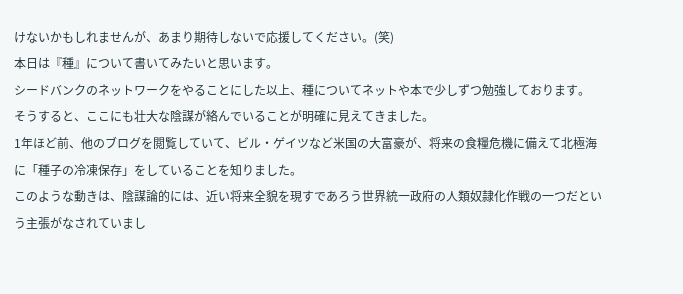けないかもしれませんが、あまり期待しないで応援してください。(笑)
本日は『種』について書いてみたいと思います。
シードバンクのネットワークをやることにした以上、種についてネットや本で少しずつ勉強しております。
そうすると、ここにも壮大な陰謀が絡んでいることが明確に見えてきました。
1年ほど前、他のブログを閲覧していて、ビル・ゲイツなど米国の大富豪が、将来の食糧危機に備えて北極海に「種子の冷凍保存」をしていることを知りました。
このような動きは、陰謀論的には、近い将来全貌を現すであろう世界統一政府の人類奴隷化作戦の一つだという主張がなされていまし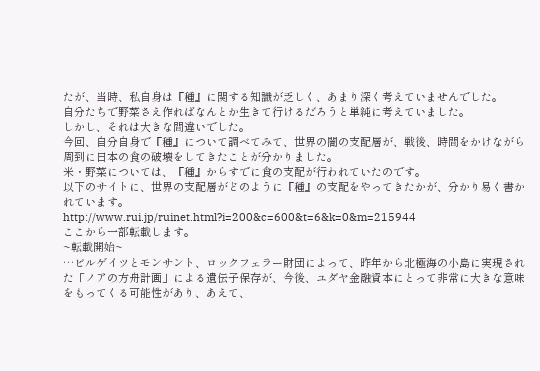たが、当時、私自身は『種』に関する知識が乏しく、あまり深く考えていませんでした。
自分たちで野菜さえ作ればなんとか生きて行けるだろうと単純に考えていました。
しかし、それは大きな間違いでした。
今回、自分自身で『種』について調べてみて、世界の闇の支配層が、戦後、時間をかけながら周到に日本の食の破壊をしてきたことが分かりました。
米・野菜については、『種』からすでに食の支配が行われていたのです。
以下のサイトに、世界の支配層がどのように『種』の支配をやってきたかが、分かり易く書かれています。
http://www.rui.jp/ruinet.html?i=200&c=600&t=6&k=0&m=215944
ここから一部転載します。
~転載開始~
…ビルゲイツとモンサント、ロックフェラー財団によって、昨年から北極海の小島に実現された「ノアの方舟計画」による遺伝子保存が、今後、ユダヤ金融資本にとって非常に大きな意味をもってくる可能性があり、あえて、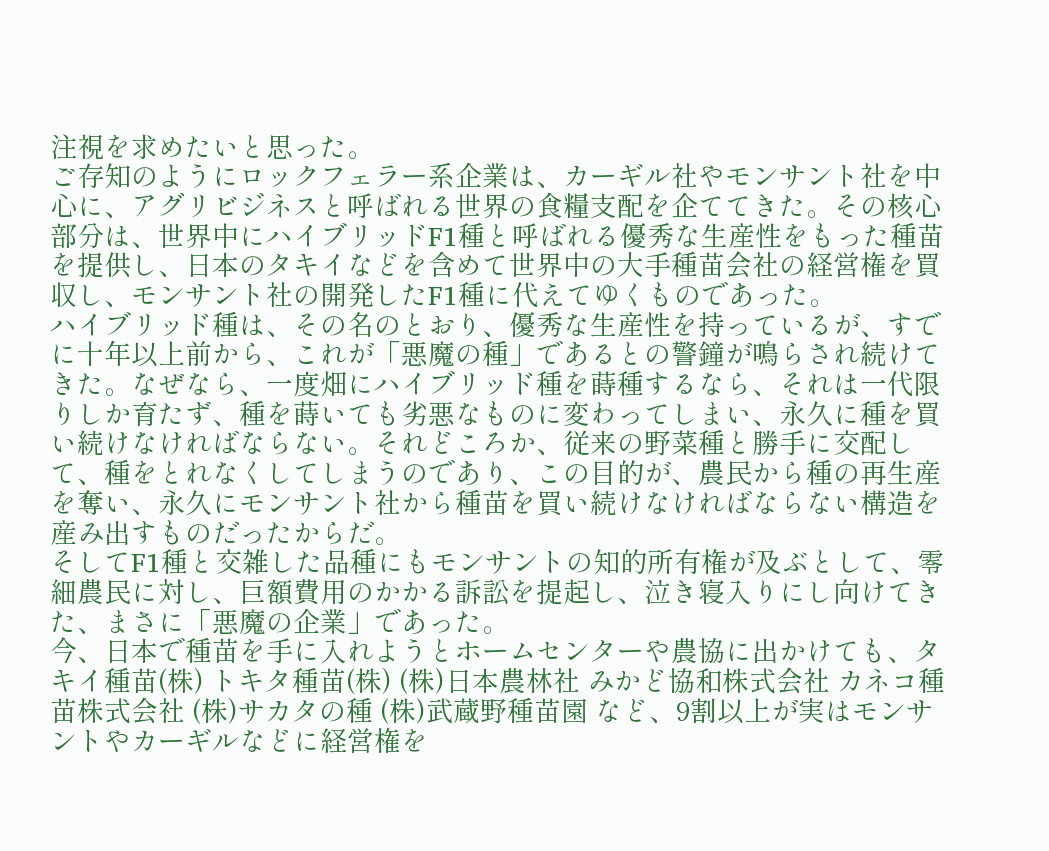注視を求めたいと思った。
ご存知のようにロックフェラー系企業は、カーギル社やモンサント社を中心に、アグリビジネスと呼ばれる世界の食糧支配を企ててきた。その核心部分は、世界中にハイブリッドF1種と呼ばれる優秀な生産性をもった種苗を提供し、日本のタキイなどを含めて世界中の大手種苗会社の経営権を買収し、モンサント社の開発したF1種に代えてゆくものであった。
ハイブリッド種は、その名のとおり、優秀な生産性を持っているが、すでに十年以上前から、これが「悪魔の種」であるとの警鐘が鳴らされ続けてきた。なぜなら、一度畑にハイブリッド種を蒔種するなら、それは一代限りしか育たず、種を蒔いても劣悪なものに変わってしまい、永久に種を買い続けなければならない。それどころか、従来の野菜種と勝手に交配して、種をとれなくしてしまうのであり、この目的が、農民から種の再生産を奪い、永久にモンサント社から種苗を買い続けなければならない構造を産み出すものだったからだ。
そしてF1種と交雑した品種にもモンサントの知的所有権が及ぶとして、零細農民に対し、巨額費用のかかる訴訟を提起し、泣き寝入りにし向けてきた、まさに「悪魔の企業」であった。
今、日本で種苗を手に入れようとホームセンターや農協に出かけても、タキイ種苗(株) トキタ種苗(株) (株)日本農林社 みかど協和株式会社 カネコ種苗株式会社 (株)サカタの種 (株)武蔵野種苗園 など、9割以上が実はモンサントやカーギルなどに経営権を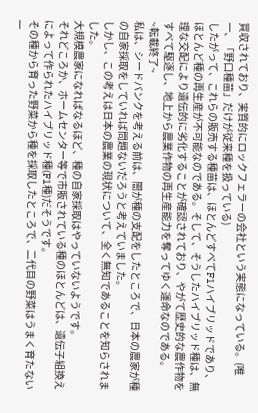買収されており、実質的にロックフェラーの会社という実態になっている。(唯一、「野口種苗」だけが従来種を扱っている)
したがって、これらの販売する種苗は、ほとんどすべてF1ハイブリッドであり、ほとんど種の再生産が不可能なのである。そして、そうしたハイブリッド種は、無理な交配により遺伝的に劣化することが確認されており、やがて歴史的な農作物をすべて駆逐し、地上から農業作物の再生産能力を奪ってゆく運命なのである。
~転載終了~
私は、シードバンクを考える前は、闇が種の支配をしたところで、日本の農家が種の自家採取をしていれば問題ないだろうと考えていました。
しかし、この考えは日本の農業の現状について、全く無知であることを知らされました。
大規模農家になればなるほど、種の自家採取はやっていないようです。
それどころか、ホームセンター等で市販されている種のほとんどは、遺伝子組換えによって作られたハイブリッド種(F1種)だそうです。
その種から育った野菜から種を採取したところで、二代目の野菜はうまく育たない一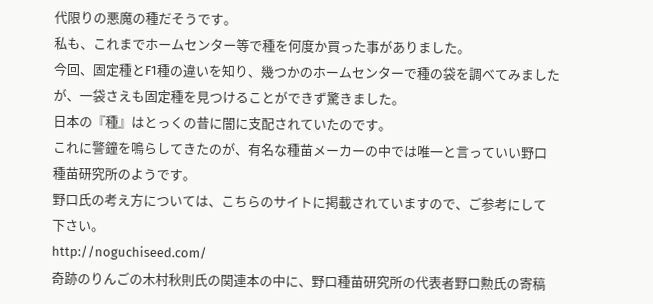代限りの悪魔の種だそうです。
私も、これまでホームセンター等で種を何度か買った事がありました。
今回、固定種とF1種の違いを知り、幾つかのホームセンターで種の袋を調べてみましたが、一袋さえも固定種を見つけることができず驚きました。
日本の『種』はとっくの昔に闇に支配されていたのです。
これに警鐘を鳴らしてきたのが、有名な種苗メーカーの中では唯一と言っていい野口種苗研究所のようです。
野口氏の考え方については、こちらのサイトに掲載されていますので、ご参考にして下さい。
http://noguchiseed.com/
奇跡のりんごの木村秋則氏の関連本の中に、野口種苗研究所の代表者野口勲氏の寄稿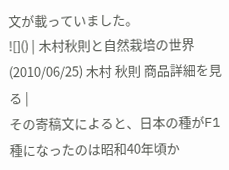文が載っていました。
![]() | 木村秋則と自然栽培の世界 (2010/06/25) 木村 秋則 商品詳細を見る |
その寄稿文によると、日本の種がF1種になったのは昭和40年頃か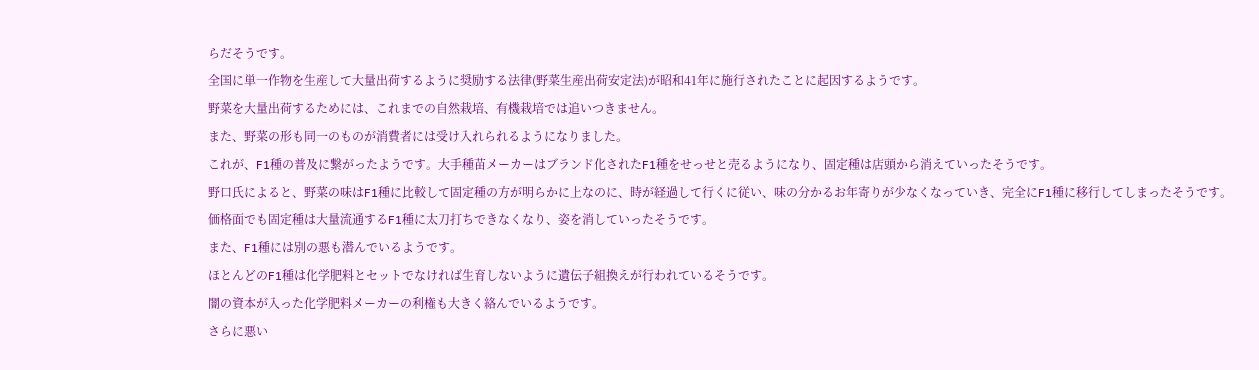らだそうです。
全国に単一作物を生産して大量出荷するように奨励する法律(野菜生産出荷安定法)が昭和41年に施行されたことに起因するようです。
野菜を大量出荷するためには、これまでの自然栽培、有機栽培では追いつきません。
また、野菜の形も同一のものが消費者には受け入れられるようになりました。
これが、F1種の普及に繋がったようです。大手種苗メーカーはブランド化されたF1種をせっせと売るようになり、固定種は店頭から消えていったそうです。
野口氏によると、野菜の味はF1種に比較して固定種の方が明らかに上なのに、時が経過して行くに従い、味の分かるお年寄りが少なくなっていき、完全にF1種に移行してしまったそうです。
価格面でも固定種は大量流通するF1種に太刀打ちできなくなり、姿を消していったそうです。
また、F1種には別の悪も潜んでいるようです。
ほとんどのF1種は化学肥料とセットでなければ生育しないように遺伝子組換えが行われているそうです。
闇の資本が入った化学肥料メーカーの利権も大きく絡んでいるようです。
さらに悪い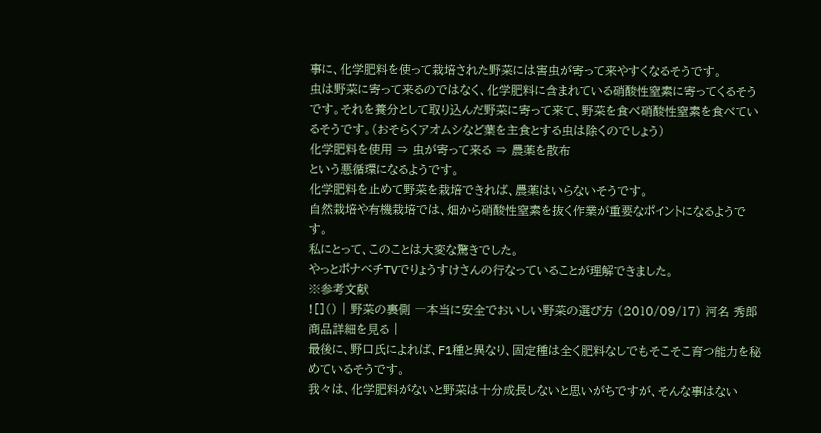事に、化学肥料を使って栽培された野菜には害虫が寄って来やすくなるそうです。
虫は野菜に寄って来るのではなく、化学肥料に含まれている硝酸性窒素に寄ってくるそうです。それを養分として取り込んだ野菜に寄って来て、野菜を食べ硝酸性窒素を食べているそうです。(おそらくアオムシなど葉を主食とする虫は除くのでしょう)
化学肥料を使用 ⇒ 虫が寄って来る ⇒ 農薬を散布
という悪循環になるようです。
化学肥料を止めて野菜を栽培できれば、農薬はいらないそうです。
自然栽培や有機栽培では、畑から硝酸性窒素を抜く作業が重要なポイントになるようです。
私にとって、このことは大変な驚きでした。
やっとポナベチTVでりょうすけさんの行なっていることが理解できました。
※参考文献
![]() | 野菜の裏側 ―本当に安全でおいしい野菜の選び方 (2010/09/17) 河名 秀郎 商品詳細を見る |
最後に、野口氏によれば、F1種と異なり、固定種は全く肥料なしでもそこそこ育つ能力を秘めているそうです。
我々は、化学肥料がないと野菜は十分成長しないと思いがちですが、そんな事はない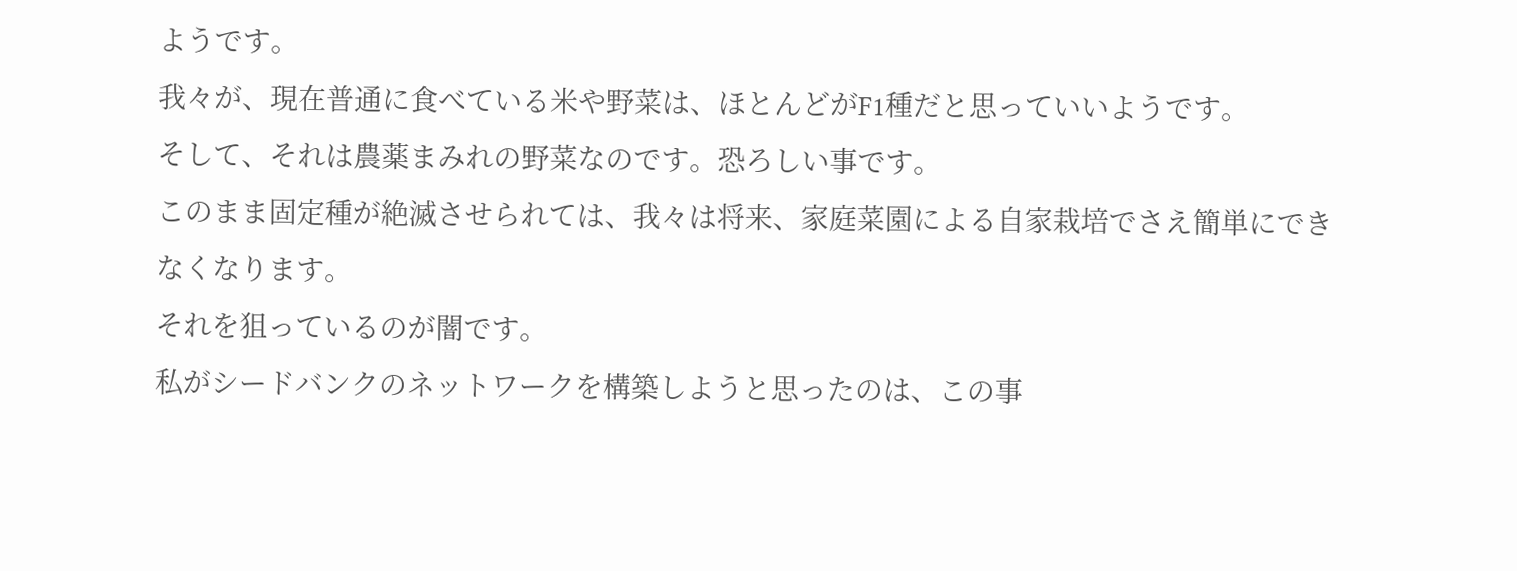ようです。
我々が、現在普通に食べている米や野菜は、ほとんどがF1種だと思っていいようです。
そして、それは農薬まみれの野菜なのです。恐ろしい事です。
このまま固定種が絶滅させられては、我々は将来、家庭菜園による自家栽培でさえ簡単にできなくなります。
それを狙っているのが闇です。
私がシードバンクのネットワークを構築しようと思ったのは、この事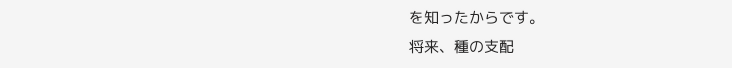を知ったからです。
将来、種の支配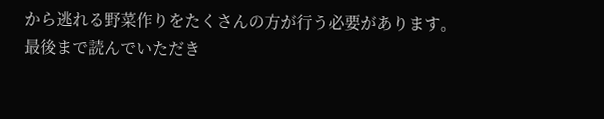から逃れる野菜作りをたくさんの方が行う必要があります。
最後まで読んでいただき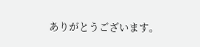ありがとうございます。